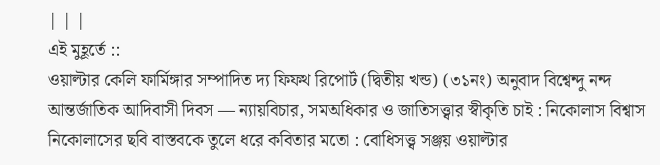| | |
এই মুহূর্তে ::
ওয়াল্টার কেলি ফার্মিঙ্গার সম্পাদিত দ্য ফিফথ রিপোর্ট (দ্বিতীয় খন্ড) (৩১নং) অনুবাদ বিশ্বেন্দু নন্দ আন্তর্জাতিক আদিবাসী দিবস — ন্যায়বিচার, সমঅধিকার ও জাতিসত্ত্বার স্বীকৃতি চাই : নিকোলাস বিশ্বাস নিকোলাসের ছবি বাস্তবকে তুলে ধরে কবিতার মতো : বোধিসত্ত্ব সঞ্জয় ওয়াল্টার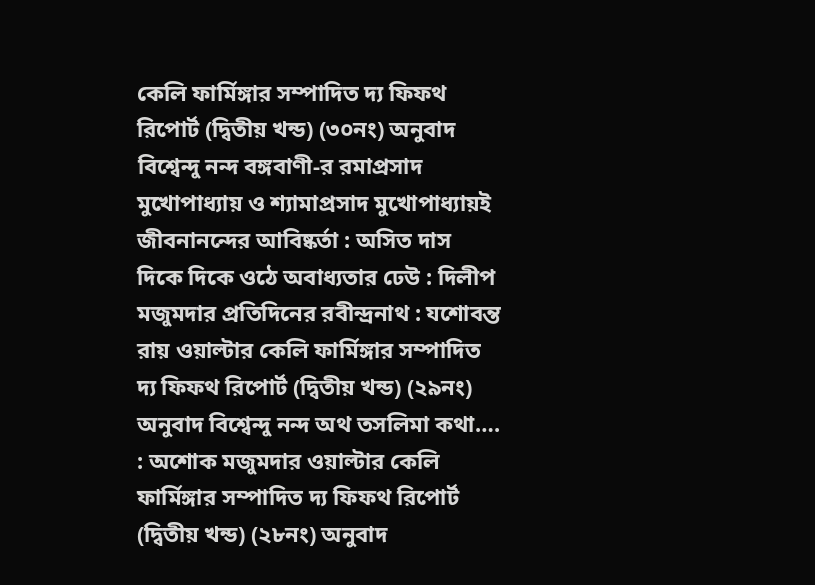কেলি ফার্মিঙ্গার সম্পাদিত দ্য ফিফথ রিপোর্ট (দ্বিতীয় খন্ড) (৩০নং) অনুবাদ বিশ্বেন্দু নন্দ বঙ্গবাণী-র রমাপ্রসাদ মুখোপাধ্যায় ও শ্যামাপ্রসাদ মুখোপাধ্যায়ই জীবনানন্দের আবিষ্কর্তা : অসিত দাস দিকে দিকে ওঠে অবাধ্যতার ঢেউ : দিলীপ মজুমদার প্রতিদিনের রবীন্দ্রনাথ : যশোবন্ত রায় ওয়াল্টার কেলি ফার্মিঙ্গার সম্পাদিত দ্য ফিফথ রিপোর্ট (দ্বিতীয় খন্ড) (২৯নং) অনুবাদ বিশ্বেন্দু নন্দ অথ তসলিমা কথা…. : অশোক মজুমদার ওয়াল্টার কেলি ফার্মিঙ্গার সম্পাদিত দ্য ফিফথ রিপোর্ট (দ্বিতীয় খন্ড) (২৮নং) অনুবাদ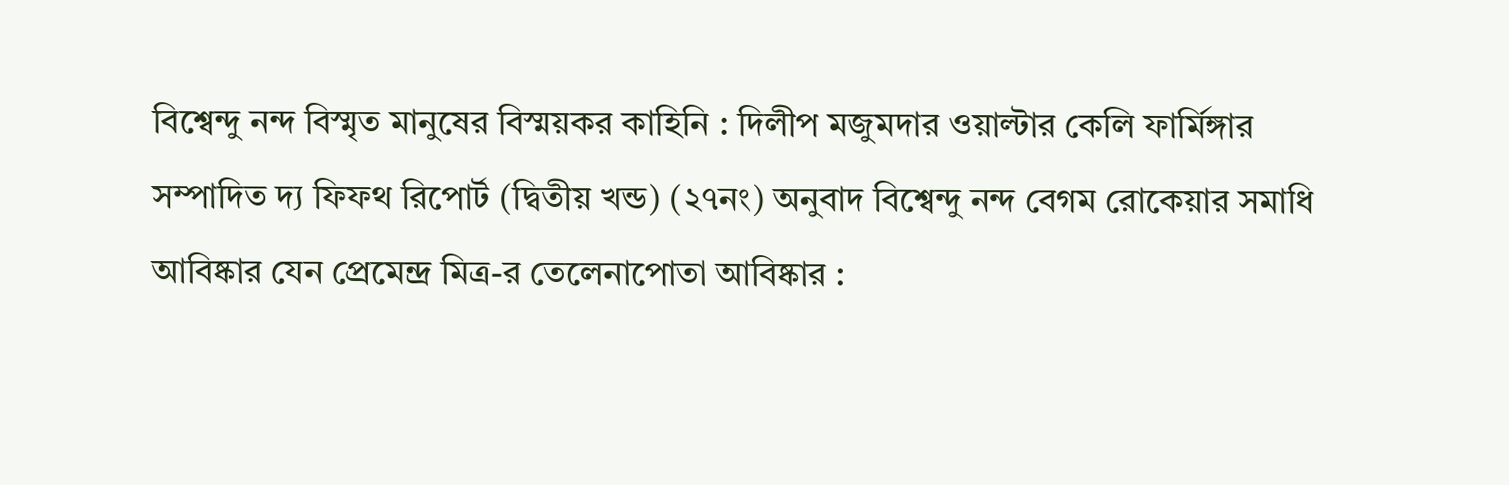বিশ্বেন্দু নন্দ বিস্মৃত মানুষের বিস্ময়কর কাহিনি : দিলীপ মজুমদার ওয়াল্টার কেলি ফার্মিঙ্গার সম্পাদিত দ্য ফিফথ রিপোর্ট (দ্বিতীয় খন্ড) (২৭নং) অনুবাদ বিশ্বেন্দু নন্দ বেগম রোকেয়ার সমাধি আবিষ্কার যেন প্রেমেন্দ্র মিত্র-র তেলেনাপোতা আবিষ্কার :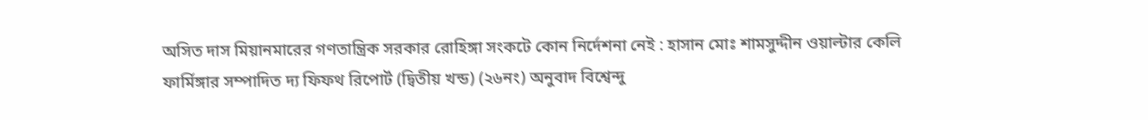অসিত দাস মিয়ানমারের গণতান্ত্রিক সরকার রোহিঙ্গা সংকটে কোন নির্দেশনা নেই : হাসান মোঃ শামসুদ্দীন ওয়াল্টার কেলি ফার্মিঙ্গার সম্পাদিত দ্য ফিফথ রিপোর্ট (দ্বিতীয় খন্ড) (২৬নং) অনুবাদ বিশ্বেন্দু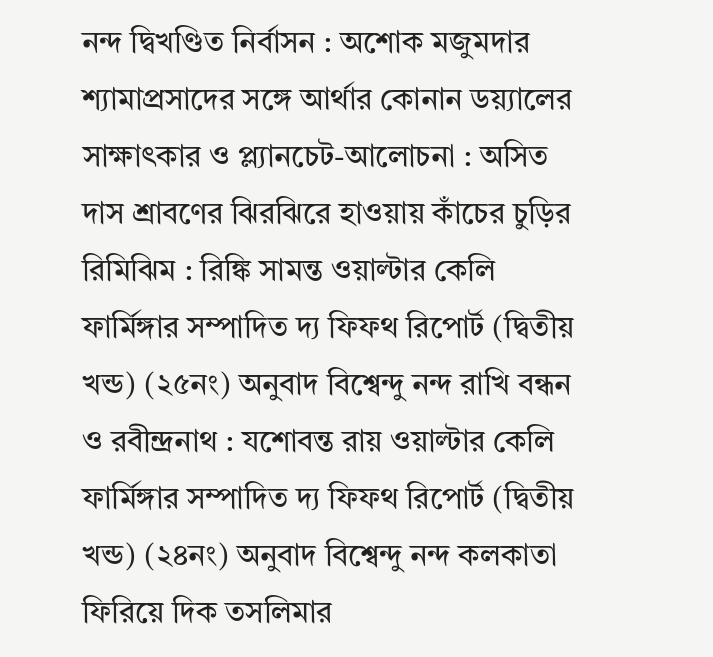নন্দ দ্বিখণ্ডিত নির্বাসন : অশোক মজুমদার শ্যামাপ্রসাদের সঙ্গে আর্থার কোনান ডয়্যালের সাক্ষাৎকার ও প্ল্যানচেট-আলোচনা : অসিত দাস শ্রাবণের ঝিরঝিরে হাওয়ায় কাঁচের চুড়ির রিমিঝিম : রিঙ্কি সামন্ত ওয়াল্টার কেলি ফার্মিঙ্গার সম্পাদিত দ্য ফিফথ রিপোর্ট (দ্বিতীয় খন্ড) (২৫নং) অনুবাদ বিশ্বেন্দু নন্দ রাখি বন্ধন ও রবীন্দ্রনাথ : যশোবন্ত রায় ওয়াল্টার কেলি ফার্মিঙ্গার সম্পাদিত দ্য ফিফথ রিপোর্ট (দ্বিতীয় খন্ড) (২৪নং) অনুবাদ বিশ্বেন্দু নন্দ কলকাতা ফিরিয়ে দিক তসলিমার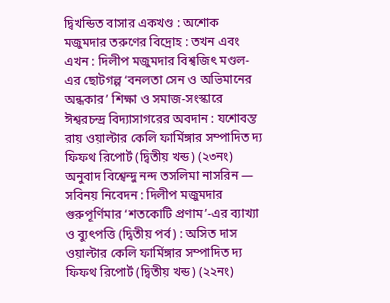দ্বিখন্ডিত বাসার একখণ্ড : অশোক মজুমদার তরুণের বিদ্রোহ : তখন এবং এখন : দিলীপ মজুমদার বিশ্বজিৎ মণ্ডল-এর ছোটগল্প ‘বনলতা সেন ও অভিমানের অন্ধকার’ শিক্ষা ও সমাজ-সংস্কারে ঈশ্বরচন্দ্র বিদ্যাসাগরের অবদান : যশোবন্ত রায় ওয়াল্টার কেলি ফার্মিঙ্গার সম্পাদিত দ্য ফিফথ রিপোর্ট (দ্বিতীয় খন্ড) (২৩নং) অনুবাদ বিশ্বেন্দু নন্দ তসলিমা নাসরিন — সবিনয় নিবেদন : দিলীপ মজুমদার গুরুপূর্ণিমার ‘শতকোটি প্রণাম’-এর ব্যাখ্যা ও ব্যুৎপত্তি (দ্বিতীয় পর্ব) : অসিত দাস ওয়াল্টার কেলি ফার্মিঙ্গার সম্পাদিত দ্য ফিফথ রিপোর্ট (দ্বিতীয় খন্ড) (২২নং)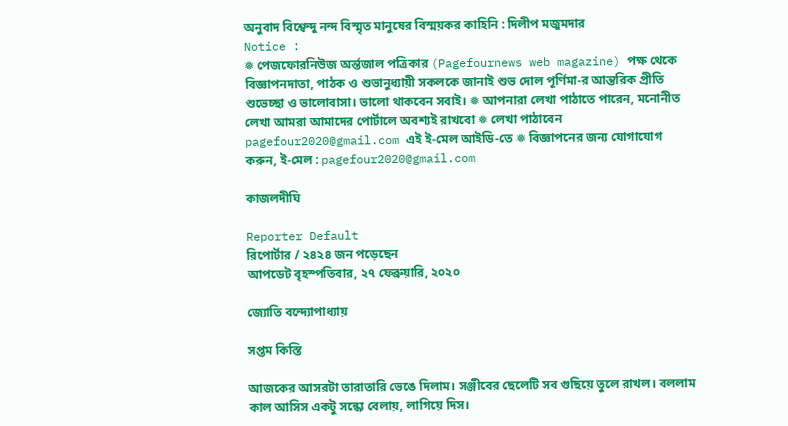অনুবাদ বিশ্বেন্দু নন্দ বিস্মৃত মানুষের বিস্ময়কর কাহিনি : দিলীপ মজুমদার
Notice :
❅ পেজফোরনিউজ অর্ন্তজাল পত্রিকার (Pagefournews web magazine) পক্ষ থেকে বিজ্ঞাপনদাতা, পাঠক ও শুভানুধ্যায়ী সকলকে জানাই শুভ দোল পূর্ণিমা-র আন্তরিক প্রীতি শুভেচ্ছা ও ভালোবাসা। ভালো থাকবেন সবাই। ❅ আপনারা লেখা পাঠাতে পারেন, মনোনীত লেখা আমরা আমাদের পোর্টালে অবশ্যই রাখবো ❅ লেখা পাঠাবেন pagefour2020@gmail.com এই ই-মেল আইডি-তে ❅ বিজ্ঞাপনের জন্য যোগাযোগ করুন, ই-মেল : pagefour2020@gmail.com

কাজলদীঘি

Reporter Default
রিপোর্টার / ২৪২৪ জন পড়েছেন
আপডেট বৃহস্পতিবার, ২৭ ফেব্রুয়ারি, ২০২০

জ্যোতি বন্দ্যোপাধ্যায়

সপ্তম কিস্তি

আজকের আসরটা তারাতারি ভেঙে দিলাম। সঞ্জীবের ছেলেটি সব গুছিয়ে তুলে রাখল। বললাম কাল আসিস একটু সন্ধ্যে বেলায়, লাগিয়ে দিস।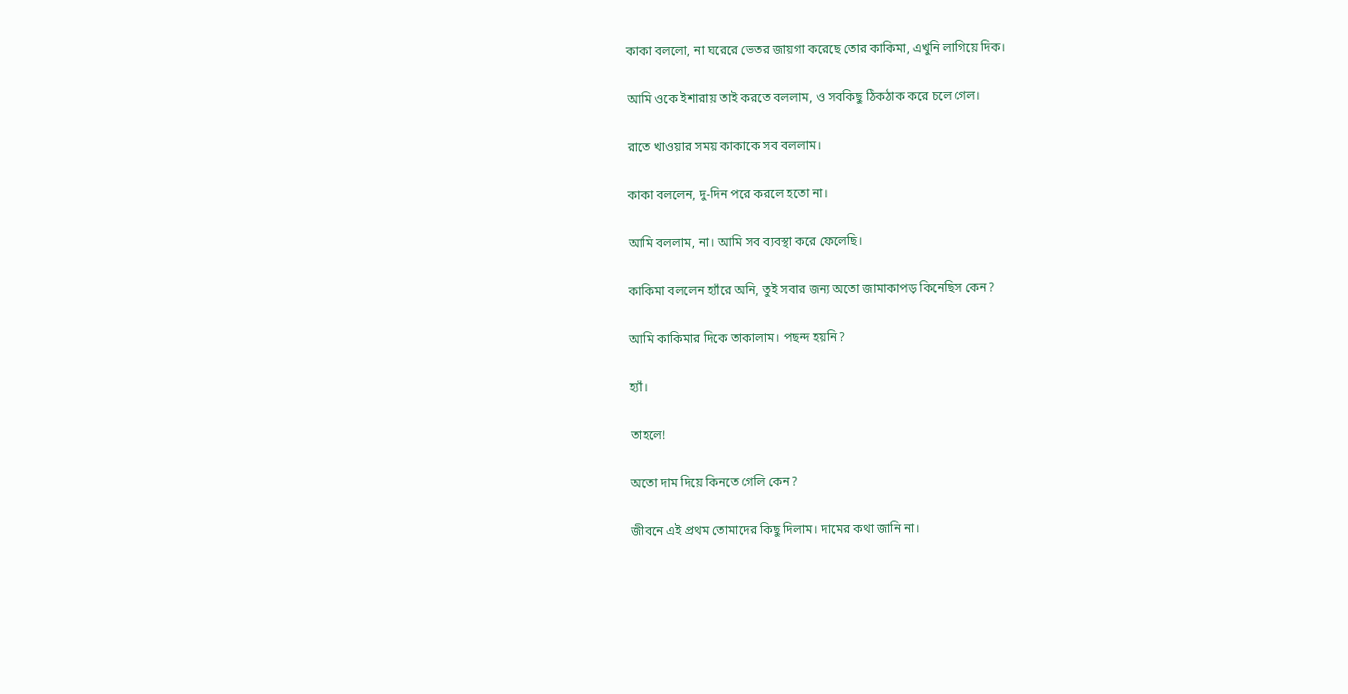কাকা বললো, না ঘরেরে ভেতর জায়গা করেছে তোর কাকিমা, এখুনি লাগিয়ে দিক।

আমি ওকে ইশারায় তাই করতে বললাম, ও সবকিছু ঠিকঠাক করে চলে গেল।

রাতে খাওয়ার সময় কাকাকে সব বললাম।

কাকা বললেন, দু-দিন পরে করলে হতো না।

আমি বললাম, না। আমি সব ব্যবস্থা করে ফেলেছি।

কাকিমা বললেন হ্যাঁরে অনি, তুই সবার জন্য অতো জামাকাপড় কিনেছিস কেন?

আমি কাকিমার দিকে তাকালাম। পছন্দ হয়নি?

হ্যাঁ।

তাহলে!

অতো দাম দিয়ে কিনতে গেলি কেন?

জীবনে এই প্রথম তোমাদের কিছু দিলাম। দামের কথা জানি না।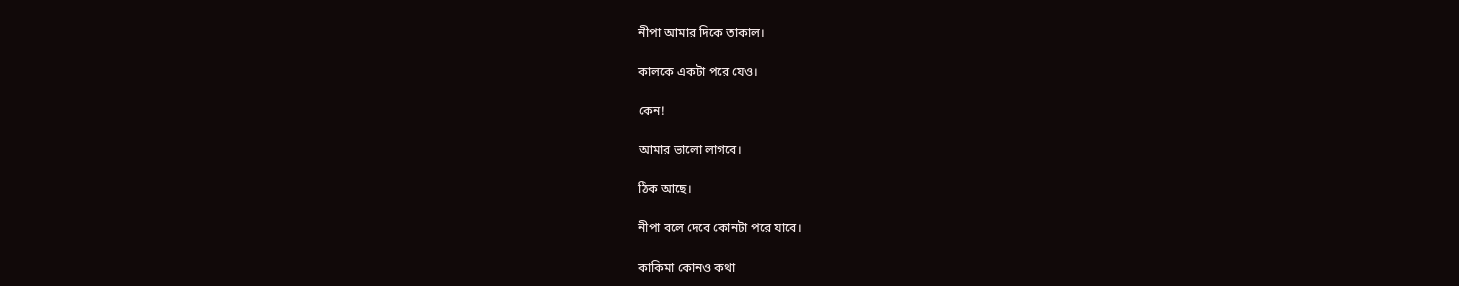নীপা আমার দিকে তাকাল।

কালকে একটা পরে যেও।

কেন!

আমার ভালো লাগবে।

ঠিক আছে।

নীপা বলে দেবে কোনটা পরে যাবে।

কাকিমা কোনও কথা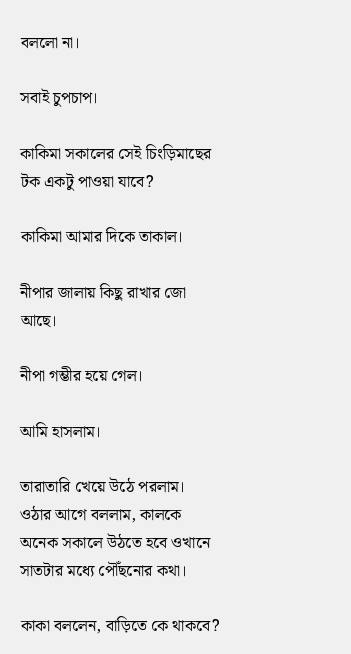বললো না।

সবাই চুপচাপ।

কাকিমা সকালের সেই চিংড়িমাছের টক একটু পাওয়া যাবে?

কাকিমা আমার দিকে তাকাল।

নীপার জালায় কিছু রাখার জো আছে।

নীপা গম্ভীর হয়ে গেল।

আমি হাসলাম।

তারাতারি খেয়ে উঠে পরলাম। ওঠার আগে বললাম, কালকে অনেক সকালে উঠতে হবে ওখানে সাতটার মধ্যে পৌঁছনোর কথা।

কাকা বললেন, বাড়িতে কে থাকবে?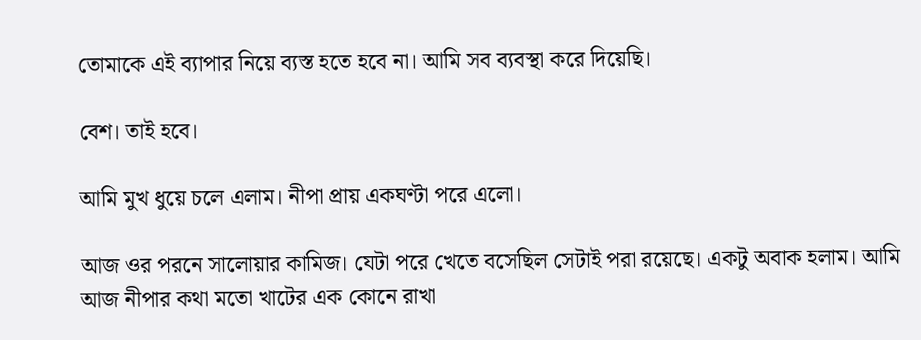তোমাকে এই ব্যাপার নিয়ে ব্যস্ত হতে হবে না। আমি সব ব্যবস্থা করে দিয়েছি।

বেশ। তাই হবে।

আমি মুখ ধুয়ে চলে এলাম। নীপা প্রায় একঘণ্টা পরে এলো।

আজ ওর পরনে সালোয়ার কামিজ। যেটা পরে খেতে বসেছিল সেটাই পরা রয়েছে। একটু অবাক হলাম। আমি আজ নীপার কথা মতো খাটের এক কোনে রাখা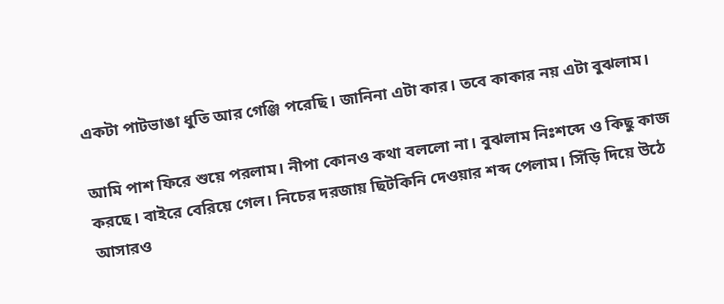একটা পাটভাঙা ধুতি আর গেঞ্জি পরেছি। জানিনা এটা কার। তবে কাকার নয় এটা বুঝলাম।

আমি পাশ ফিরে শুয়ে পরলাম। নীপা কোনও কথা বললো না। বুঝলাম নিঃশব্দে ও কিছু কাজ করছে। বাইরে বেরিয়ে গেল। নিচের দরজায় ছিটকিনি দেওয়ার শব্দ পেলাম। সিঁড়ি দিয়ে উঠে আসারও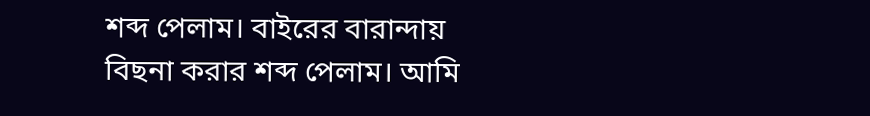শব্দ পেলাম। বাইরের বারান্দায় বিছনা করার শব্দ পেলাম। আমি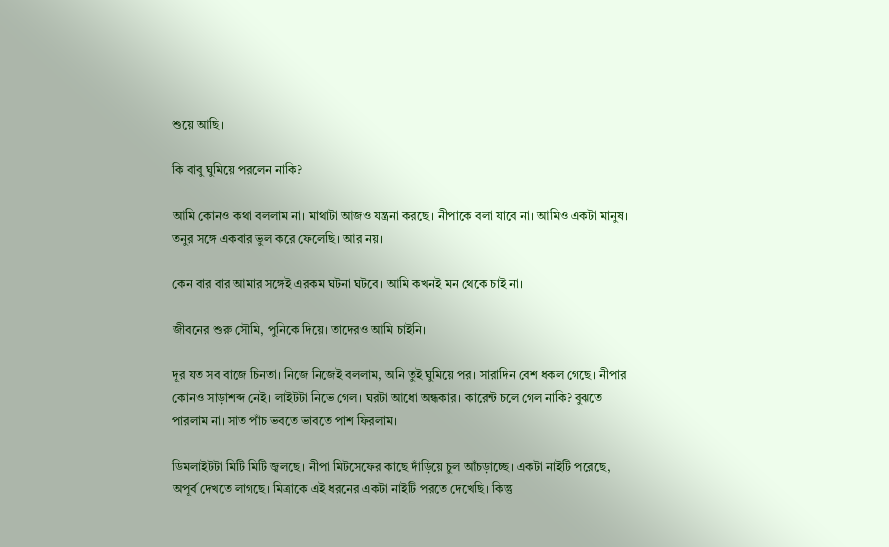শুয়ে আছি।

কি বাবু ঘুমিয়ে পরলেন নাকি?

আমি কোনও কথা বললাম না। মাথাটা আজও যন্ত্রনা করছে। নীপাকে বলা যাবে না। আমিও একটা মানুষ। তনুর সঙ্গে একবার ভুল করে ফেলেছি। আর নয়।

কেন বার বার আমার সঙ্গেই এরকম ঘটনা ঘটবে। আমি কখনই মন থেকে চাই না।

জীবনের শুরু সৌমি, পুনিকে দিয়ে। তাদেরও আমি চাইনি।

দূর যত সব বাজে চিনতা। নিজে নিজেই বললাম, অনি তুই ঘুমিয়ে পর। সারাদিন বেশ ধকল গেছে। নীপার কোনও সাড়াশব্দ নেই। লাইটটা নিভে গেল। ঘরটা আধো অন্ধকার। কারেন্ট চলে গেল নাকি? বুঝতে পারলাম না। সাত পাঁচ ভবতে ভাবতে পাশ ফিরলাম।

ডিমলাইটটা মিটি মিটি জ্বলছে। নীপা মিটসেফের কাছে দাঁড়িয়ে চুল আঁচড়াচ্ছে। একটা নাইটি পরেছে, অপূর্ব দেখতে লাগছে। মিত্রাকে এই ধরনের একটা নাইটি পরতে দেখেছি। কিন্তু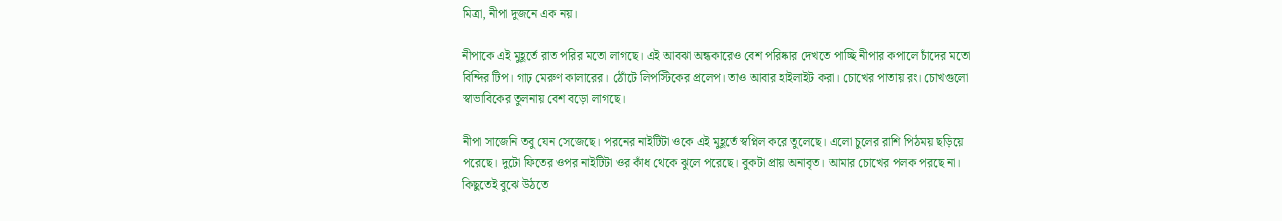মিত্রা, নীপা দুজনে এক নয়।

নীপাকে এই মুহূর্তে রাত পরির মতো লাগছে। এই আবঝা অন্ধকারেও বেশ পরিষ্কার দেখতে পাচ্ছি নীপার কপালে চাঁদের মতো বিন্দির টিপ। গাঢ় মেরুণ কালারের। ঠোঁটে লিপস্টিকের প্রলেপ। তাও আবার হাইলাইট করা। চোখের পাতায় রং। চোখগুলো স্বাভাবিকের তুলনায় বেশ বড়ো লাগছে।

নীপা সাজেনি তবু যেন সেজেছে। পরনের নাইটিটা ওকে এই মুহূর্তে স্বপ্নিল করে তুলেছে। এলো চুলের রাশি পিঠময় ছড়িয়ে পরেছে। দুটো ফিতের ওপর নাইটিটা ওর কাঁধ থেকে ঝুলে পরেছে। বুকটা প্রায় অনাবৃত। আমার চোখের পলক পরছে না। কিছুতেই বুঝে উঠতে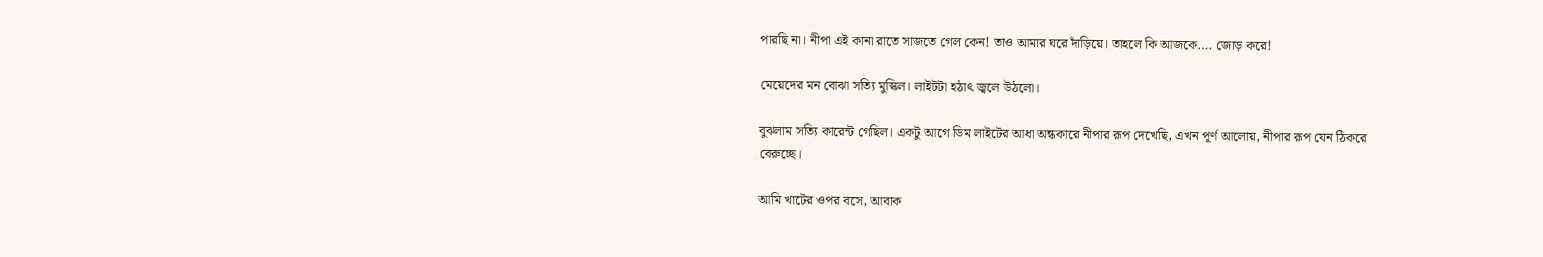পারছি না। নীপা এই কানা রাতে সাজতে গেল কেন! তাও আমার ঘরে দাঁড়িয়ে। তাহলে কি আজকে…. জোড় করে!

মেয়েদের মন বোঝা সত্যি মুস্কিল। লাইটটা হঠাৎ জ্বলে উঠলো।

বুঝলাম সত্যি কারেন্ট গেছিল। একটু আগে ডিম লাইটের আধা অন্ধকারে নীপার রূপ দেখেছি, এখন পূর্ণ আলোয়, নীপার রূপ যেন ঠিকরে বেরুচ্ছে।

আমি খাটের ওপর বসে, আবাক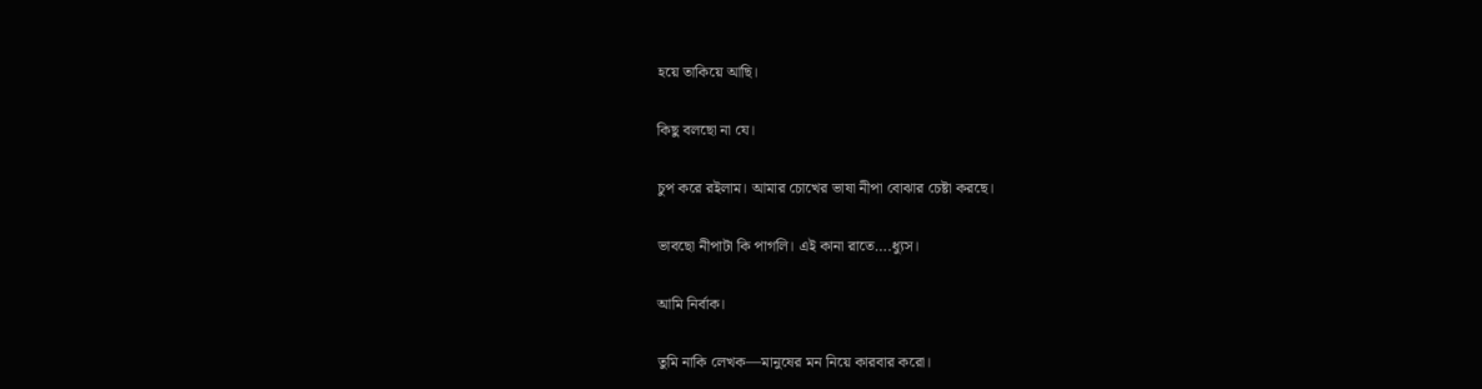হয়ে তাকিয়ে আছি।

কিছু বলছো না যে।

চুপ করে রইলাম। আমার চোখের ভাষা নীপা বোঝার চেষ্টা করছে।

ভাবছো নীপাটা কি পাগলি। এই কানা রাতে….ধ্যুস।

আমি নির্বাক।

তুমি নাকি লেখক—মানুষের মন নিয়ে কারবার করো।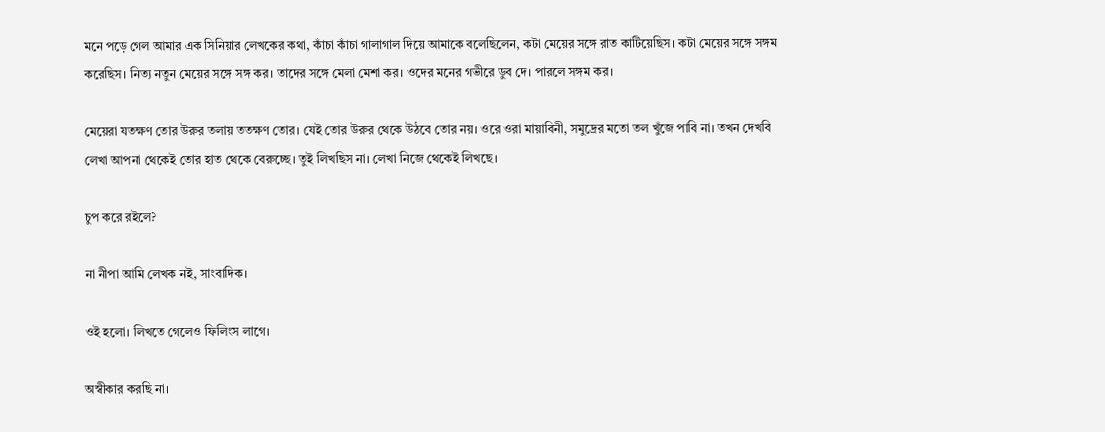মনে পড়ে গেল আমার এক সিনিয়ার লেখকের কথা, কাঁচা কাঁচা গালাগাল দিয়ে আমাকে বলেছিলেন, কটা মেয়ের সঙ্গে রাত কাটিয়েছিস। কটা মেয়ের সঙ্গে সঙ্গম করেছিস। নিত্য নতুন মেয়ের সঙ্গে সঙ্গ কর। তাদের সঙ্গে মেলা মেশা কর। ওদের মনের গভীরে ডুব দে। পারলে সঙ্গম কর।

মেয়েরা যতক্ষণ তোর উরুর তলায় ততক্ষণ তোর। যেই তোর উরুর থেকে উঠবে তোর নয়। ওরে ওরা মায়াবিনী, সমুদ্রের মতো তল খুঁজে পাবি না। তখন দেখবি লেখা আপনা থেকেই তোর হাত থেকে বেরুচ্ছে। তুই লিখছিস না। লেখা নিজে থেকেই লিখছে।

চুপ করে রইলে?

না নীপা আমি লেখক নই, সাংবাদিক।

ওই হলো। লিখতে গেলেও ফিলিংস লাগে।

অস্বীকার করছি না।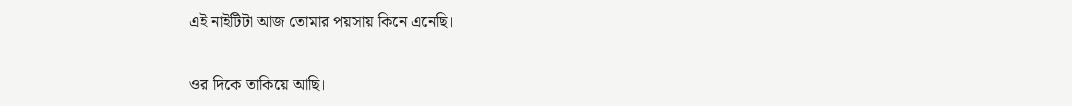এই নাইটিটা আজ তোমার পয়সায় কিনে এনেছি।

ওর দিকে তাকিয়ে আছি।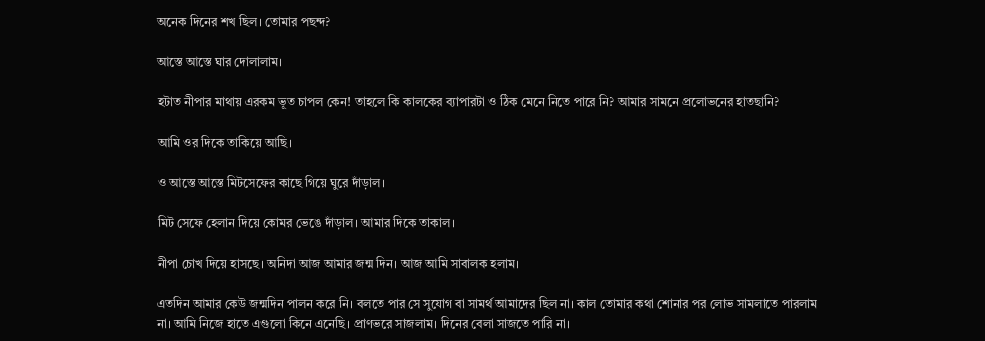অনেক দিনের শখ ছিল। তোমার পছন্দ?

আস্তে আস্তে ঘার দোলালাম।

হটাত নীপার মাথায় এরকম ভূত চাপল কেন! তাহলে কি কালকের ব্যাপারটা ও ঠিক মেনে নিতে পারে নি? আমার সামনে প্রলোভনের হাতছানি?

আমি ওর দিকে তাকিয়ে আছি।

ও আস্তে আস্তে মিটসেফের কাছে গিয়ে ঘুরে দাঁড়াল।

মিট সেফে হেলান দিয়ে কোমর ভেঙে দাঁড়াল। আমার দিকে তাকাল।

নীপা চোখ দিয়ে হাসছে। অনিদা আজ আমার জন্ম দিন। আজ আমি সাবালক হলাম।

এতদিন আমার কেউ জন্মদিন পালন করে নি। বলতে পার সে সুযোগ বা সামর্থ আমাদের ছিল না। কাল তোমার কথা শোনার পর লোভ সামলাতে পারলাম না। আমি নিজে হাতে এগুলো কিনে এনেছি। প্রাণভরে সাজলাম। দিনের বেলা সাজতে পারি না।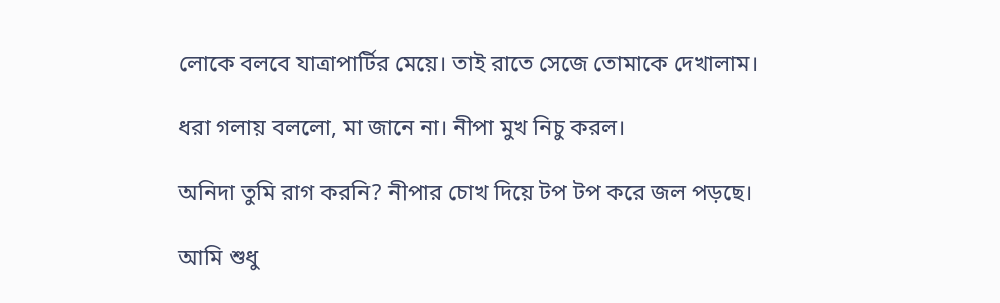লোকে বলবে যাত্রাপার্টির মেয়ে। তাই রাতে সেজে তোমাকে দেখালাম।

ধরা গলায় বললো, মা জানে না। নীপা মুখ নিচু করল।

অনিদা তুমি রাগ করনি? নীপার চোখ দিয়ে টপ টপ করে জল পড়ছে।

আমি শুধু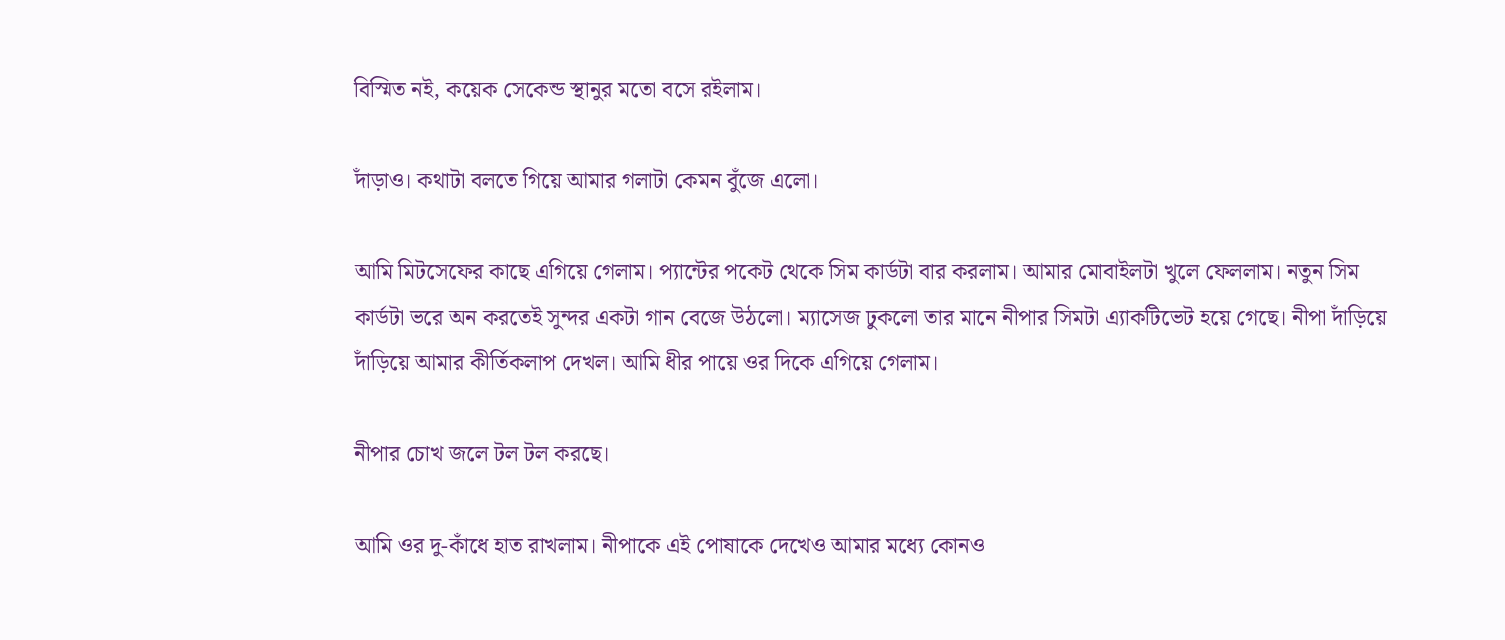বিস্মিত নই, কয়েক সেকেন্ড স্থানুর মতো বসে রইলাম।

দাঁড়াও। কথাটা বলতে গিয়ে আমার গলাটা কেমন বুঁজে এলো।

আমি মিটসেফের কাছে এগিয়ে গেলাম। প্যান্টের পকেট থেকে সিম কার্ডটা বার করলাম। আমার মোবাইলটা খুলে ফেললাম। নতুন সিম কার্ডটা ভরে অন করতেই সুন্দর একটা গান বেজে উঠলো। ম্যাসেজ ঢুকলো তার মানে নীপার সিমটা এ্যাকটিভেট হয়ে গেছে। নীপা দাঁড়িয়ে দাঁড়িয়ে আমার কীর্তিকলাপ দেখল। আমি ধীর পায়ে ওর দিকে এগিয়ে গেলাম।

নীপার চোখ জলে টল টল করছে।

আমি ওর দু-কাঁধে হাত রাখলাম। নীপাকে এই পোষাকে দেখেও আমার মধ্যে কোনও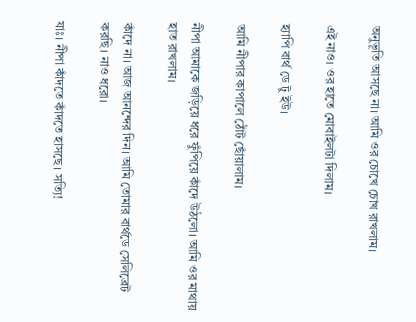অনুভূতি আসছে না। আমি ওর চোখে চোখ রাখলাম।

এই নাও। ওর হাতে মোবাইলটা দিলাম।

হ্যাপি বার্থ ডে টু ইউ।

আমি নীপার কাপালে ঠোঁট ছোঁয়ালাম।

নীপা আমাকে জড়িয়ে ধরে ফুঁপিয়ে কাঁদে উঠলো। আমি ওর মাথায় হাত রাখলাম।

কাঁদে না। আজ আনন্দের দিন। আমি তোমার বার্থডে সেলিব্রেট করছি। নাও ধরো।

যাঃ। নীপা কাঁদতে কাঁদতে হাসছে। সত্যি!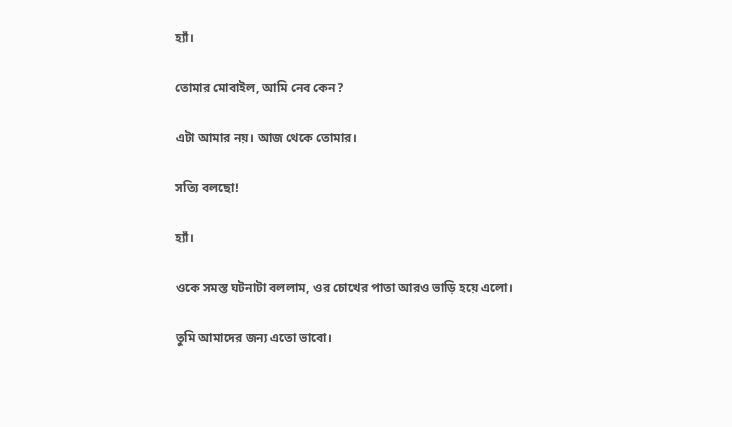হ্যাঁ।

তোমার মোবাইল, আমি নেব কেন?

এটা আমার নয়। আজ থেকে তোমার।

সত্যি বলছো!

হ্যাঁ।

ওকে সমস্ত ঘটনাটা বললাম, ওর চোখের পাতা আরও ভাড়ি হয়ে এলো।

তুমি আমাদের জন্য এতো ভাবো।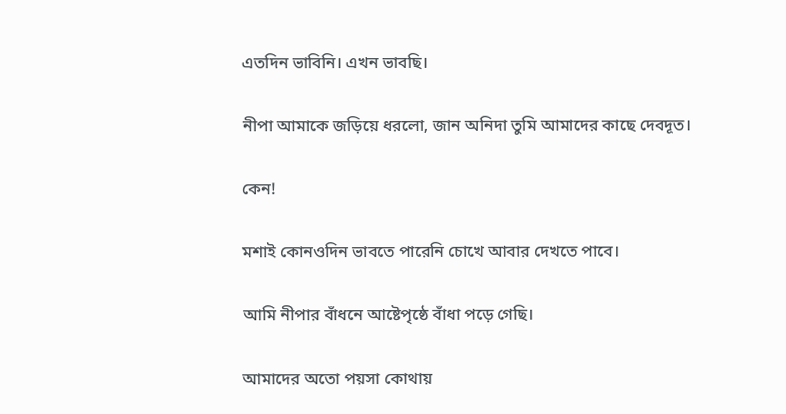এতদিন ভাবিনি। এখন ভাবছি।

নীপা আমাকে জড়িয়ে ধরলো, জান অনিদা তুমি আমাদের কাছে দেবদূত।

কেন!

মশাই কোনওদিন ভাবতে পারেনি চোখে আবার দেখতে পাবে।

আমি নীপার বাঁধনে আষ্টেপৃষ্ঠে বাঁধা পড়ে গেছি।

আমাদের অতো পয়সা কোথায়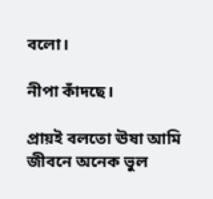বলো।

নীপা কাঁদছে।

প্রায়ই বলতো ঊষা আমি জীবনে অনেক ভুল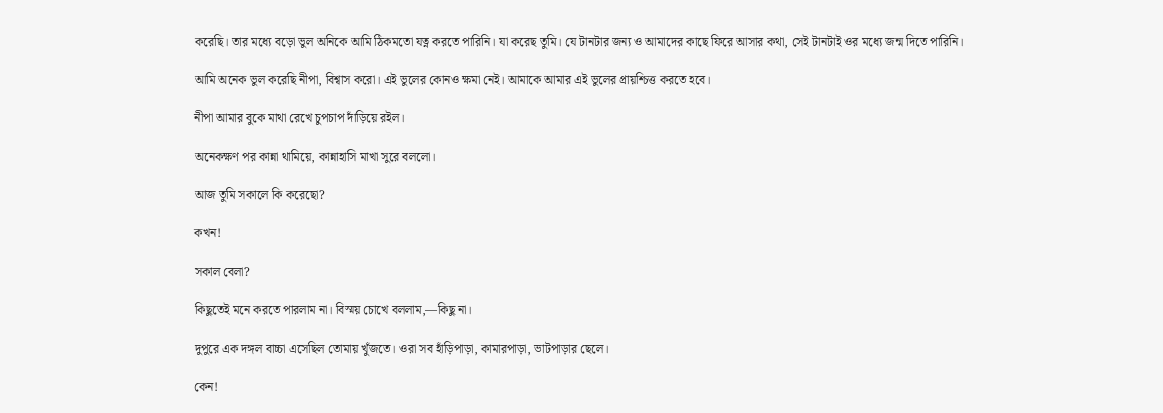করেছি। তার মধ্যে বড়ো ভুল অনিকে আমি ঠিকমতো যত্ন করতে পারিনি। যা করেছ তুমি। যে টানটার জন্য ও আমাদের কাছে ফিরে আসার কথা, সেই টানটাই ওর মধ্যে জন্ম দিতে পারিনি।

আমি অনেক ভুল করেছি নীপা, বিশ্বাস করো। এই ভুলের কোনও ক্ষমা নেই। আমাকে আমার এই ভুলের প্রায়শ্চিত্ত করতে হবে।

নীপা আমার বুকে মাথা রেখে চুপচাপ দাঁড়িয়ে রইল।

অনেকক্ষণ পর কান্না থামিয়ে, কান্নাহাসি মাখা সুরে বললো।

আজ তুমি সকালে কি করেছো?

কখন!

সকাল বেলা?

কিছুতেই মনে করতে পারলাম না। বিস্ময় চোখে বললাম,—কিছু না।

দুপুরে এক দঙ্গল বাচ্চা এসেছিল তোমায় খুঁজতে। ওরা সব হাঁড়িপাড়া, কামারপাড়া, ভাটপাড়ার ছেলে।

কেন!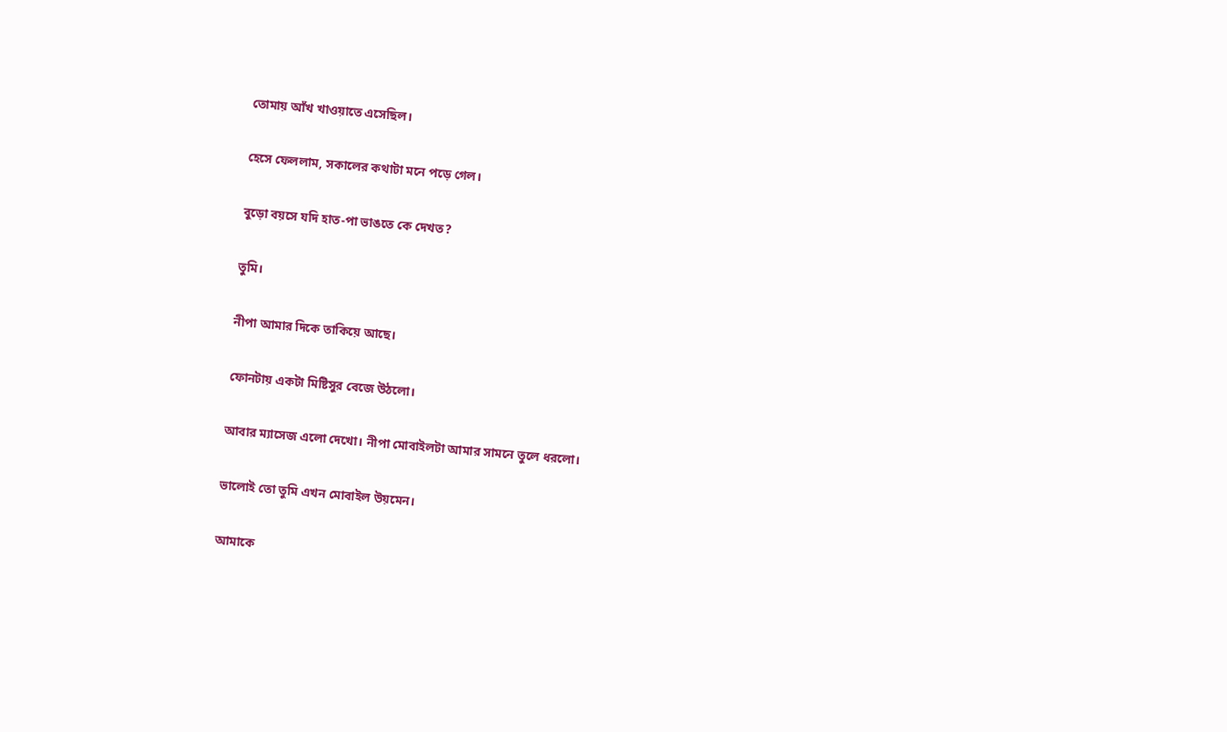তোমায় আঁখ খাওয়াতে এসেছিল।

হেসে ফেললাম, সকালের কথাটা মনে পড়ে গেল।

বুড়ো বয়সে যদি হাত-পা ভাঙতে কে দেখত?

তুমি।

নীপা আমার দিকে তাকিয়ে আছে।

ফোনটায় একটা মিষ্টিসুর বেজে উঠলো।

আবার ম্যাসেজ এলো দেখো। নীপা মোবাইলটা আমার সামনে তুলে ধরলো।

ভালোই তো তুমি এখন মোবাইল উয়মেন।

আমাকে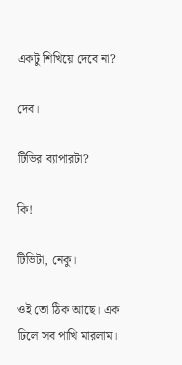একটু শিখিয়ে দেবে না?

দেব।

টিভির ব্যাপারটা?

কি!

টিভিটা, নেকু।

ওই তো ঠিক আছে। এক ঢিলে সব পাখি মারলাম।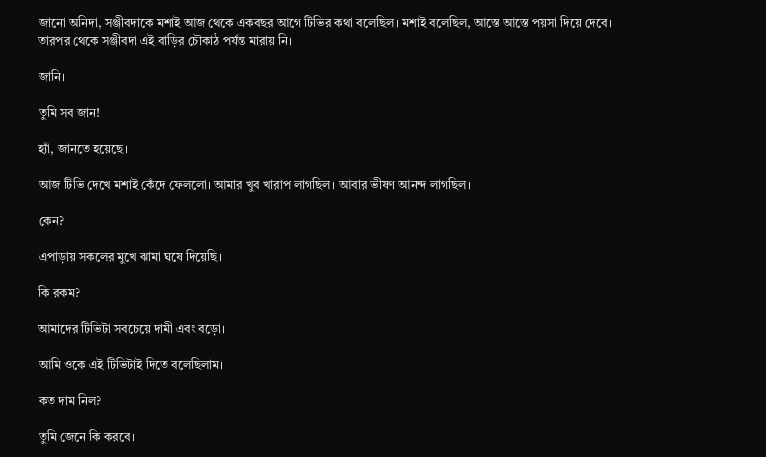জানো অনিদা, সঞ্জীবদাকে মশাই আজ থেকে একবছর আগে টিভির কথা বলেছিল। মশাই বলেছিল, আস্তে আস্তে পয়সা দিয়ে দেবে। তারপর থেকে সঞ্জীবদা এই বাড়ির চৌকাঠ পর্যন্ত মারায় নি।

জানি।

তুমি সব জান!

হ্যাঁ, জানতে হয়েছে।

আজ টিভি দেখে মশাই কেঁদে ফেললো। আমার খুব খারাপ লাগছিল। আবার ভীষণ আনন্দ লাগছিল।

কেন?

এপাড়ায় সকলের মুখে ঝামা ঘষে দিয়েছি।

কি রকম?

আমাদের টিভিটা সবচেয়ে দামী এবং বড়ো।

আমি ওকে এই টিভিটাই দিতে বলেছিলাম।

কত দাম নিল?

তুমি জেনে কি করবে।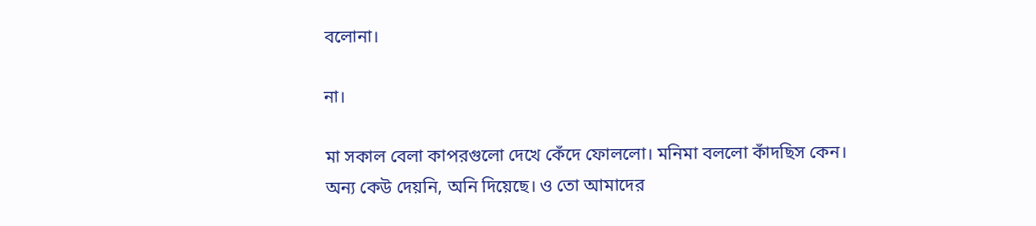বলোনা।

না।

মা সকাল বেলা কাপরগুলো দেখে কেঁদে ফোললো। মনিমা বললো কাঁদছিস কেন। অন্য কেউ দেয়নি, অনি দিয়েছে। ও তো আমাদের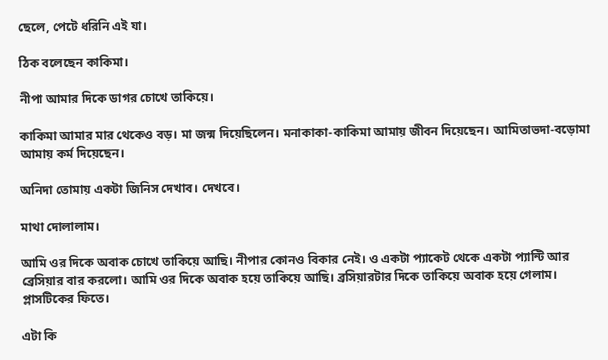ছেলে, পেটে ধরিনি এই যা।

ঠিক বলেছেন কাকিমা।

নীপা আমার দিকে ডাগর চোখে তাকিয়ে।

কাকিমা আমার মার থেকেও বড়। মা জন্ম দিয়েছিলেন। মনাকাকা-কাকিমা আমায় জীবন দিয়েছেন। আমিতাভদা-বড়োমা আমায় কর্ম দিয়েছেন।

অনিদা তোমায় একটা জিনিস দেখাব। দেখবে।

মাথা দোলালাম।

আমি ওর দিকে অবাক চোখে তাকিয়ে আছি। নীপার কোনও বিকার নেই। ও একটা প্যাকেট থেকে একটা প্যান্টি আর ব্রেসিয়ার বার করলো। আমি ওর দিকে অবাক হয়ে তাকিয়ে আছি। ব্রসিয়ারটার দিকে তাকিয়ে অবাক হয়ে গেলাম। প্লাসটিকের ফিতে।

এটা কি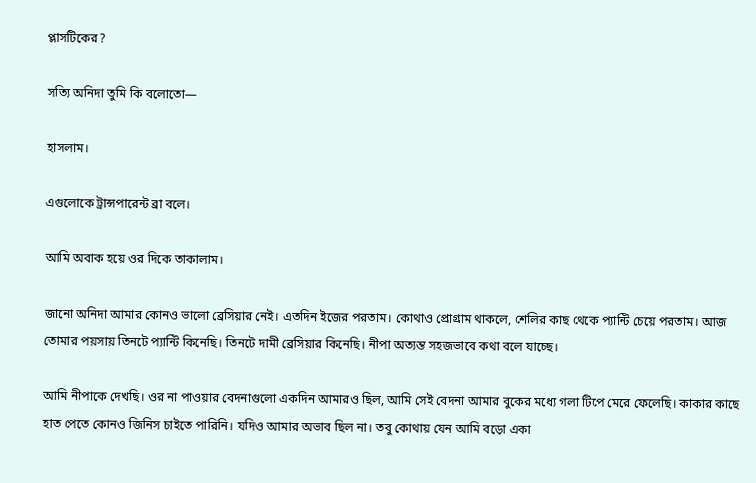প্লাসটিকের?

সত্যি অনিদা তুমি কি বলোতো—

হাসলাম।

এগুলোকে ট্রান্সপারেন্ট ব্রা বলে।

আমি অবাক হয়ে ওর দিকে তাকালাম।

জানো অনিদা আমার কোনও ভালো ব্রেসিয়ার নেই। এতদিন ইজের পরতাম। কোথাও প্রোগ্রাম থাকলে, শেলির কাছ থেকে প্যান্টি চেয়ে পরতাম। আজ তোমার পয়সায় তিনটে প্যান্টি কিনেছি। তিনটে দামী ব্রেসিয়ার কিনেছি। নীপা অত্যন্ত সহজভাবে কথা বলে যাচ্ছে।

আমি নীপাকে দেখছি। ওর না পাওয়ার বেদনাগুলো একদিন আমারও ছিল, আমি সেই বেদনা আমার বুকের মধ্যে গলা টিপে মেরে ফেলেছি। কাকার কাছে হাত পেতে কোনও জিনিস চাইতে পারিনি। যদিও আমার অভাব ছিল না। তবু কোথায় যেন আমি বড়ো একা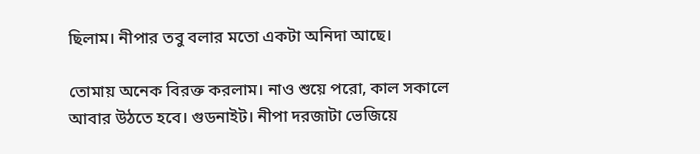ছিলাম। নীপার তবু বলার মতো একটা অনিদা আছে।

তোমায় অনেক বিরক্ত করলাম। নাও শুয়ে পরো, কাল সকালে আবার উঠতে হবে। গুডনাইট। নীপা দরজাটা ভেজিয়ে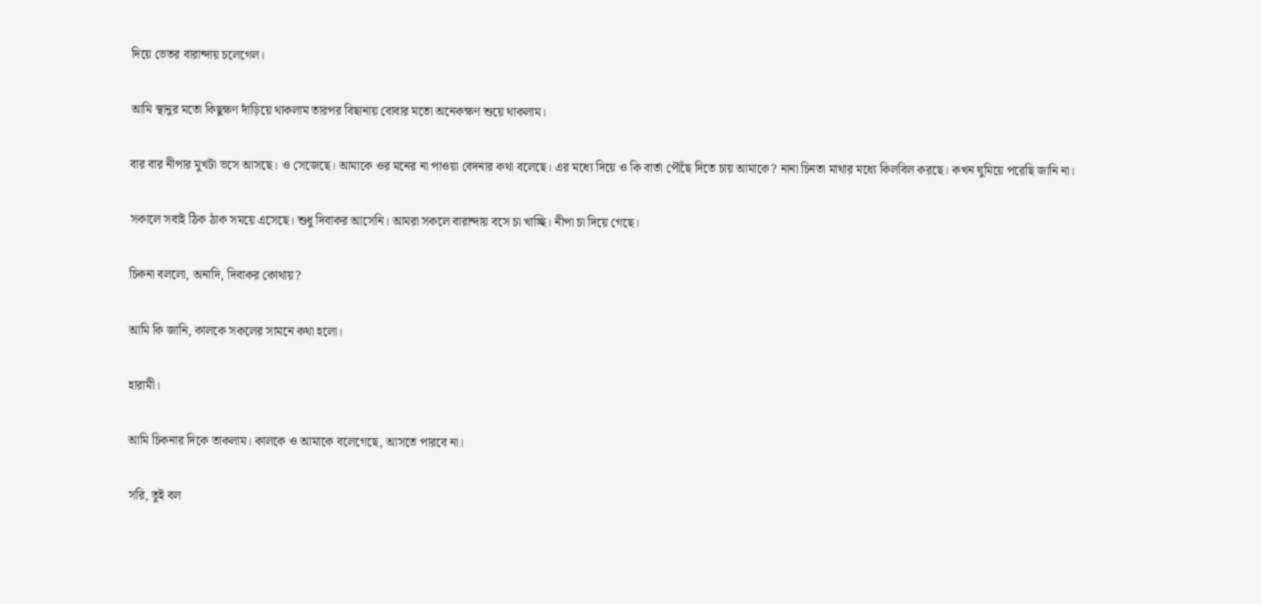দিয়ে ভেতর বারান্দায় চলেগেল।

আমি স্থানুর মতো কিছুক্ষণ দাঁড়িয়ে থাকলাম তারপর বিছানায় বোবার মতো অনেকক্ষণ শুয়ে থাকলাম।

বার বার নীপার মুখটা ভসে আসছে। ও সেজেছে। আমাকে ওর মনের না পাওয়া বেদনার কথা বলেছে। এর মধ্যে দিয়ে ও কি বার্তা পৌঁছে দিতে চায় আমাকে? নানা চিনতা মাথার মধ্যে কিলবিল করছে। কখন ঘুমিয়ে পরেছি জানি না।

সকালে সবাই ঠিক ঠাক সময়ে এসেছে। শুধু দিবাকর আসেনি। আমরা সকলে বারান্দায় বসে চা খাচ্ছি। নীপা চা দিয়ে গেছে।

চিকনা বললো, অনাদি, দিবাকর কোথায়?

আমি কি জানি, কালকে সকলের সামনে কথা হলো।

হারামী।

আমি চিকনার দিকে তাকলাম। কালকে ও আমাকে বলেগেছে, আসতে পারবে না।

সরি, তুই বল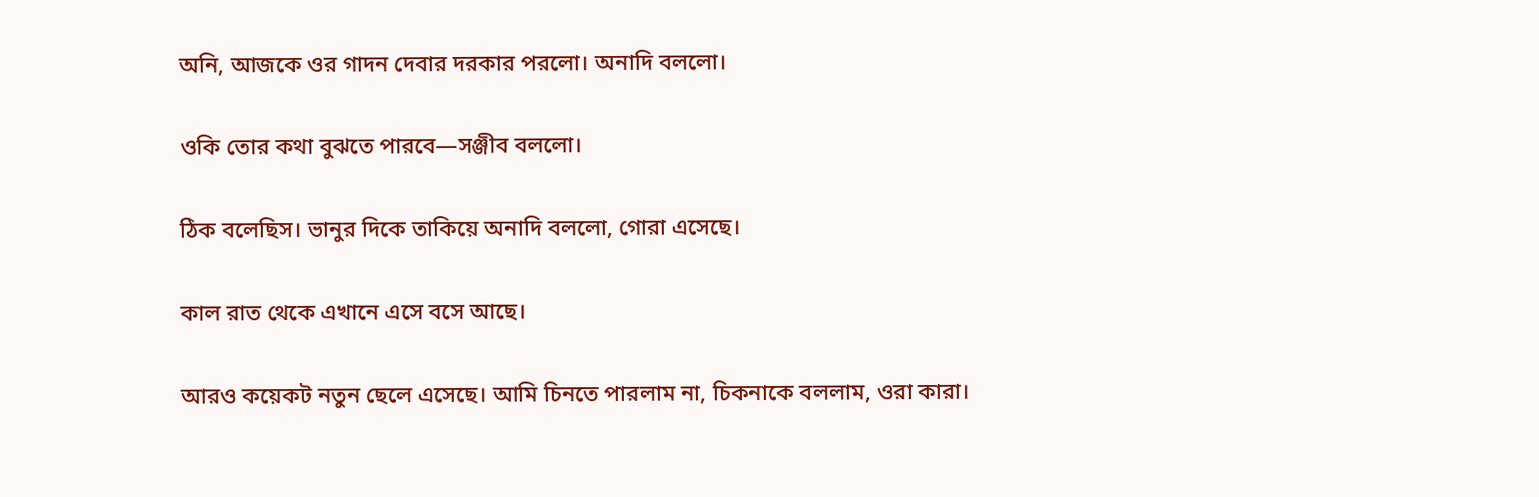অনি, আজকে ওর গাদন দেবার দরকার পরলো। অনাদি বললো।

ওকি তোর কথা বুঝতে পারবে—সঞ্জীব বললো।

ঠিক বলেছিস। ভানুর দিকে তাকিয়ে অনাদি বললো, গোরা এসেছে।

কাল রাত থেকে এখানে এসে বসে আছে।

আরও কয়েকট নতুন ছেলে এসেছে। আমি চিনতে পারলাম না, চিকনাকে বললাম, ওরা কারা।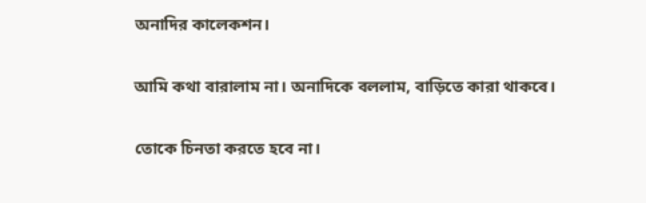অনাদির কালেকশন।

আমি কথা বারালাম না। অনাদিকে বললাম, বাড়িতে কারা থাকবে।

তোকে চিনতা করতে হবে না।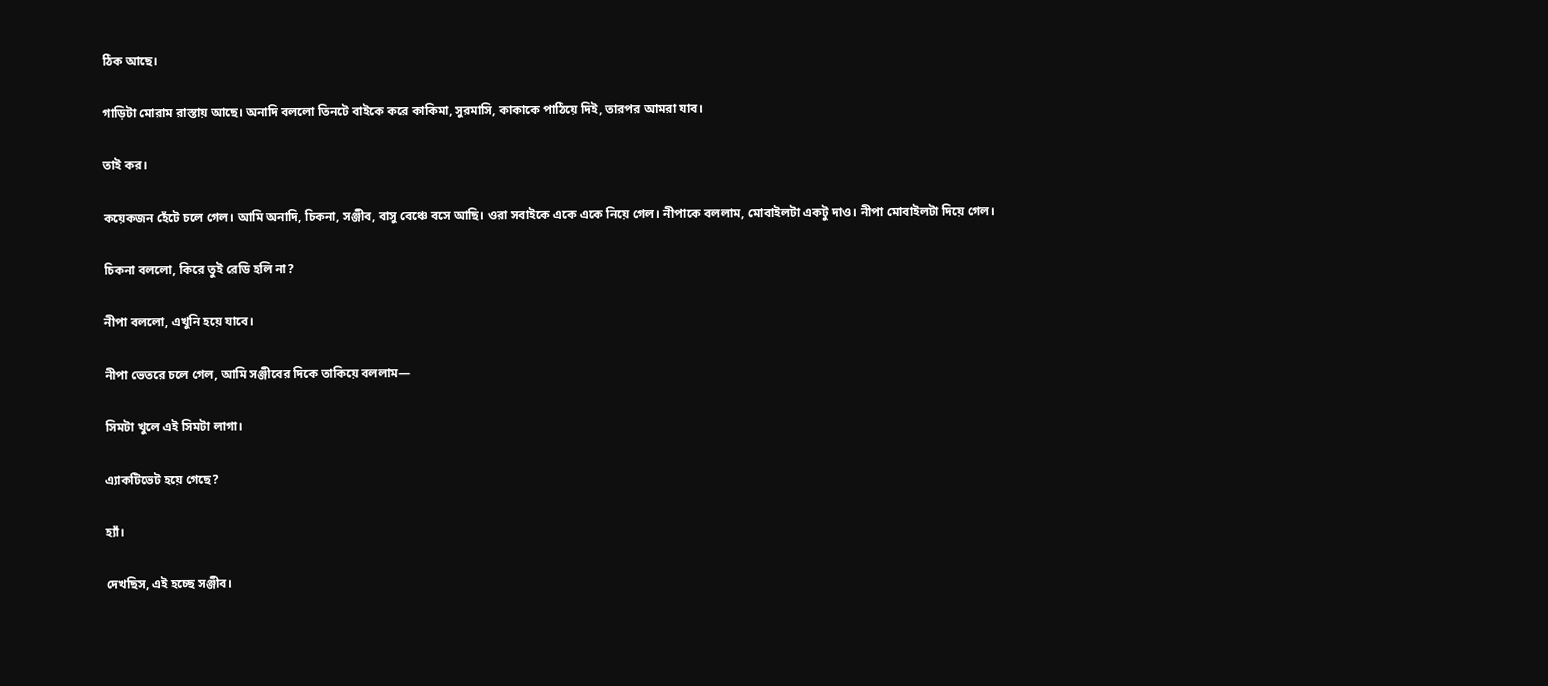ঠিক আছে।

গাড়িটা মোরাম রাস্তায় আছে। অনাদি বললো তিনটে বাইকে করে কাকিমা, সুরমাসি, কাকাকে পাঠিয়ে দিই, তারপর আমরা যাব।

তাই কর।

কয়েকজন হেঁটে চলে গেল। আমি অনাদি, চিকনা, সঞ্জীব, বাসু বেঞ্চে বসে আছি। ওরা সবাইকে একে একে নিয়ে গেল। নীপাকে বললাম, মোবাইলটা একটু দাও। নীপা মোবাইলটা দিয়ে গেল।

চিকনা বললো, কিরে তুই রেডি হলি না?

নীপা বললো, এখুনি হয়ে যাবে।

নীপা ভেতরে চলে গেল, আমি সঞ্জীবের দিকে তাকিয়ে বললাম—

সিমটা খুলে এই সিমটা লাগা।

এ্যাকটিভেট হয়ে গেছে?

হ্যাঁ।

দেখছিস, এই হচ্ছে সঞ্জীব।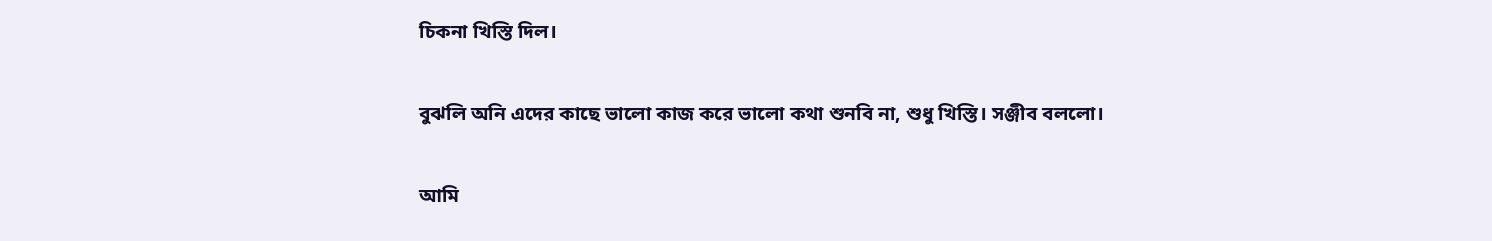চিকনা খিস্তি দিল।

বুঝলি অনি এদের কাছে ভালো কাজ করে ভালো কথা শুনবি না, শুধু খিস্তি। সঞ্জীব বললো।

আমি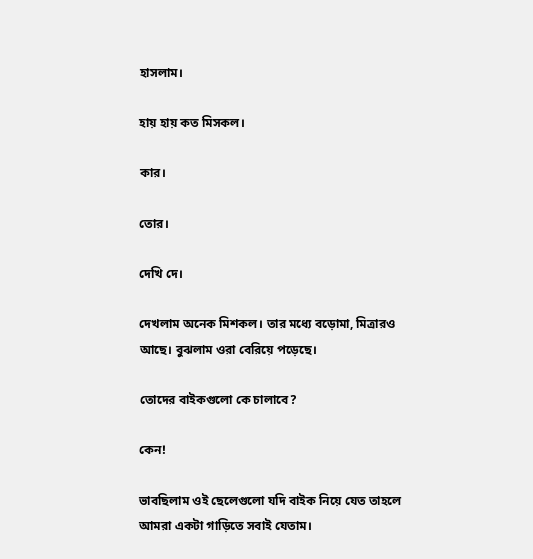হাসলাম।

হায় হায় কত মিসকল।

কার।

তোর।

দেখি দে।

দেখলাম অনেক মিশকল। তার মধ্যে বড়োমা, মিত্রারও আছে। বুঝলাম ওরা বেরিয়ে পড়েছে।

তোদের বাইকগুলো কে চালাবে?

কেন!

ভাবছিলাম ওই ছেলেগুলো যদি বাইক নিয়ে যেত তাহলে আমরা একটা গাড়িতে সবাই যেতাম।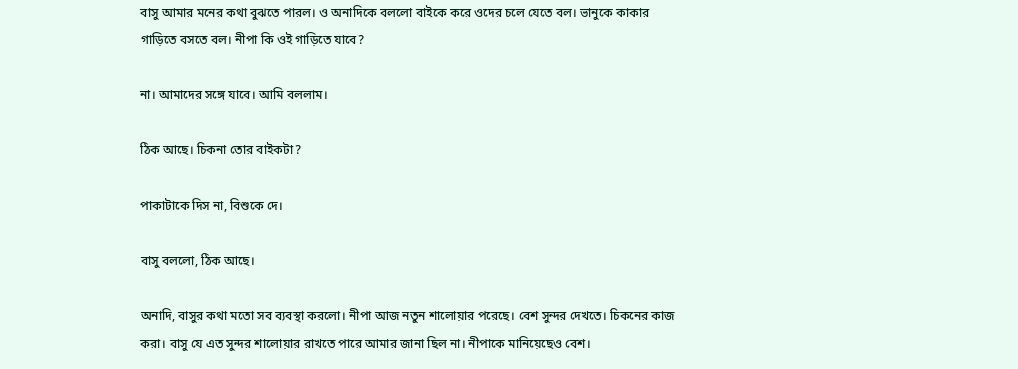বাসু আমার মনের কথা বুঝতে পারল। ও অনাদিকে বললো বাইকে করে ওদের চলে যেতে বল। ভানুকে কাকার গাড়িতে বসতে বল। নীপা কি ওই গাড়িতে যাবে?

না। আমাদের সঙ্গে যাবে। আমি বললাম।

ঠিক আছে। চিকনা তোর বাইকটা?

পাকাটাকে দিস না, বিশুকে দে।

বাসু বললো, ঠিক আছে।

অনাদি, বাসুর কথা মতো সব ব্যবস্থা করলো। নীপা আজ নতুন শালোয়ার পরেছে। বেশ সুন্দর দেখতে। চিকনের কাজ করা। বাসু যে এত সুন্দর শালোয়ার রাখতে পারে আমার জানা ছিল না। নীপাকে মানিয়েছেও বেশ।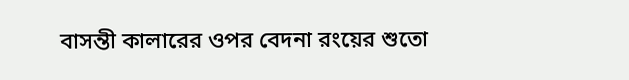বাসন্তী কালারের ওপর বেদনা রংয়ের শুতো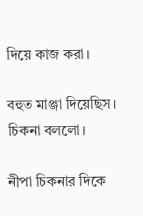দিয়ে কাজ করা।

বহুত মাঞ্জা দিয়েছিস। চিকনা বললো।

নীপা চিকনার দিকে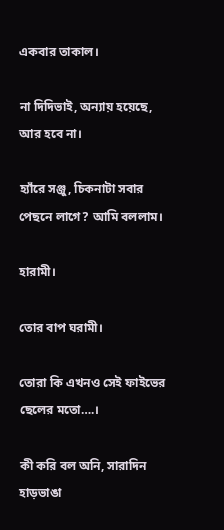একবার তাকাল।

না দিদিভাই, অন্যায় হয়েছে, আর হবে না।

হ্যাঁরে সঞ্জু, চিকনাটা সবার পেছনে লাগে? আমি বললাম।

হারামী।

তোর বাপ ঘরামী।

তোরা কি এখনও সেই ফাইভের ছেলের মতো….।

কী করি বল অনি, সারাদিন হাড়ভাঙা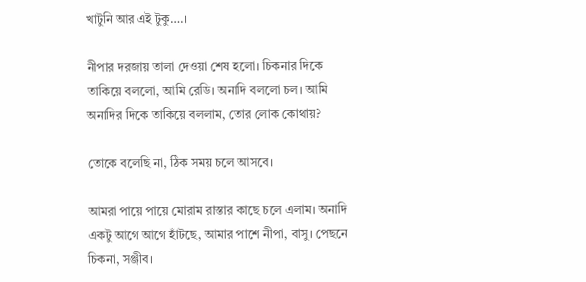খাটুনি আর এই টুকু….।

নীপার দরজায় তালা দেওয়া শেষ হলো। চিকনার দিকে তাকিয়ে বললো, আমি রেডি। অনাদি বললো চল। আমি অনাদির দিকে তাকিয়ে বললাম, তোর লোক কোথায়?

তোকে বলেছি না, ঠিক সময় চলে আসবে।

আমরা পায়ে পায়ে মোরাম রাস্তার কাছে চলে এলাম। অনাদি একটু আগে আগে হাঁটছে, আমার পাশে নীপা, বাসু। পেছনে চিকনা, সঞ্জীব।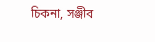চিকনা, সঞ্জীব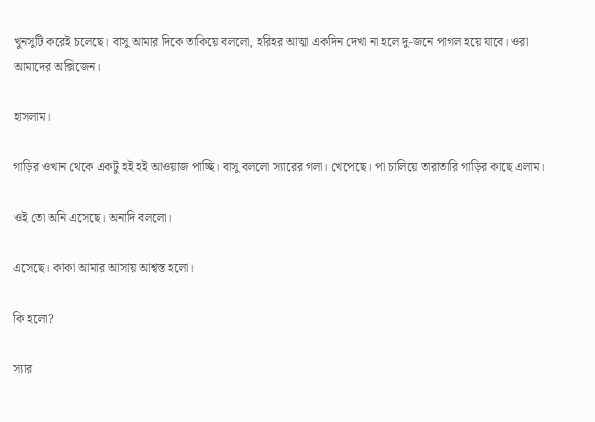খুনসুটি করেই চলেছে। বাসু আমার দিকে তাকিয়ে বললো, হরিহর আত্মা একদিন দেখা না হলে দু-জনে পাগল হয়ে যাবে। ওরা আমাদের অক্সিজেন।

হাসলাম।

গাড়ির ওখান থেকে একটু হই হই আওয়াজ পাচ্ছি। বাসু বললো স্যারের গলা। খেপেছে। পা চালিয়ে তারাতারি গাড়ির কাছে এলাম।

ওই তো অনি এসেছে। অনাদি বললো।

এসেছে। কাকা আমার আসায় আশ্বস্ত হলো।

কি হলো?

স্যার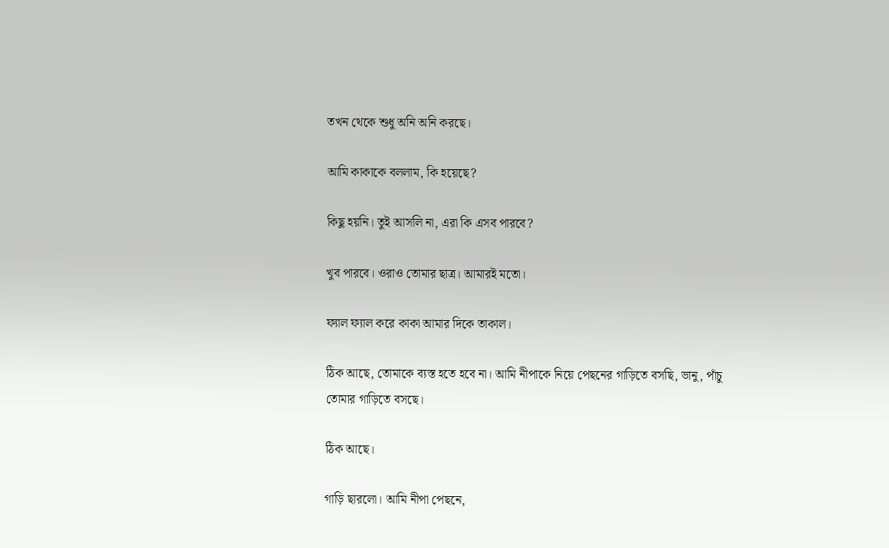তখন থেকে শুধু অনি অনি করছে।

আমি কাকাকে বললাম, কি হয়েছে?

কিছু হয়নি। তুই আসলি না, এরা কি এসব পারবে?

খুব পারবে। ওরাও তোমার ছাত্র। আমারই মতো।

ফ্যাল ফ্যাল করে কাকা আমার দিকে তাকাল।

ঠিক আছে, তোমাকে ব্যস্ত হতে হবে না। আমি নীপাকে নিয়ে পেছনের গাড়িতে বসছি, ভানু, পাঁচু তোমার গাড়িতে বসছে।

ঠিক আছে।

গাড়ি ছারলো। আমি নীপা পেছনে,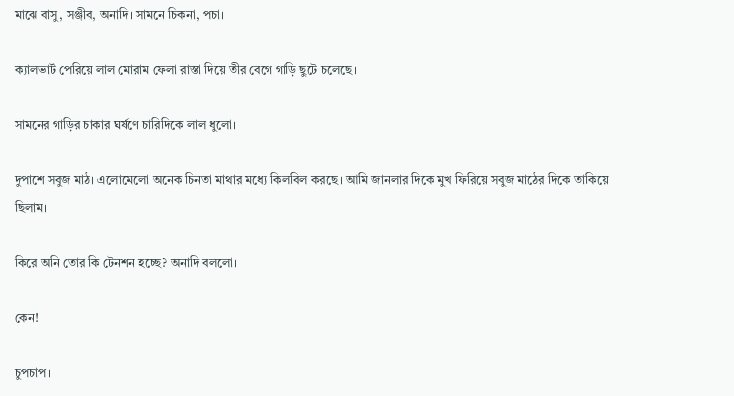মাঝে বাসু, সঞ্জীব, অনাদি। সামনে চিকনা, পচা।

ক্যালভার্ট পেরিয়ে লাল মোরাম ফেলা রাস্তা দিয়ে তীর বেগে গাড়ি ছুটে চলেছে।

সামনের গাড়ির চাকার ঘর্ষণে চারিদিকে লাল ধুলো।

দুপাশে সবুজ মাঠ। এলোমেলো অনেক চিনতা মাথার মধ্যে কিলবিল করছে। আমি জানলার দিকে মুখ ফিরিয়ে সবুজ মাঠের দিকে তাকিয়ে ছিলাম।

কিরে অনি তোর কি টেনশন হচ্ছে? অনাদি বললো।

কেন!

চুপচাপ।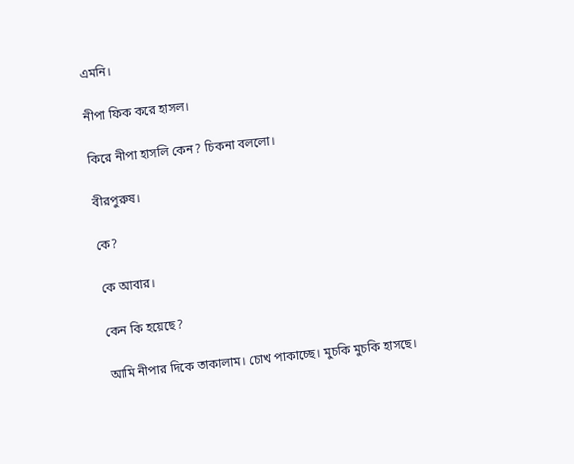এমনি।

নীপা ফিক করে হাসল।

কিরে নীপা হাসলি কেন? চিকনা বললো।

বীরপুরুষ।

কে?

কে আবার।

কেন কি হয়েছে?

আমি নীপার দিকে তাকালাম। চোখ পাকাচ্ছে। মুচকি মুচকি হাসছে।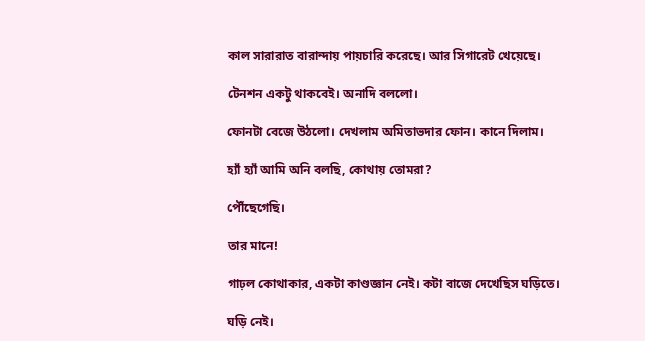কাল সারারাত বারান্দায় পায়চারি করেছে। আর সিগারেট খেয়েছে।

টেনশন একটু থাকবেই। অনাদি বললো।

ফোনটা বেজে উঠলো। দেখলাম অমিতাভদার ফোন। কানে দিলাম।

হ্যাঁ হ্যাঁ আমি অনি বলছি, কোথায় তোমরা?

পৌঁছেগেছি।

তার মানে!

গাঢ়ল কোথাকার, একটা কাণ্ডজ্ঞান নেই। কটা বাজে দেখেছিস ঘড়িতে।

ঘড়ি নেই।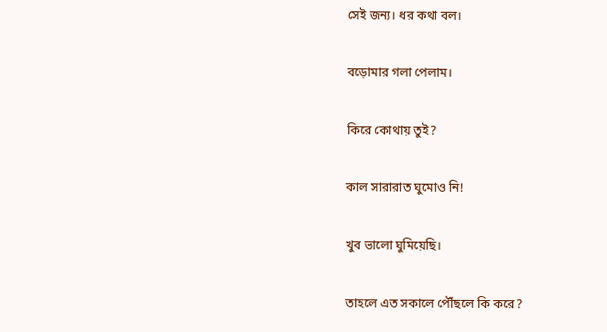সেই জন্য। ধর কথা বল।

বড়োমার গলা পেলাম।

কিরে কোথায় তুই?

কাল সারারাত ঘুমোও নি!

খুব ভালো ঘুমিয়েছি।

তাহলে এত সকালে পৌঁছলে কি করে?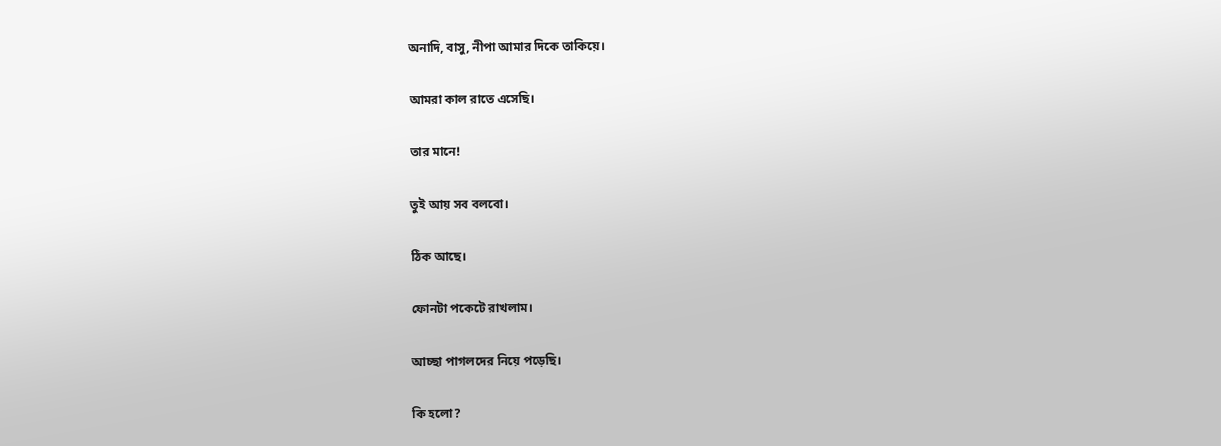অনাদি, বাসু, নীপা আমার দিকে তাকিয়ে।

আমরা কাল রাতে এসেছি।

তার মানে!

তুই আয় সব বলবো।

ঠিক আছে।

ফোনটা পকেটে রাখলাম।

আচ্ছা পাগলদের নিয়ে পড়েছি।

কি হলো?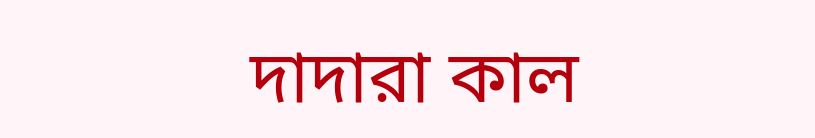দাদারা কাল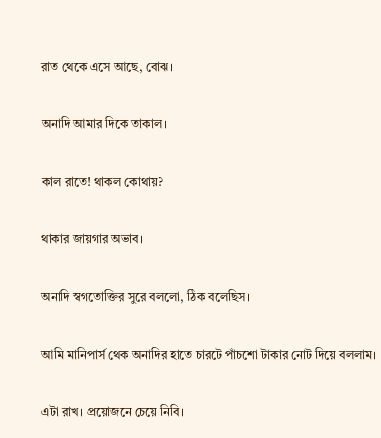রাত থেকে এসে আছে, বোঝ।

অনাদি আমার দিকে তাকাল।

কাল রাতে! থাকল কোথায়?

থাকার জায়গার অভাব।

অনাদি স্বগতোক্তির সুরে বললো, ঠিক বলেছিস।

আমি মানিপার্স থেক অনাদির হাতে চারটে পাঁচশো টাকার নোট দিয়ে বললাম।

এটা রাখ। প্রয়োজনে চেয়ে নিবি।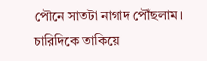পৌনে সাতটা নাগাদ পৌঁছলাম। চারিদিকে তাকিয়ে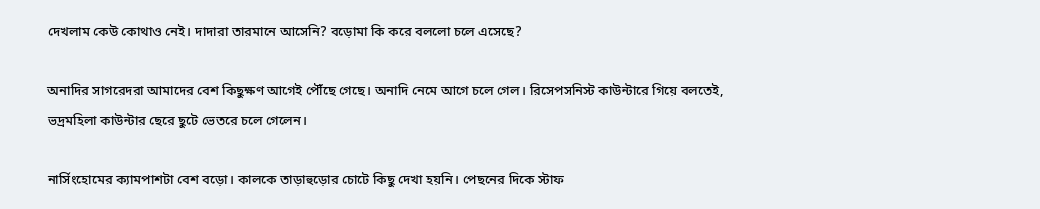দেখলাম কেউ কোথাও নেই। দাদারা তারমানে আসেনি? বড়োমা কি করে বললো চলে এসেছে?

অনাদির সাগরেদরা আমাদের বেশ কিছুক্ষণ আগেই পৌঁছে গেছে। অনাদি নেমে আগে চলে গেল। রিসেপসনিস্ট কাউন্টারে গিয়ে বলতেই, ভদ্রমহিলা কাউন্টার ছেরে ছুটে ভেতরে চলে গেলেন।

নার্সিংহোমের ক্যামপাশটা বেশ বড়ো। কালকে তাড়াহুড়োর চোটে কিছু দেখা হয়নি। পেছনের দিকে স্টাফ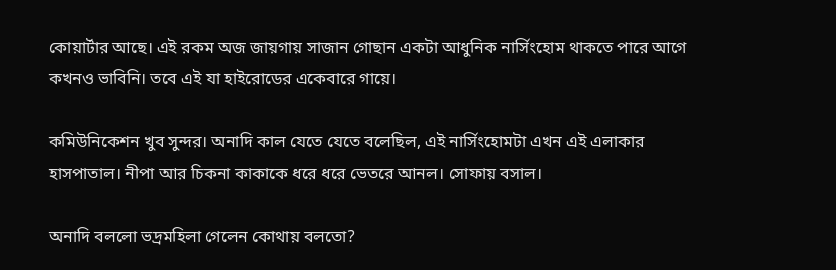কোয়ার্টার আছে। এই রকম অজ জায়গায় সাজান গোছান একটা আধুনিক নার্সিংহোম থাকতে পারে আগে কখনও ভাবিনি। তবে এই যা হাইরোডের একেবারে গায়ে।

কমিউনিকেশন খুব সুন্দর। অনাদি কাল যেতে যেতে বলেছিল, এই নার্সিংহোমটা এখন এই এলাকার হাসপাতাল। নীপা আর চিকনা কাকাকে ধরে ধরে ভেতরে আনল। সোফায় বসাল।

অনাদি বললো ভদ্রমহিলা গেলেন কোথায় বলতো?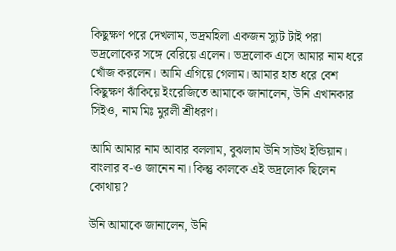কিছুক্ষণ পরে দেখলাম, ভদ্রমহিলা একজন স্যুট টাই পরা ভদ্রলোকের সঙ্গে বেরিয়ে এলেন। ভদ্রলোক এসে আমার নাম ধরে খোঁজ করলেন। আমি এগিয়ে গেলাম। আমার হাত ধরে বেশ কিছুক্ষণ ঝাঁকিয়ে ইংরেজিতে আমাকে জানালেন, উনি এখানকার সিইও, নাম মিঃ মুরলী শ্রীধরণ।

আমি আমার নাম আবার বললাম, বুঝলাম উনি সাউথ ইন্ডিয়ান। বাংলার ব-ও জানেন না। কিন্তু কালকে এই ভদ্রলোক ছিলেন কোথায়?

উনি আমাকে জানালেন, উনি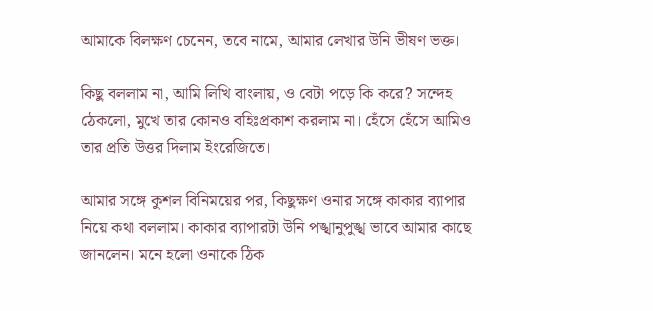আমাকে বিলক্ষণ চেনেন, তবে নামে, আমার লেখার উনি ভীষণ ভক্ত।

কিছু বললাম না, আমি লিখি বাংলায়, ও বেটা পড়ে কি করে? সন্দেহ ঠেকলো, মুখে তার কোনও বহিঃপ্রকাশ করলাম না। হেঁসে হেঁসে আমিও তার প্রতি উত্তর দিলাম ইংরেজিতে।

আমার সঙ্গে কুশল বিনিময়ের পর, কিছুক্ষণ ওনার সঙ্গে কাকার ব্যাপার নিয়ে কথা বললাম। কাকার ব্যাপারটা উনি পঙ্খানুপুঙ্খ ভাবে আমার কাছে জানলেন। মনে হলো ওনাকে ঠিক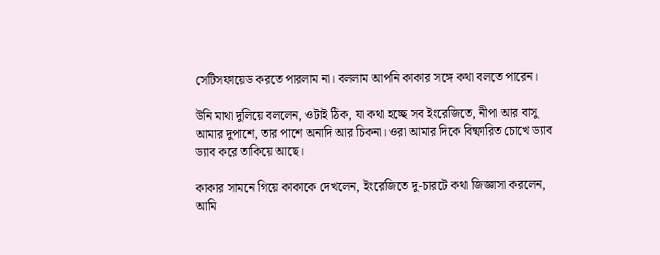সেটিসফায়েড করতে পারলাম না। বললাম আপনি কাকার সঙ্গে কথা বলতে পারেন।

উনি মাথা দুলিয়ে বললেন, ওটাই ঠিক, যা কথা হচ্ছে সব ইংরেজিতে, নীপা আর বাসু আমার দুপাশে, তার পাশে অনাদি আর চিকনা। ওরা আমার দিকে বিষ্ফারিত চোখে ড্যাব ড্যাব করে তাকিয়ে আছে।

কাকার সামনে গিয়ে কাকাকে দেখলেন, ইংরেজিতে দু-চারটে কথা জিজ্ঞাসা করলেন, আমি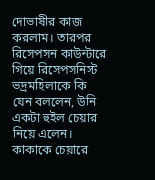দোভাষীর কাজ করলাম। তারপর রিসেপসন কাউন্টারে গিয়ে রিসেপসনিস্ট ভদ্রমহিলাকে কি যেন বললেন, উনি একটা হুইল চেয়ার নিয়ে এলেন। কাকাকে চেয়ারে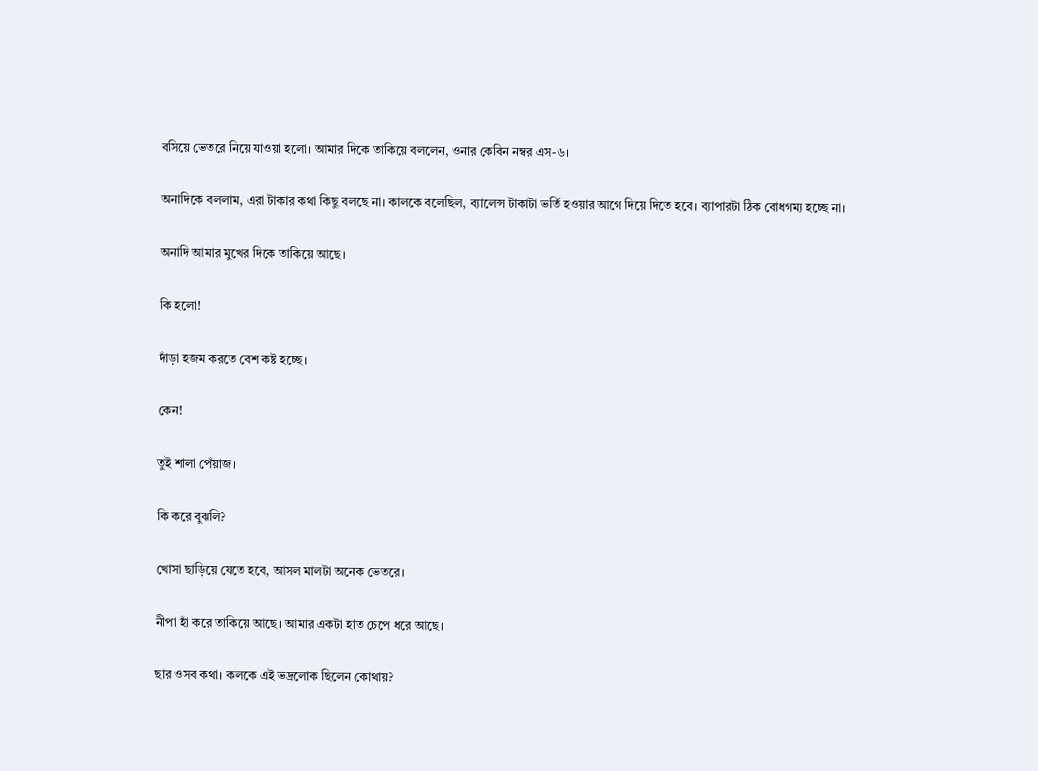বসিয়ে ভেতরে নিয়ে যাওয়া হলো। আমার দিকে তাকিয়ে বললেন, ওনার কেবিন নম্বর এস-৬।

অনাদিকে বললাম, এরা টাকার কথা কিছু বলছে না। কালকে বলেছিল, ব্যালেন্স টাকাটা ভর্তি হওয়ার আগে দিয়ে দিতে হবে। ব্যাপারটা ঠিক বোধগম্য হচ্ছে না।

অনাদি আমার মুখের দিকে তাকিয়ে আছে।

কি হলো!

দাঁড়া হজম করতে বেশ কষ্ট হচ্ছে।

কেন!

তুই শালা পেঁয়াজ।

কি করে বুঝলি?

খোসা ছাড়িয়ে যেতে হবে, আসল মালটা অনেক ভেতরে।

নীপা হাঁ করে তাকিয়ে আছে। আমার একটা হাত চেপে ধরে আছে।

ছার ওসব কথা। কলকে এই ভদ্রলোক ছিলেন কোথায়?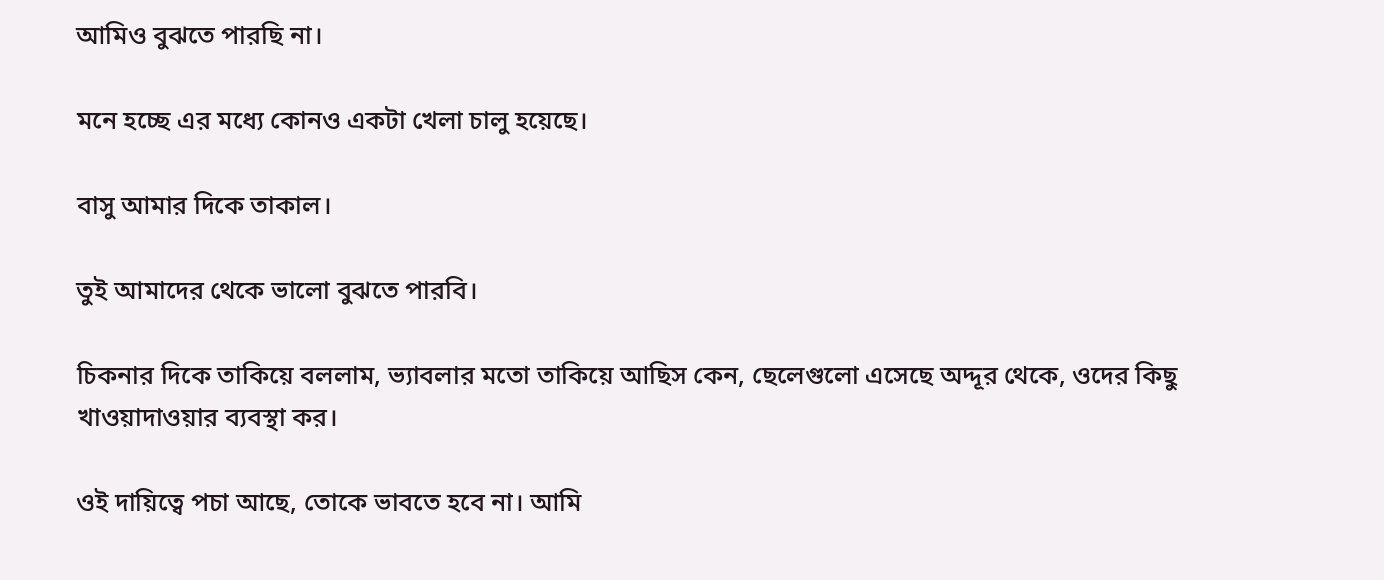আমিও বুঝতে পারছি না।

মনে হচ্ছে এর মধ্যে কোনও একটা খেলা চালু হয়েছে।

বাসু আমার দিকে তাকাল।

তুই আমাদের থেকে ভালো বুঝতে পারবি।

চিকনার দিকে তাকিয়ে বললাম, ভ্যাবলার মতো তাকিয়ে আছিস কেন, ছেলেগুলো এসেছে অদ্দূর থেকে, ওদের কিছু খাওয়াদাওয়ার ব্যবস্থা কর।

ওই দায়িত্বে পচা আছে, তোকে ভাবতে হবে না। আমি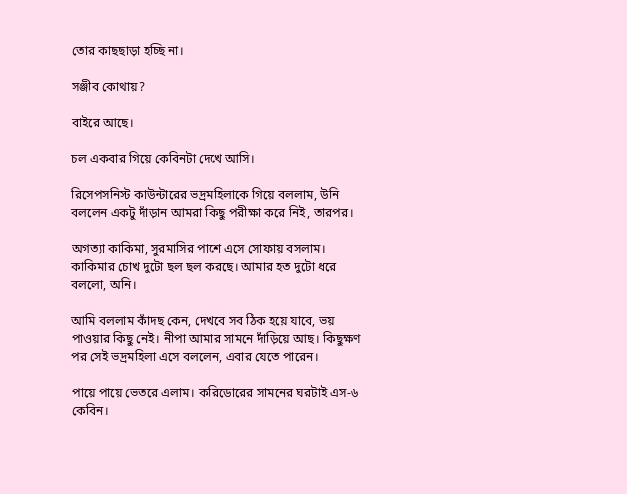তোর কাছছাড়া হচ্ছি না।

সঞ্জীব কোথায়?

বাইরে আছে।

চল একবার গিয়ে কেবিনটা দেখে আসি।

রিসেপসনিস্ট কাউন্টারের ভদ্রমহিলাকে গিয়ে বললাম, উনি বললেন একটু দাঁড়ান আমরা কিছু পরীক্ষা করে নিই, তারপর।

অগত্যা কাকিমা, সুরমাসির পাশে এসে সোফায় বসলাম। কাকিমার চোখ দুটো ছল ছল করছে। আমার হত দুটো ধরে বললো, অনি।

আমি বললাম কাঁদছ কেন, দেখবে সব ঠিক হয়ে যাবে, ভয় পাওয়ার কিছু নেই। নীপা আমার সামনে দাঁড়িয়ে আছ। কিছুক্ষণ পর সেই ভদ্রমহিলা এসে বললেন, এবার যেতে পারেন।

পায়ে পায়ে ভেতরে এলাম। করিডোরের সামনের ঘরটাই এস-৬ কেবিন।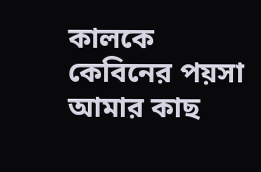কালকে কেবিনের পয়সা আমার কাছ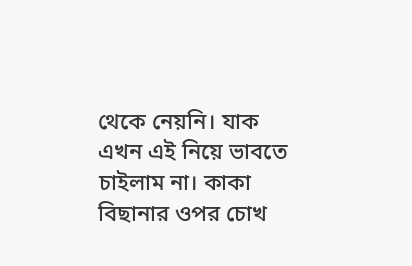থেকে নেয়নি। যাক এখন এই নিয়ে ভাবতে চাইলাম না। কাকা বিছানার ওপর চোখ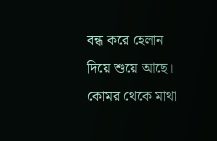বন্ধ করে হেলান দিয়ে শুয়ে আছে। কোমর থেকে মাথা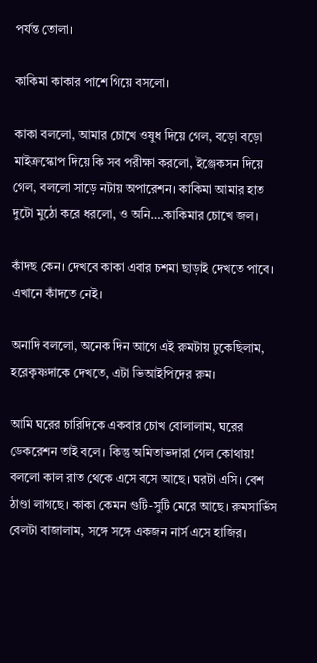পর্যন্ত তোলা।

কাকিমা কাকার পাশে গিয়ে বসলো।

কাকা বললো, আমার চোখে ওষুধ দিয়ে গেল, বড়ো বড়ো মাইক্রস্কোপ দিয়ে কি সব পরীক্ষা করলো, ইঞ্জেকসন দিয়ে গেল, বললো সাড়ে নটায় অপারেশন। কাকিমা আমার হাত দুটো মুঠো করে ধরলো, ও অনি….কাকিমার চোখে জল।

কাঁদছ কেন। দেখবে কাকা এবার চশমা ছাড়াই দেখতে পাবে। এখানে কাঁদতে নেই।

অনাদি বললো, অনেক দিন আগে এই রুমটায় ঢুকেছিলাম, হরেকৃষ্ণদাকে দেখতে, এটা ভিআইপিদের রুম।

আমি ঘরের চারিদিকে একবার চোখ বোলালাম, ঘরের ডেকরেশন তাই বলে। কিন্তু অমিতাভদারা গেল কোথায়! বললো কাল রাত থেকে এসে বসে আছে। ঘরটা এসি। বেশ ঠাণ্ডা লাগছে। কাকা কেমন গুটি-সুটি মেরে আছে। রুমসার্ভিস বেলটা বাজালাম, সঙ্গে সঙ্গে একজন নার্স এসে হাজির।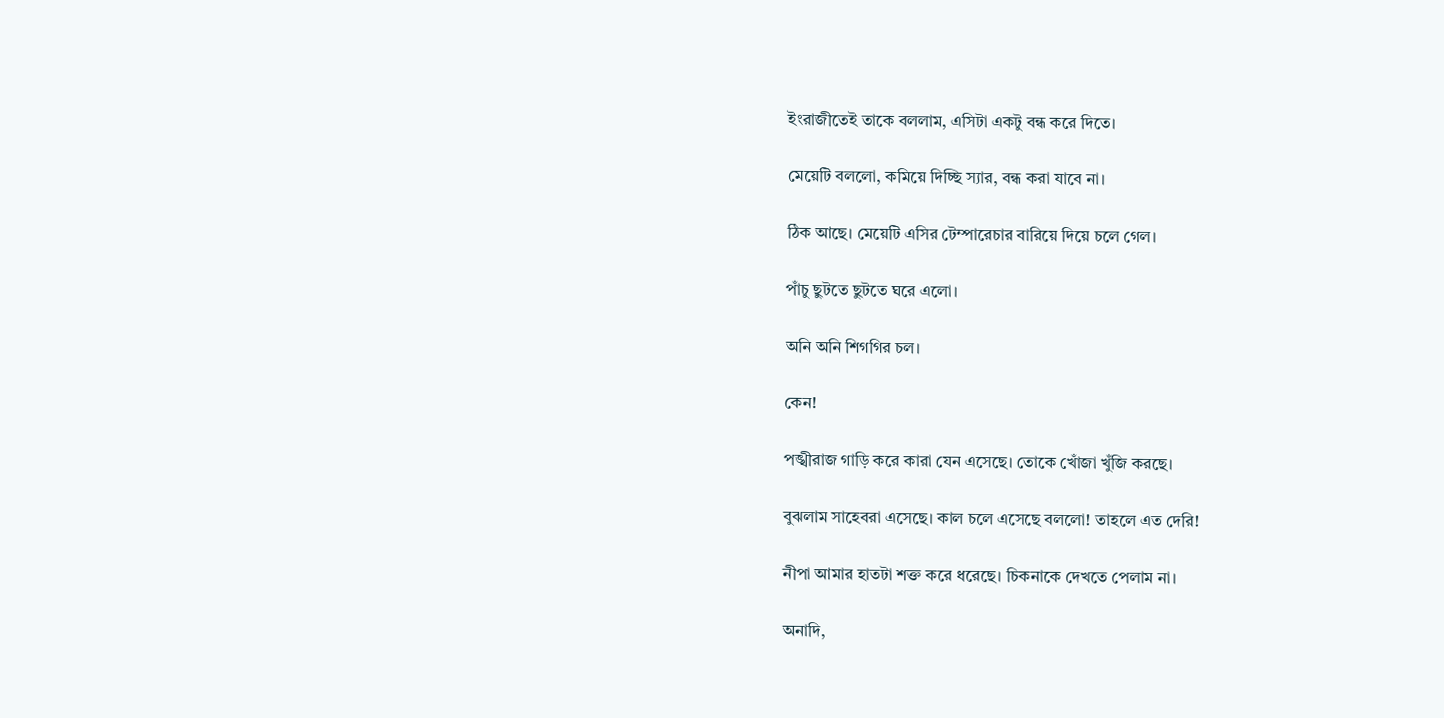ইংরাজীতেই তাকে বললাম, এসিটা একটু বন্ধ করে দিতে।

মেয়েটি বললো, কমিয়ে দিচ্ছি স্যার, বন্ধ করা যাবে না।

ঠিক আছে। মেয়েটি এসির টেম্পারেচার বারিয়ে দিয়ে চলে গেল।

পাঁচু ছুটতে ছুটতে ঘরে এলো।

অনি অনি শিগগির চল।

কেন!

পঙ্খীরাজ গাড়ি করে কারা যেন এসেছে। তোকে খোঁজা খুঁজি করছে।

বুঝলাম সাহেবরা এসেছে। কাল চলে এসেছে বললো! তাহলে এত দেরি!

নীপা আমার হাতটা শক্ত করে ধরেছে। চিকনাকে দেখতে পেলাম না।

অনাদি,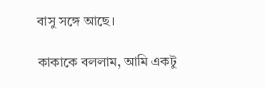বাসু সঙ্গে আছে।

কাকাকে বললাম, আমি একটু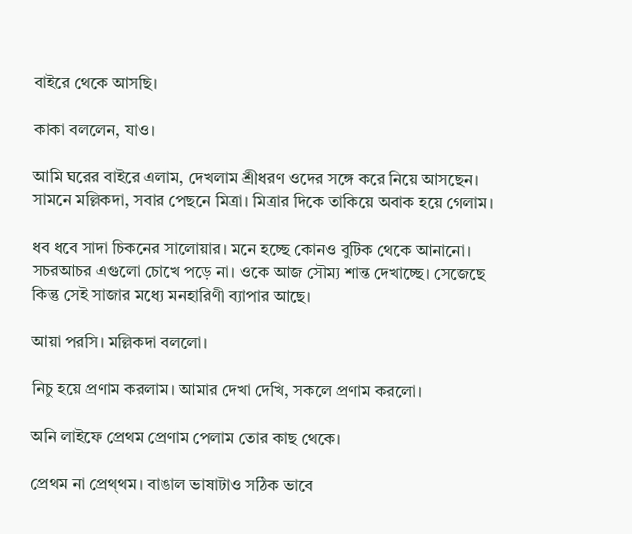বাইরে থেকে আসছি।

কাকা বললেন, যাও।

আমি ঘরের বাইরে এলাম, দেখলাম শ্রীধরণ ওদের সঙ্গে করে নিয়ে আসছেন। সামনে মল্লিকদা, সবার পেছনে মিত্রা। মিত্রার দিকে তাকিয়ে অবাক হয়ে গেলাম।

ধব ধবে সাদা চিকনের সালোয়ার। মনে হচ্ছে কোনও বুটিক থেকে আনানো। সচরআচর এগুলো চোখে পড়ে না। ওকে আজ সৌম্য শান্ত দেখাচ্ছে। সেজেছে কিন্তু সেই সাজার মধ্যে মনহারিণী ব্যাপার আছে।

আয়া পরসি। মল্লিকদা বললো।

নিচু হয়ে প্রণাম করলাম। আমার দেখা দেখি, সকলে প্রণাম করলো।

অনি লাইফে প্রেথম প্রেণাম পেলাম তোর কাছ থেকে।

প্রেথম না প্রেথ্‌থম। বাঙাল ভাষাটাও সঠিক ভাবে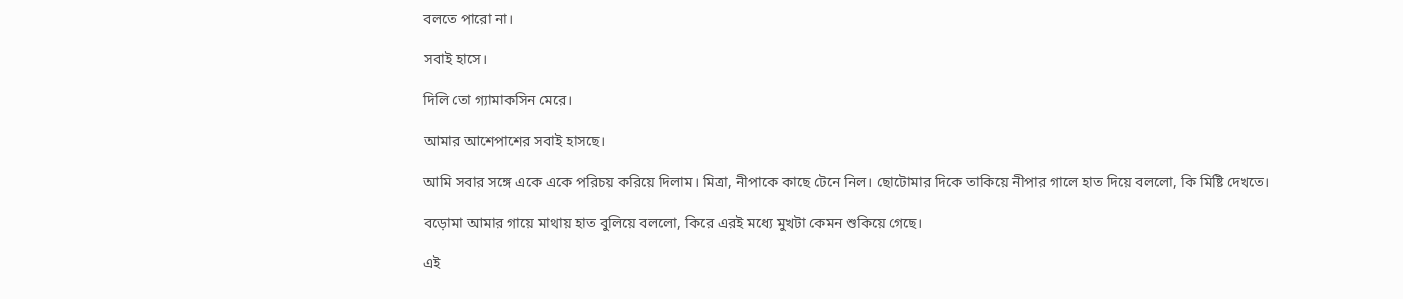বলতে পারো না।

সবাই হাসে।

দিলি তো গ্যামাকসিন মেরে।

আমার আশেপাশের সবাই হাসছে।

আমি সবার সঙ্গে একে একে পরিচয় করিয়ে দিলাম। মিত্রা, নীপাকে কাছে টেনে নিল। ছোটোমার দিকে তাকিয়ে নীপার গালে হাত দিয়ে বললো, কি মিষ্টি দেখতে।

বড়োমা আমার গায়ে মাথায় হাত বুলিয়ে বললো, কিরে এরই মধ্যে মুখটা কেমন শুকিয়ে গেছে।

এই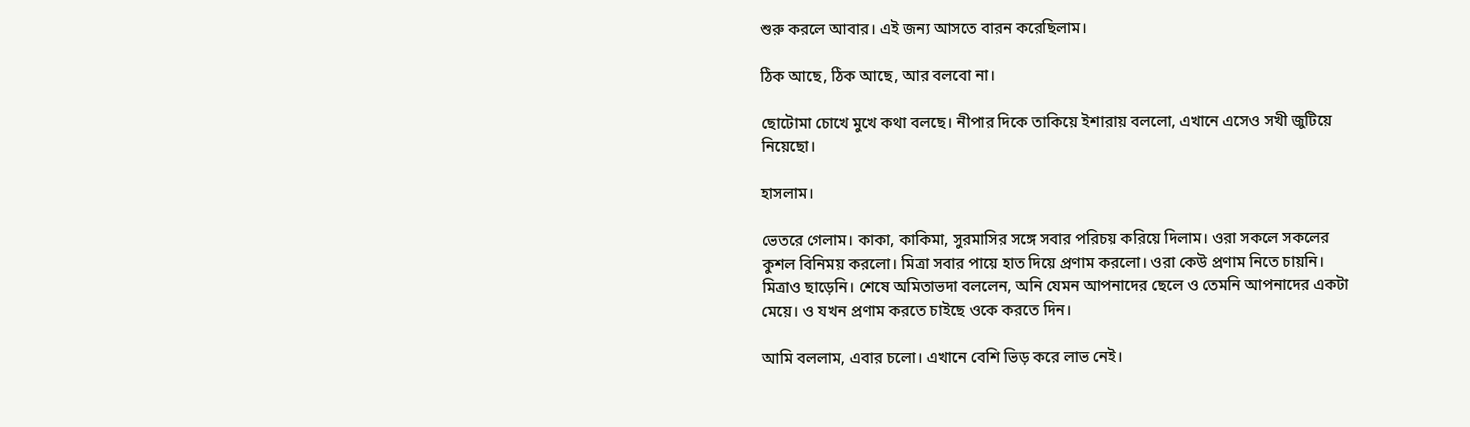শুরু করলে আবার। এই জন্য আসতে বারন করেছিলাম।

ঠিক আছে, ঠিক আছে, আর বলবো না।

ছোটোমা চোখে মুখে কথা বলছে। নীপার দিকে তাকিয়ে ইশারায় বললো, এখানে এসেও সখী জুটিয়ে নিয়েছো।

হাসলাম।

ভেতরে গেলাম। কাকা, কাকিমা, সুরমাসির সঙ্গে সবার পরিচয় করিয়ে দিলাম। ওরা সকলে সকলের কুশল বিনিময় করলো। মিত্রা সবার পায়ে হাত দিয়ে প্রণাম করলো। ওরা কেউ প্রণাম নিতে চায়নি। মিত্রাও ছাড়েনি। শেষে অমিতাভদা বললেন, অনি যেমন আপনাদের ছেলে ও তেমনি আপনাদের একটা মেয়ে। ও যখন প্রণাম করতে চাইছে ওকে করতে দিন।

আমি বললাম, এবার চলো। এখানে বেশি ভিড় করে লাভ নেই।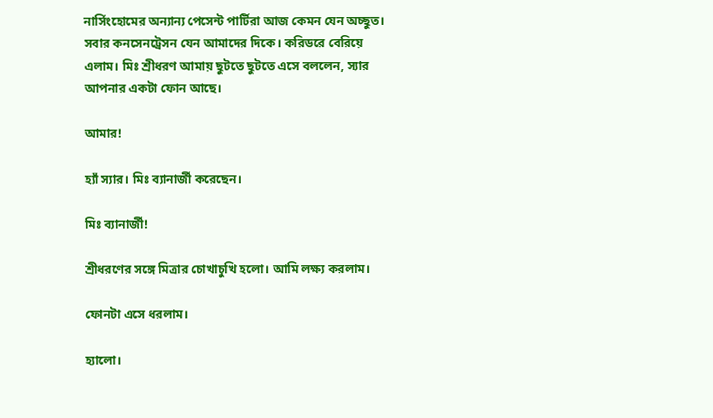নার্সিংহোমের অন্যান্য পেসেন্ট পার্টিরা আজ কেমন যেন অচ্ছুত। সবার কনসেনট্রেসন যেন আমাদের দিকে। করিডরে বেরিয়ে এলাম। মিঃ শ্রীধরণ আমায় ছুটতে ছুটতে এসে বললেন, স্যার আপনার একটা ফোন আছে।

আমার!

হ্যাঁ স্যার। মিঃ ব্যানার্জী করেছেন।

মিঃ ব্যানার্জী!

শ্রীধরণের সঙ্গে মিত্রার চোখাচুখি হলো। আমি লক্ষ্য করলাম।

ফোনটা এসে ধরলাম।

হ্যালো।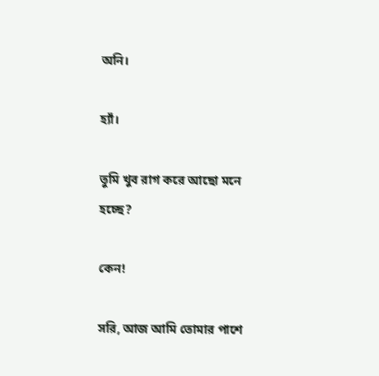অনি।

হ্যাঁ।

তুমি খুব রাগ করে আছো মনে হচ্ছে?

কেন!

সরি, আজ আমি তোমার পাশে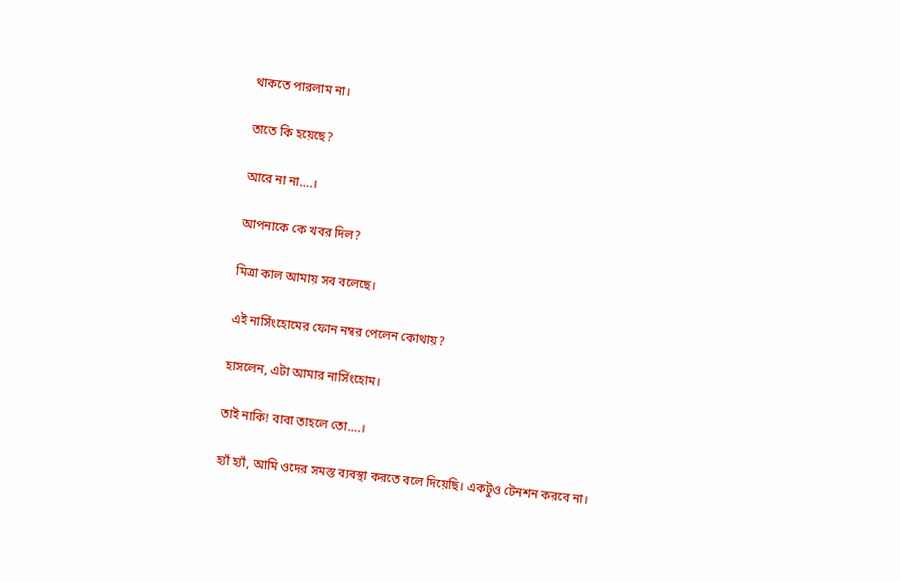থাকতে পারলাম না।

তাতে কি হয়েছে?

আরে না না….।

আপনাকে কে খবর দিল?

মিত্রা কাল আমায় সব বলেছে।

এই নার্সিংহোমের ফোন নম্বর পেলেন কোথায়?

হাসলেন, এটা আমার নার্সিংহোম।

তাই নাকি! বাবা তাহলে তো….।

হ্যাঁ হ্যাঁ, আমি ওদের সমস্ত ব্যবস্থা করতে বলে দিয়েছি। একটুও টেনশন করবে না।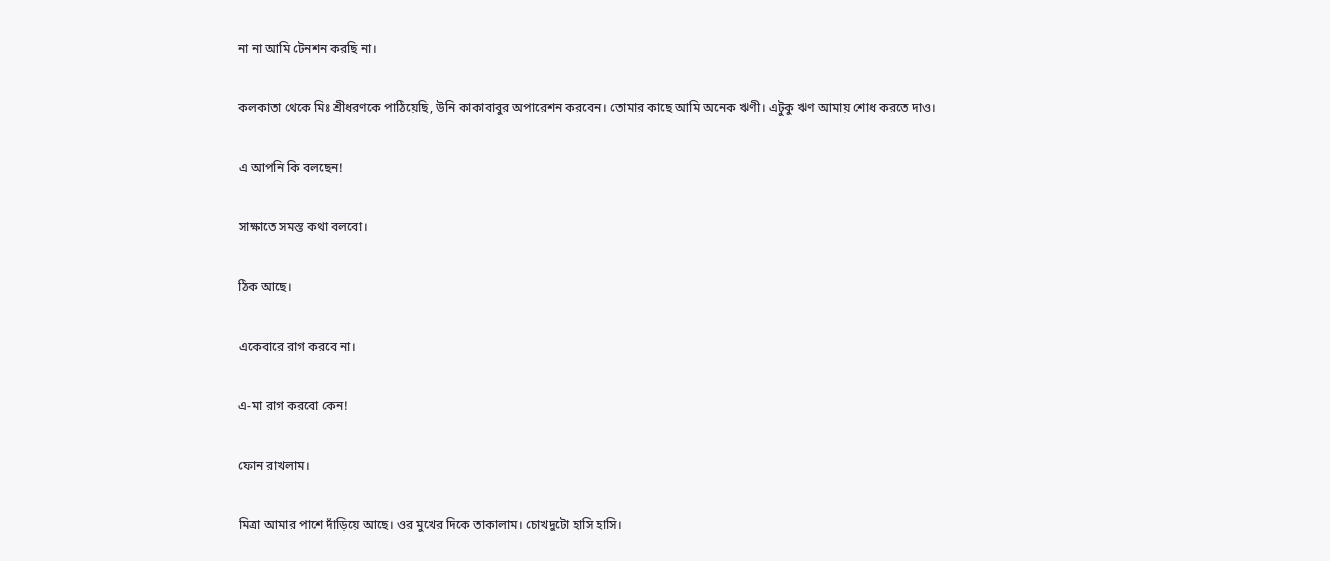না না আমি টেনশন করছি না।

কলকাতা থেকে মিঃ শ্রীধরণকে পাঠিয়েছি, উনি কাকাবাবুর অপারেশন করবেন। তোমার কাছে আমি অনেক ঋণী। এটুকু ঋণ আমায় শোধ করতে দাও।

এ আপনি কি বলছেন!

সাক্ষাতে সমস্ত কথা বলবো।

ঠিক আছে।

একেবারে রাগ করবে না।

এ-মা রাগ করবো কেন!

ফোন রাখলাম।

মিত্রা আমার পাশে দাঁড়িয়ে আছে। ওর মুখের দিকে তাকালাম। চোখদুটো হাসি হাসি।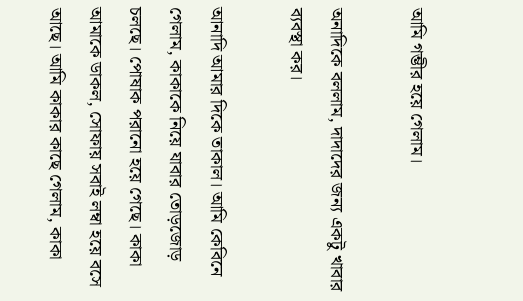আমি গম্ভীর হয়ে গেলাম।

অনাদিকে বললাম, দাদাদের জন্য একটু খাবার ব্যবস্থা কর।

আনাদি আমার দিকে তাকাল। আমি কেবিনে গেলাম, কাকাকে নিয়ে যাবার তোড়জোড় চলছে। পোষাক পরানো হয়ে গেছে। কাকা আমাকে ডাকল, সোফায় সবাই লম্বা হয়ে বসে আছে। আমি কাকার কাছে গেলাম, কাকা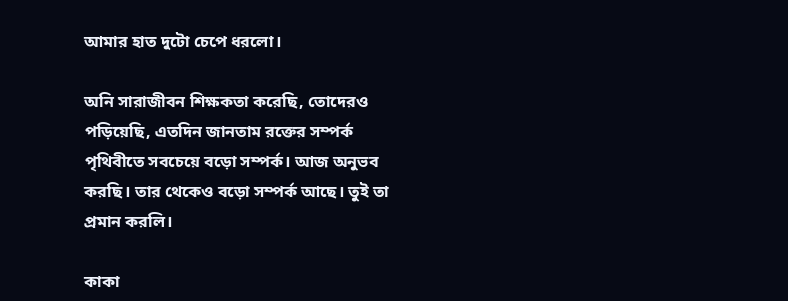আমার হাত দুটো চেপে ধরলো।

অনি সারাজীবন শিক্ষকতা করেছি, তোদেরও পড়িয়েছি, এতদিন জানতাম রক্তের সম্পর্ক পৃথিবীতে সবচেয়ে বড়ো সম্পর্ক। আজ অনুভব করছি। তার থেকেও বড়ো সম্পর্ক আছে। তুই তা প্রমান করলি।

কাকা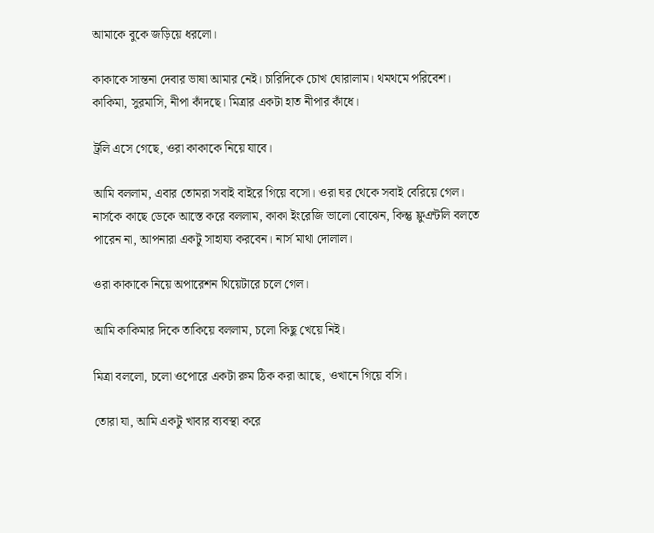আমাকে বুকে জড়িয়ে ধরলো।

কাকাকে সান্তনা দেবার ভাষা আমার নেই। চারিদিকে চোখ ঘোরালাম। থমথমে পরিবেশ। কাকিমা, সুরমাসি, নীপা কাঁদছে। মিত্রার একটা হাত নীপার কাঁধে।

ট্রলি এসে গেছে, ওরা কাকাকে নিয়ে যাবে।

আমি বললাম, এবার তোমরা সবাই বাইরে গিয়ে বসো। ওরা ঘর থেকে সবাই বেরিয়ে গেল। নার্সকে কাছে ডেকে আস্তে করে বললাম, কাকা ইংরেজি ভালো বোঝেন, কিন্তু ফ্লুএন্টলি বলতে পারেন না, আপনারা একটু সাহায্য করবেন। নার্স মাথা দোলাল।

ওরা কাকাকে নিয়ে অপারেশন থিয়েটারে চলে গেল।

আমি কাকিমার দিকে তাকিয়ে বললাম, চলো কিছু খেয়ে নিই।

মিত্রা বললো, চলো ওপোরে একটা রুম ঠিক করা আছে, ওখানে গিয়ে বসি।

তোরা যা, আমি একটু খাবার ব্যবস্থা করে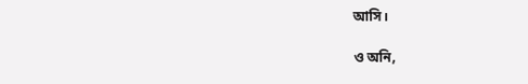আসি।

ও অনি,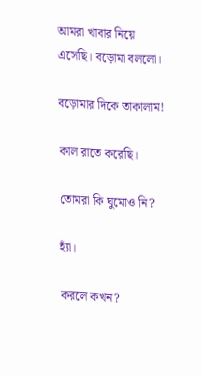আমরা খাবার নিয়ে এসেছি। বড়োমা বললো।

বড়োমার দিকে তাকালাম!

কাল রাতে করেছি।

তোমরা কি ঘুমোও নি?

হ্যাঁ।

করলে কখন?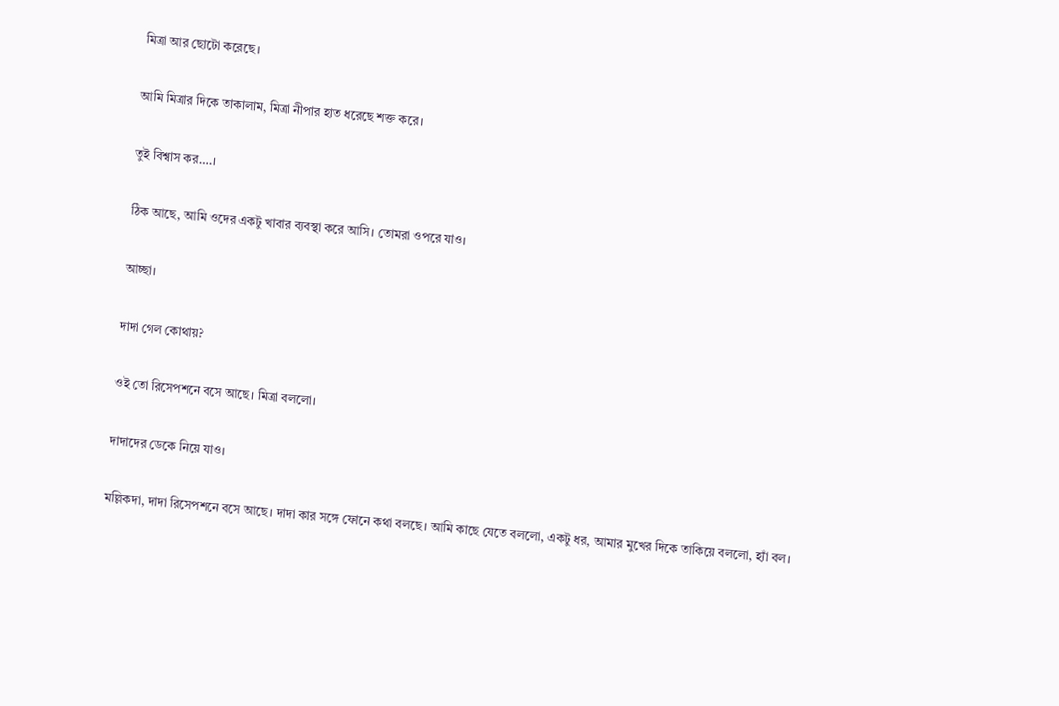মিত্রা আর ছোটো করেছে।

আমি মিত্রার দিকে তাকালাম, মিত্রা নীপার হাত ধরেছে শক্ত করে।

তুই বিশ্বাস কর….।

ঠিক আছে, আমি ওদের একটু খাবার ব্যবস্থা করে আসি। তোমরা ওপরে যাও।

আচ্ছা।

দাদা গেল কোথায়?

ওই তো রিসেপশনে বসে আছে। মিত্রা বললো।

দাদাদের ডেকে নিয়ে যাও।

মল্লিকদা, দাদা রিসেপশনে বসে আছে। দাদা কার সঙ্গে ফোনে কথা বলছে। আমি কাছে যেতে বললো, একটু ধর, আমার মুখের দিকে তাকিয়ে বললো, হ্যাঁ বল।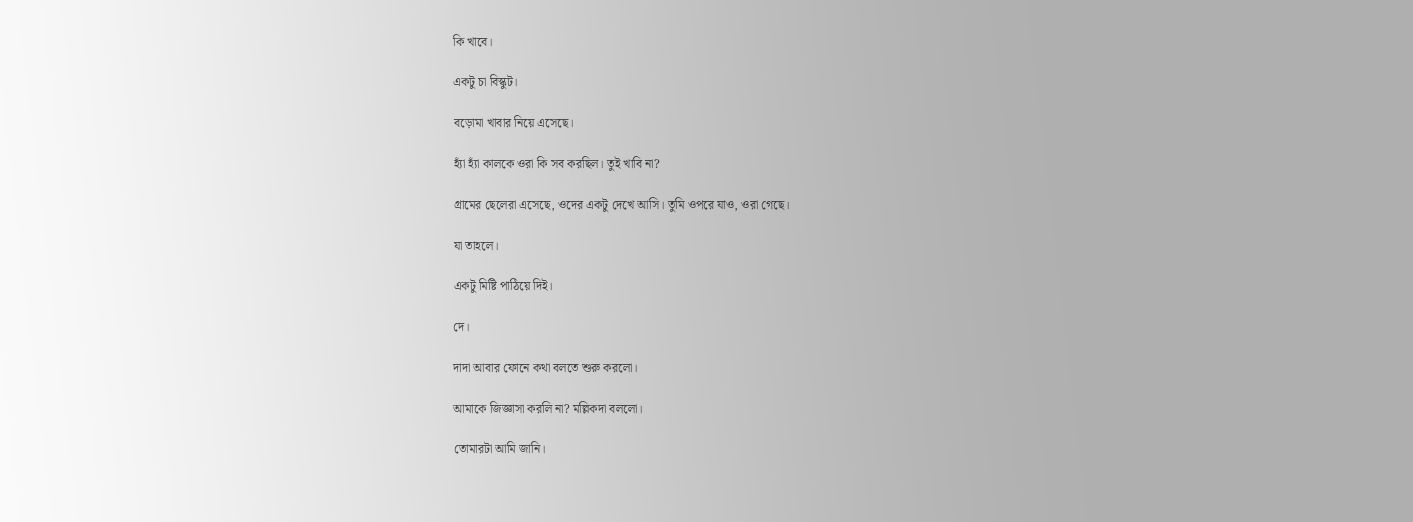কি খাবে।

একটু চা বিস্কুট।

বড়োমা খাবার নিয়ে এসেছে।

হ্যাঁ হ্যাঁ কালকে ওরা কি সব করছিল। তুই খাবি না?

গ্রামের ছেলেরা এসেছে, ওদের একটু দেখে আসি। তুমি ওপরে যাও, ওরা গেছে।

যা তাহলে।

একটু মিষ্টি পাঠিয়ে দিই।

দে।

দাদা আবার ফোনে কথা বলতে শুরু করলো।

আমাকে জিজ্ঞাসা করলি না? মল্লিকদা বললো।

তোমারটা আমি জানি।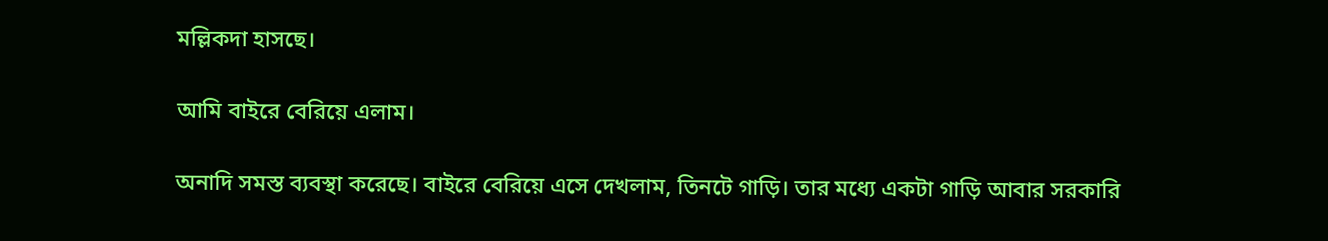মল্লিকদা হাসছে।

আমি বাইরে বেরিয়ে এলাম।

অনাদি সমস্ত ব্যবস্থা করেছে। বাইরে বেরিয়ে এসে দেখলাম, তিনটে গাড়ি। তার মধ্যে একটা গাড়ি আবার সরকারি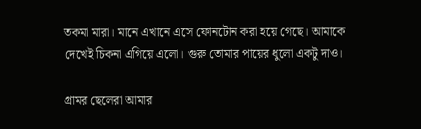তকমা মারা। মানে এখানে এসে ফোনটোন করা হয়ে গেছে। আমাকে দেখেই চিকনা এগিয়ে এলো। গুরু তোমার পায়ের ধুলো একটু দাও।

গ্রামর ছেলেরা আমার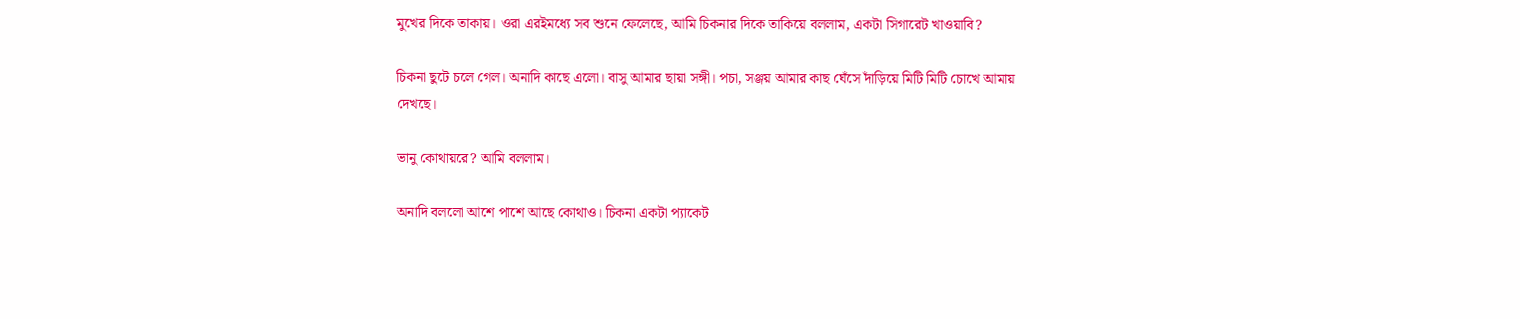মুখের দিকে তাকায়। ওরা এরইমধ্যে সব শুনে ফেলেছে, আমি চিকনার দিকে তাকিয়ে বললাম, একটা সিগারেট খাওয়াবি?

চিকনা ছুটে চলে গেল। অনাদি কাছে এলো। বাসু আমার ছায়া সঙ্গী। পচা, সঞ্জয় আমার কাছ ঘেঁসে দাঁড়িয়ে মিটি মিটি চোখে আমায় দেখছে।

ভানু কোথায়রে? আমি বললাম।

অনাদি বললো আশে পাশে আছে কোথাও। চিকনা একটা প্যাকেট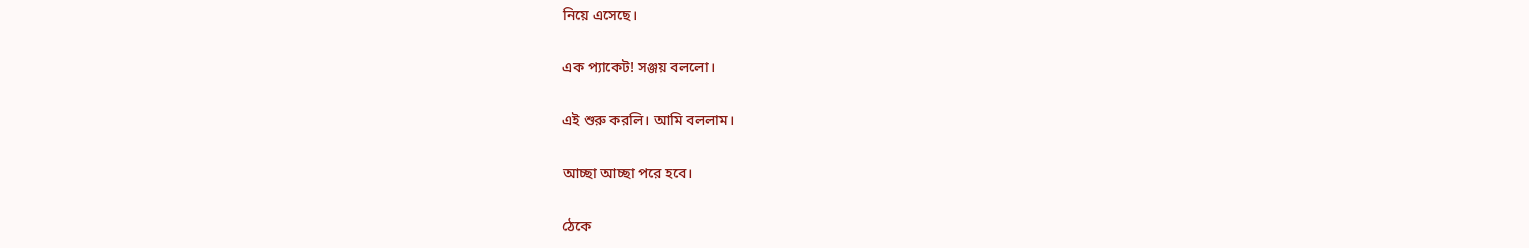নিয়ে এসেছে।

এক প্যাকেট! সঞ্জয় বললো।

এই শুরু করলি। আমি বললাম।

আচ্ছা আচ্ছা পরে হবে।

ঠেকে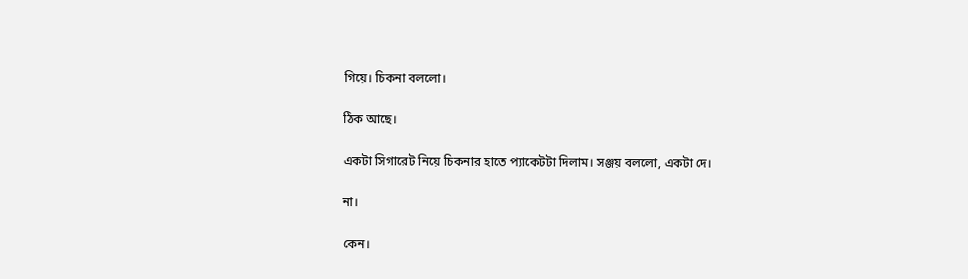গিয়ে। চিকনা বললো।

ঠিক আছে।

একটা সিগারেট নিয়ে চিকনার হাতে প্যাকেটটা দিলাম। সঞ্জয় বললো, একটা দে।

না।

কেন।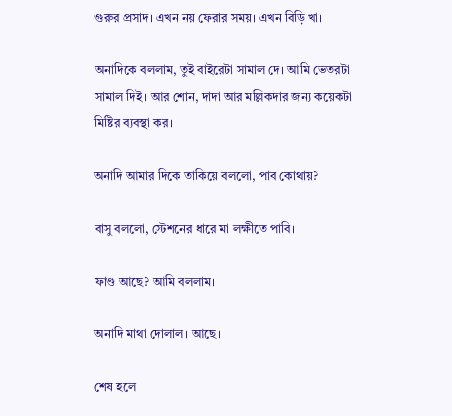গুরুর প্রসাদ। এখন নয় ফেরার সময়। এখন বিড়ি খা।

অনাদিকে বললাম, তুই বাইরেটা সামাল দে। আমি ভেতরটা সামাল দিই। আর শোন, দাদা আর মল্লিকদার জন্য কয়েকটা মিষ্টির ব্যবস্থা কর।

অনাদি আমার দিকে তাকিয়ে বললো, পাব কোথায়?

বাসু বললো, স্টেশনের ধারে মা লক্ষীতে পাবি।

ফাণ্ড আছে? আমি বললাম।

অনাদি মাথা দোলাল। আছে।

শেষ হলে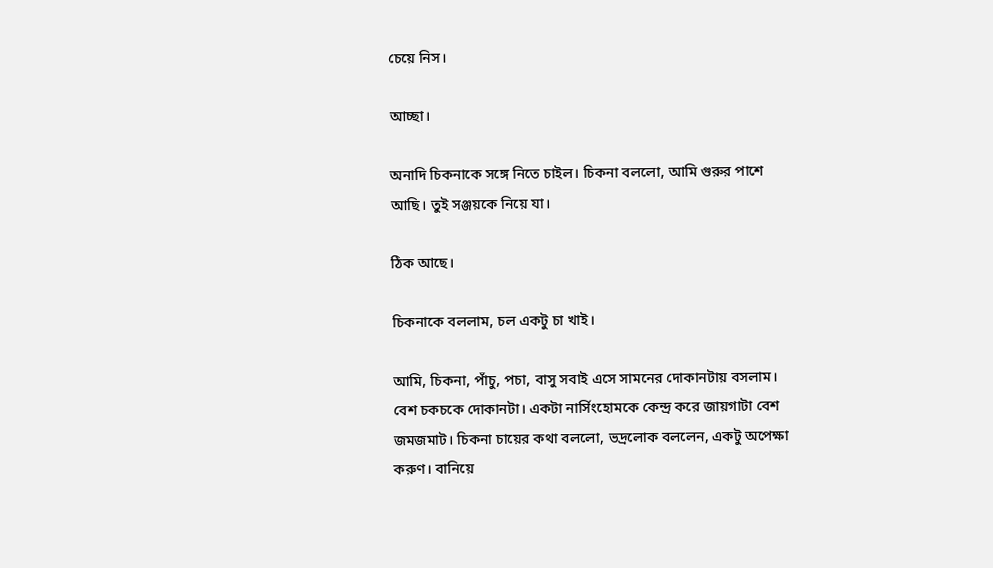চেয়ে নিস।

আচ্ছা।

অনাদি চিকনাকে সঙ্গে নিতে চাইল। চিকনা বললো, আমি গুরুর পাশে আছি। তুই সঞ্জয়কে নিয়ে যা।

ঠিক আছে।

চিকনাকে বললাম, চল একটু চা খাই।

আমি, চিকনা, পাঁচু, পচা, বাসু সবাই এসে সামনের দোকানটায় বসলাম। বেশ চকচকে দোকানটা। একটা নার্সিংহোমকে কেন্দ্র করে জায়গাটা বেশ জমজমাট। চিকনা চায়ের কথা বললো, ভদ্রলোক বললেন, একটু অপেক্ষা করুণ। বানিয়ে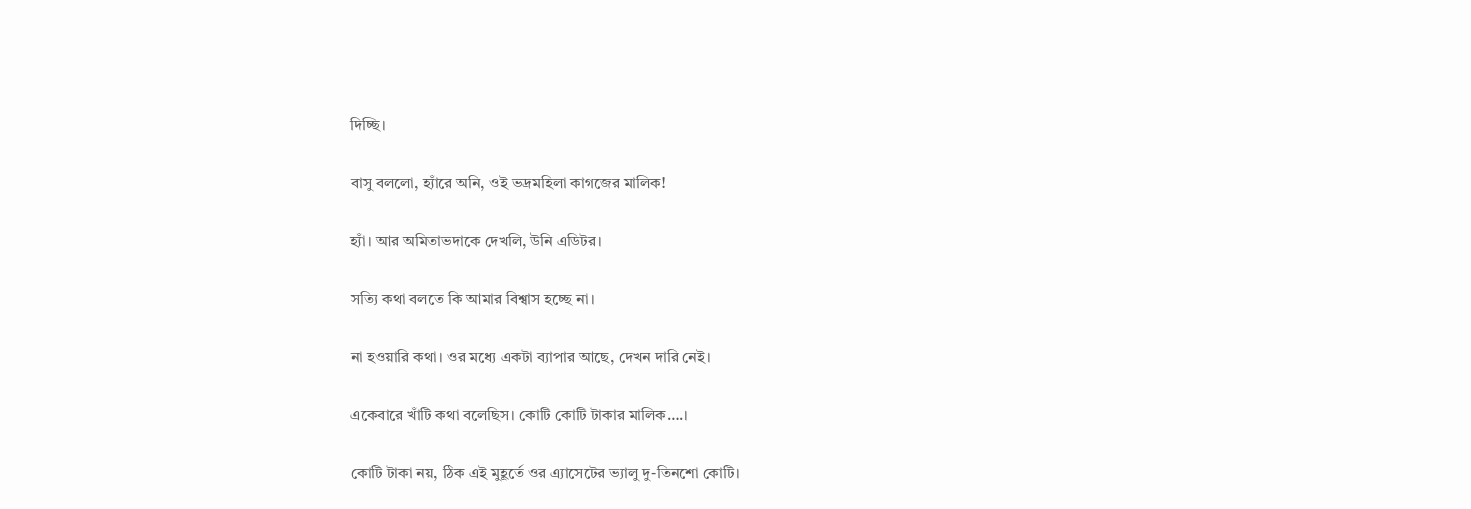দিচ্ছি।

বাসু বললো, হ্যাঁরে অনি, ওই ভদ্রমহিলা কাগজের মালিক!

হ্যাঁ। আর অমিতাভদাকে দেখলি, উনি এডিটর।

সত্যি কথা বলতে কি আমার বিশ্বাস হচ্ছে না।

না হওয়ারি কথা। ওর মধ্যে একটা ব্যাপার আছে, দেখন দারি নেই।

একেবারে খাঁটি কথা বলেছিস। কোটি কোটি টাকার মালিক….।

কোটি টাকা নয়, ঠিক এই মুহূর্তে ওর এ্যাসেটের ভ্যালু দু-তিনশো কোটি।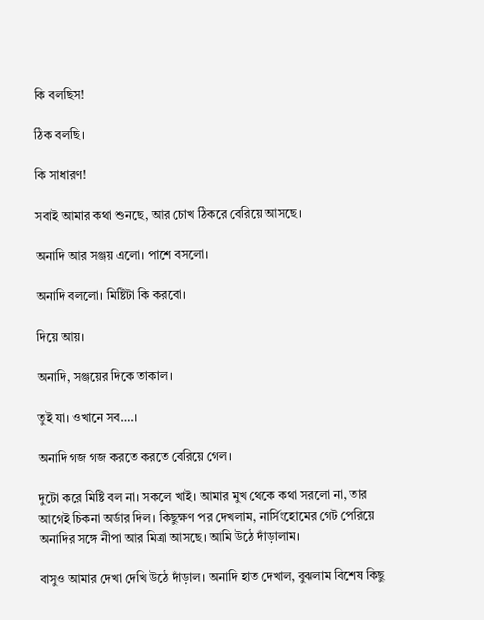কি বলছিস!

ঠিক বলছি।

কি সাধারণ!

সবাই আমার কথা শুনছে, আর চোখ ঠিকরে বেরিয়ে আসছে।

অনাদি আর সঞ্জয় এলো। পাশে বসলো।

অনাদি বললো। মিষ্টিটা কি করবো।

দিয়ে আয়।

অনাদি, সঞ্জয়ের দিকে তাকাল।

তুই যা। ওখানে সব….।

অনাদি গজ গজ করতে করতে বেরিয়ে গেল।

দুটো করে মিষ্টি বল না। সকলে খাই। আমার মুখ থেকে কথা সরলো না, তার আগেই চিকনা অর্ডার দিল। কিছুক্ষণ পর দেখলাম, নার্সিংহোমের গেট পেরিয়ে অনাদির সঙ্গে নীপা আর মিত্রা আসছে। আমি উঠে দাঁড়ালাম।

বাসুও আমার দেখা দেখি উঠে দাঁড়াল। অনাদি হাত দেখাল, বুঝলাম বিশেষ কিছু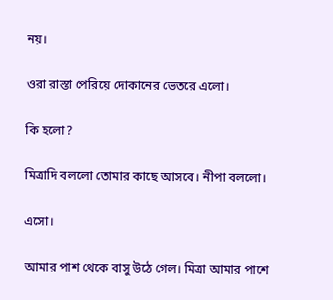নয়।

ওরা রাস্তা পেরিয়ে দোকানের ভেতরে এলো।

কি হলো?

মিত্রাদি বললো তোমার কাছে আসবে। নীপা বললো।

এসো।

আমার পাশ থেকে বাসু উঠে গেল। মিত্রা আমার পাশে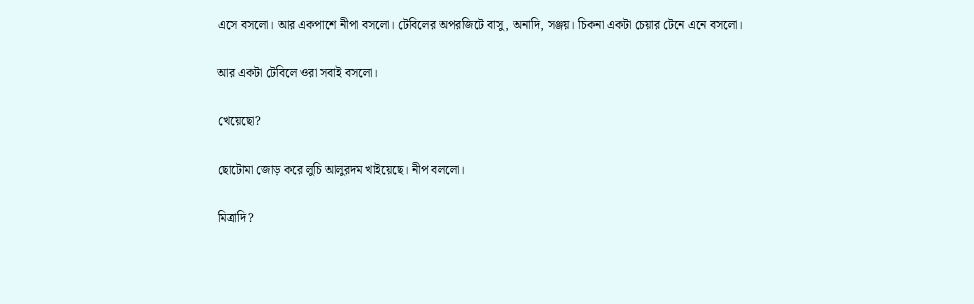এসে বসলো। আর একপাশে নীপা বসলো। টেবিলের অপরজিটে বাসু, অনাদি, সঞ্জয়। চিকনা একটা চেয়ার টেনে এনে বসলো।

আর একটা টেবিলে ওরা সবাই বসলো।

খেয়েছো?

ছোটোমা জোড় করে লুচি আলুরদম খাইয়েছে। নীপ বললো।

মিত্রাদি?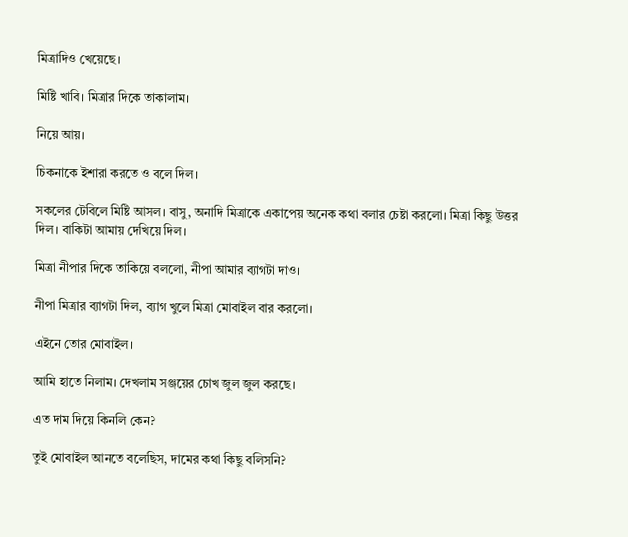মিত্রাদিও খেয়েছে।

মিষ্টি খাবি। মিত্রার দিকে তাকালাম।

নিয়ে আয়।

চিকনাকে ইশারা করতে ও বলে দিল।

সকলের টেবিলে মিষ্টি আসল। বাসু, অনাদি মিত্রাকে একাপেয় অনেক কথা বলার চেষ্টা করলো। মিত্রা কিছু উত্তর দিল। বাকিটা আমায় দেখিয়ে দিল।

মিত্রা নীপার দিকে তাকিয়ে বললো, নীপা আমার ব্যাগটা দাও।

নীপা মিত্রার ব্যাগটা দিল, ব্যাগ খুলে মিত্রা মোবাইল বার করলো।

এইনে তোর মোবাইল।

আমি হাতে নিলাম। দেখলাম সঞ্জয়ের চোখ জুল জুল করছে।

এত দাম দিয়ে কিনলি কেন?

তুই মোবাইল আনতে বলেছিস, দামের কথা কিছু বলিসনি?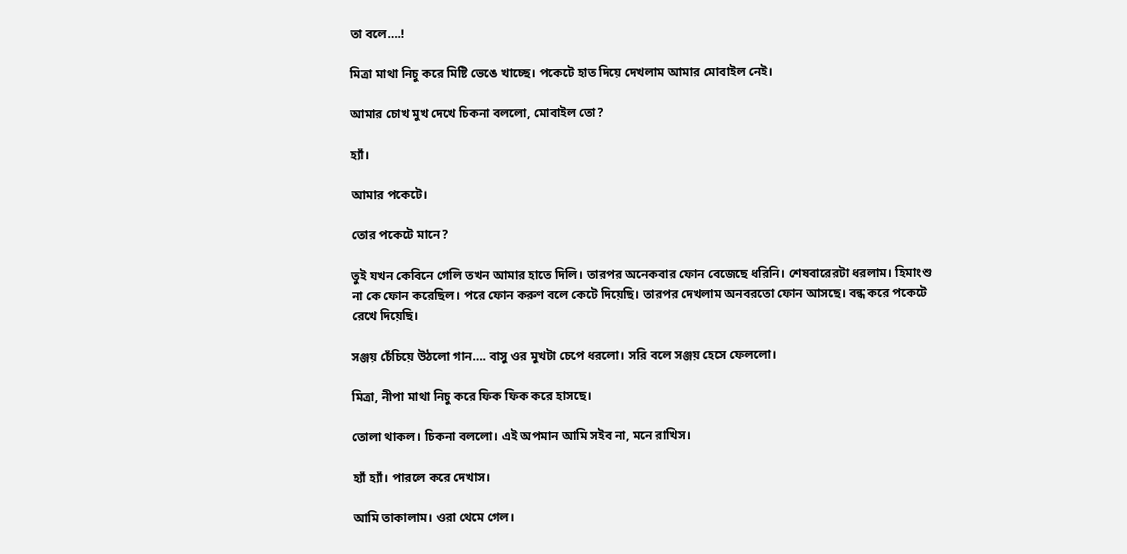তা বলে….!

মিত্রা মাথা নিচু করে মিষ্টি ভেঙে খাচ্ছে। পকেটে হাত দিয়ে দেখলাম আমার মোবাইল নেই।

আমার চোখ মুখ দেখে চিকনা বললো, মোবাইল তো?

হ্যাঁ।

আমার পকেটে।

তোর পকেটে মানে?

তুই যখন কেবিনে গেলি তখন আমার হাতে দিলি। তারপর অনেকবার ফোন বেজেছে ধরিনি। শেষবারেরটা ধরলাম। হিমাংশু না কে ফোন করেছিল। পরে ফোন করুণ বলে কেটে দিয়েছি। তারপর দেখলাম অনবরতো ফোন আসছে। বন্ধ করে পকেটে রেখে দিয়েছি।

সঞ্জয় চেঁচিয়ে উঠলো গান…. বাসু ওর মুখটা চেপে ধরলো। সরি বলে সঞ্জয় হেসে ফেললো।

মিত্রা, নীপা মাথা নিচু করে ফিক ফিক করে হাসছে।

তোলা থাকল। চিকনা বললো। এই অপমান আমি সইব না, মনে রাখিস।

হ্যাঁ হ্যাঁ। পারলে করে দেখাস।

আমি তাকালাম। ওরা থেমে গেল।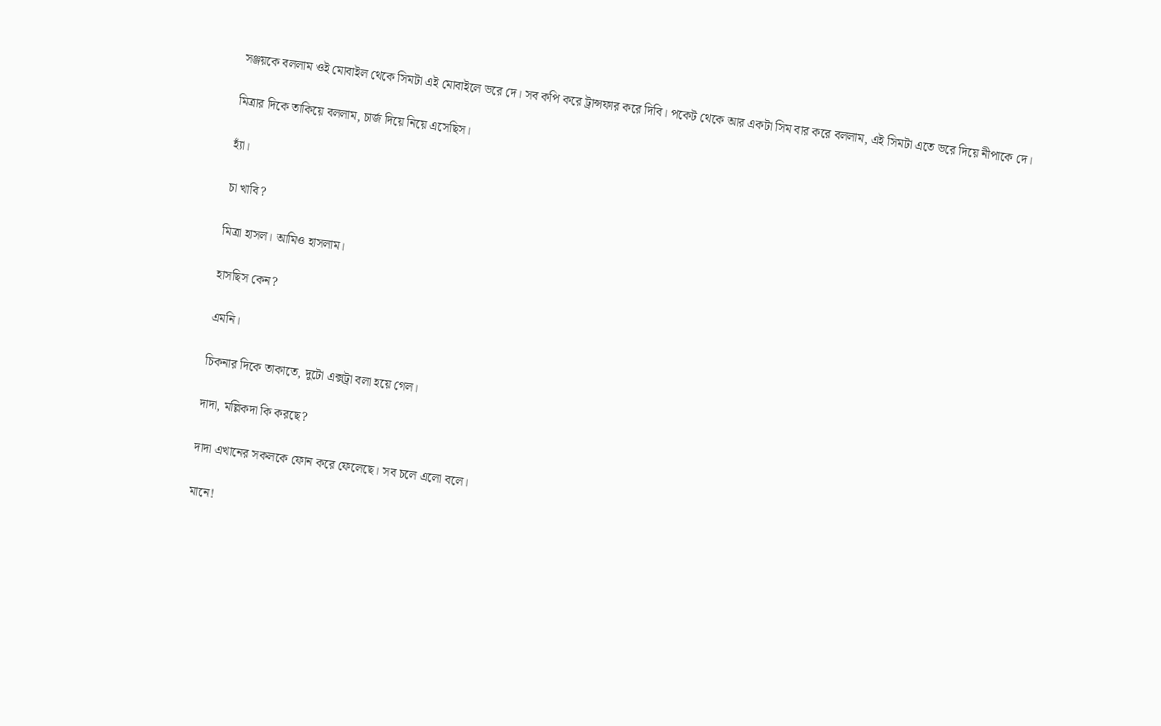সঞ্জয়কে বললাম ওই মোবাইল থেকে সিমটা এই মোবাইলে ভরে দে। সব কপি করে ট্রান্সফার করে দিবি। পকেট থেকে আর একটা সিম বার করে বললাম, এই সিমটা এতে ভরে দিয়ে নীপাকে দে।

মিত্রার দিকে তাকিয়ে বললাম, চার্জ দিয়ে নিয়ে এসেছিস।

হ্যাঁ।

চা খাবি?

মিত্রা হাসল। আমিও হাসলাম।

হাসছিস কেন?

এমনি।

চিকনার দিকে তাকাতে, দুটো এক্সট্রা বলা হয়ে গেল।

দাদা, মল্লিকদা কি করছে?

দাদা এখানের সকলকে ফোন করে ফেলেছে। সব চলে এলো বলে।

মানে!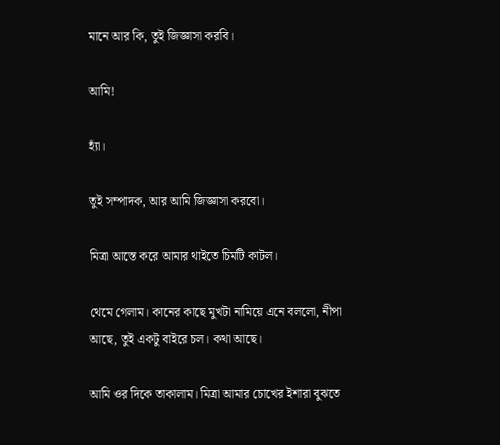মানে আর কি, তুই জিজ্ঞাসা করবি।

আমি!

হ্যাঁ।

তুই সম্পাদক, আর আমি জিজ্ঞাসা করবো।

মিত্রা আস্তে করে আমার থাইতে চিমটি কাটল।

থেমে গেলাম। কানের কাছে মুখটা নামিয়ে এনে বললো, নীপা আছে, তুই একটু বাইরে চল। কথা আছে।

আমি ওর দিকে তাকালাম। মিত্রা আমার চোখের ইশারা বুঝতে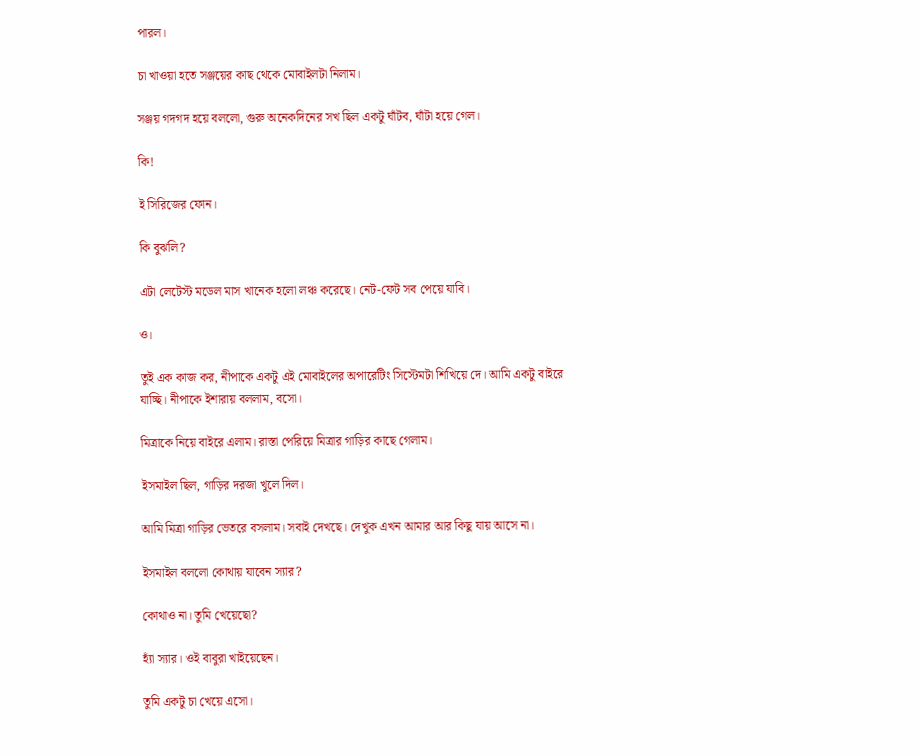পারল।

চা খাওয়া হতে সঞ্জয়ের কাছ থেকে মোবাইলটা নিলাম।

সঞ্জয় গদগদ হয়ে বললো, গুরু অনেকদিনের সখ ছিল একটু ঘাঁটব, ঘাঁটা হয়ে গেল।

কি!

ই সিরিজের ফোন।

কি বুঝলি?

এটা লেটেস্ট মডেল মাস খানেক হলো লঞ্চ করেছে। নেট-ফেট সব পেয়ে যাবি।

ও।

তুই এক কাজ কর, নীপাকে একটু এই মোবাইলের অপারেটিং সিস্টেমটা শিখিয়ে দে। আমি একটু বাইরে যাচ্ছি। নীপাকে ইশারায় বললাম, বসো।

মিত্রাকে নিয়ে বাইরে এলাম। রাস্তা পেরিয়ে মিত্রার গাড়ির কাছে গেলাম।

ইসমাইল ছিল, গাড়ির দরজা খুলে দিল।

আমি মিত্রা গাড়ির ভেতরে বসলাম। সবাই দেখছে। দেখুক এখন আমার আর কিছু যায় আসে না।

ইসমাইল বললো কোথায় যাবেন স্যার?

কোথাও না। তুমি খেয়েছো?

হ্যাঁ স্যার। ওই বাবুরা খাইয়েছেন।

তুমি একটু চা খেয়ে এসো।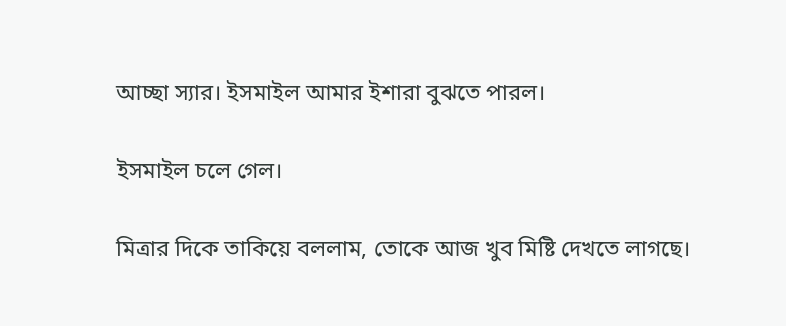আচ্ছা স্যার। ইসমাইল আমার ইশারা বুঝতে পারল।

ইসমাইল চলে গেল।

মিত্রার দিকে তাকিয়ে বললাম, তোকে আজ খুব মিষ্টি দেখতে লাগছে।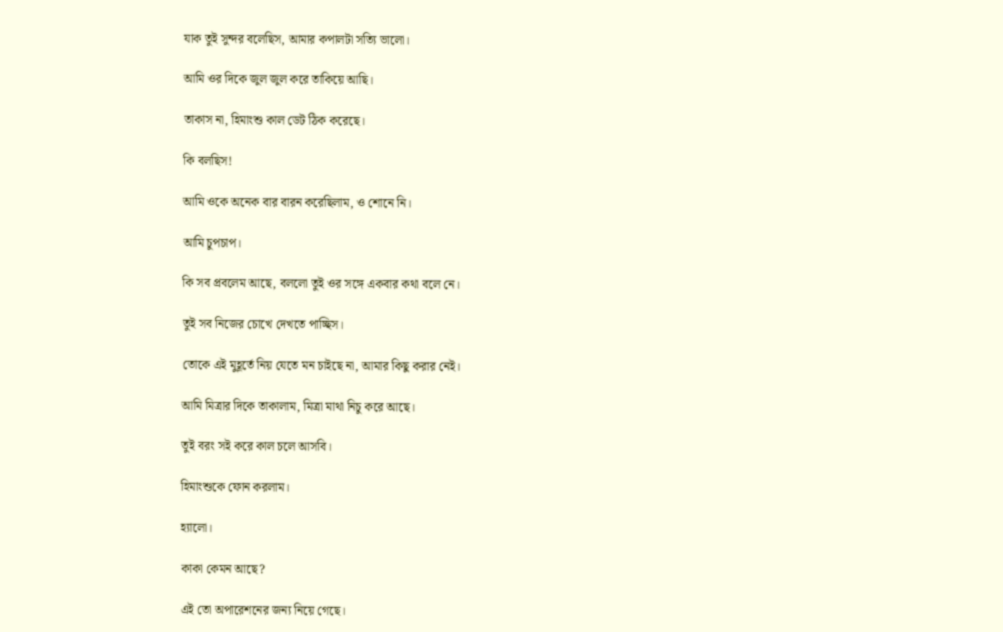যাক তুই সুন্দর বলেছিস, আমার কপালটা সত্যি ভালো।

আমি ওর দিকে জুল জুল করে তাকিয়ে আছি।

তাকাস না, হিমাংশু কাল ডেট ঠিক করেছে।

কি বলছিস!

আমি ওকে অনেক বার বারন করেছিলাম, ও শোনে নি।

আমি চুপচাপ।

কি সব প্রবলেম আছে, বললো তুই ওর সঙ্গে একবার কথা বলে নে।

তুই সব নিজের চোখে দেখতে পাচ্ছিস।

তোকে এই মুহূর্তে নিয় যেতে মন চাইছে না, আমার কিছু করার নেই।

আমি মিত্রার দিকে তাকালাম, মিত্রা মাথা নিচু করে আছে।

তুই বরং সই করে কাল চলে আসবি।

হিমাংশুকে ফোন করলাম।

হ্যালো।

কাকা কেমন আছে?

এই তো অপারেশনের জন্য নিয়ে গেছে।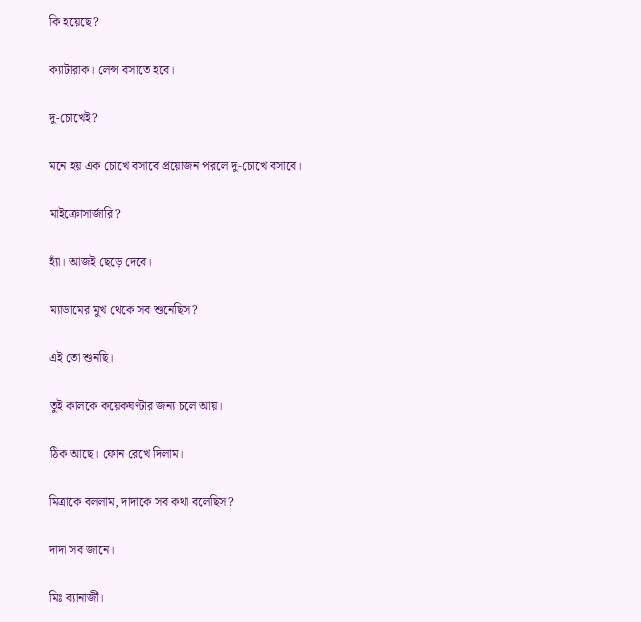কি হয়েছে?

ক্যাটারাক। লেন্স বসাতে হবে।

দু-চোখেই?

মনে হয় এক চোখে বসাবে প্রয়োজন পরলে দু-চোখে বসাবে।

মাইক্রোসার্জারি?

হ্যাঁ। আজই ছেড়ে দেবে।

ম্যাডামের মুখ থেকে সব শুনেছিস?

এই তো শুনছি।

তুই কালকে কয়েকঘণ্টার জন্য চলে আয়।

ঠিক আছে। ফোন রেখে দিলাম।

মিত্রাকে বললাম, দাদাকে সব কথা বলেছিস?

দাদা সব জানে।

মিঃ ব্যানার্জী।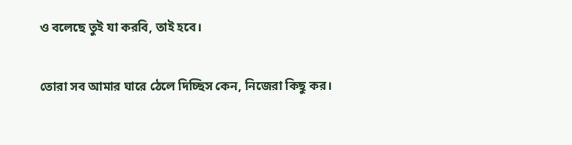ও বলেছে তুই যা করবি, তাই হবে।

তোরা সব আমার ঘারে ঠেলে দিচ্ছিস কেন, নিজেরা কিছু কর।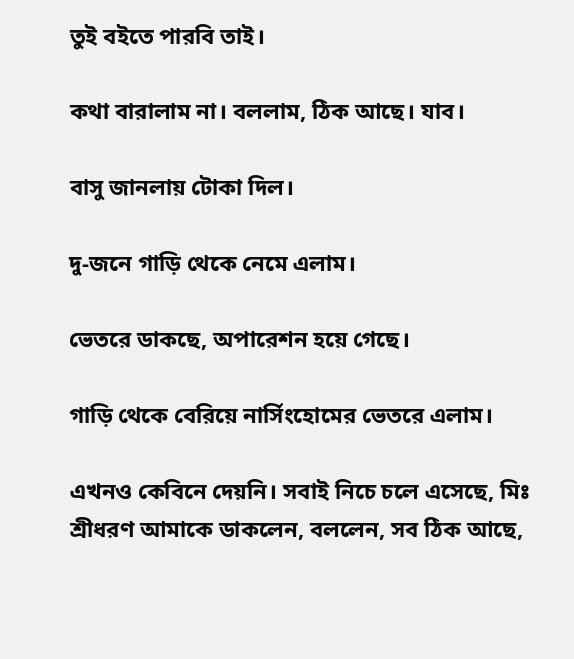তুই বইতে পারবি তাই।

কথা বারালাম না। বললাম, ঠিক আছে। যাব।

বাসু জানলায় টোকা দিল।

দু-জনে গাড়ি থেকে নেমে এলাম।

ভেতরে ডাকছে, অপারেশন হয়ে গেছে।

গাড়ি থেকে বেরিয়ে নার্সিংহোমের ভেতরে এলাম।

এখনও কেবিনে দেয়নি। সবাই নিচে চলে এসেছে, মিঃ শ্রীধরণ আমাকে ডাকলেন, বললেন, সব ঠিক আছে,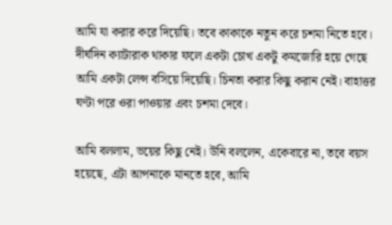আমি যা করার করে দিয়েছি। তবে কাকাকে নতুন করে চশমা নিতে হবে। দীর্ঘদিন ক্যাটারাক থাকার ফলে একটা চোখ একটু কমজোরি হয়ে গেছে আমি একটা লেন্স বসিয়ে দিয়েছি। চিনতা করার কিছু করান নেই। বাহাত্তর ঘণ্টা পরে ওরা পাওয়ার এবং চশমা দেবে।

আমি বললাম, ভয়ের কিছু নেই। উনি বললেন, একেবারে না, তবে বয়স হয়েছে, এটা আপনাকে মানতে হবে, আমি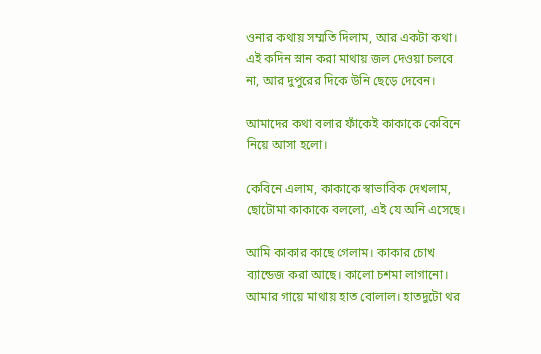ওনার কথায় সম্মতি দিলাম, আর একটা কথা। এই কদিন স্নান করা মাথায় জল দেওয়া চলবে না, আর দুপুরের দিকে উনি ছেড়ে দেবেন।

আমাদের কথা বলার ফাঁকেই কাকাকে কেবিনে নিয়ে আসা হলো।

কেবিনে এলাম, কাকাকে স্বাভাবিক দেখলাম, ছোটোমা কাকাকে বললো, এই যে অনি এসেছে।

আমি কাকার কাছে গেলাম। কাকার চোখ ব্যান্ডেজ করা আছে। কালো চশমা লাগানো। আমার গায়ে মাথায় হাত বোলাল। হাতদুটো থর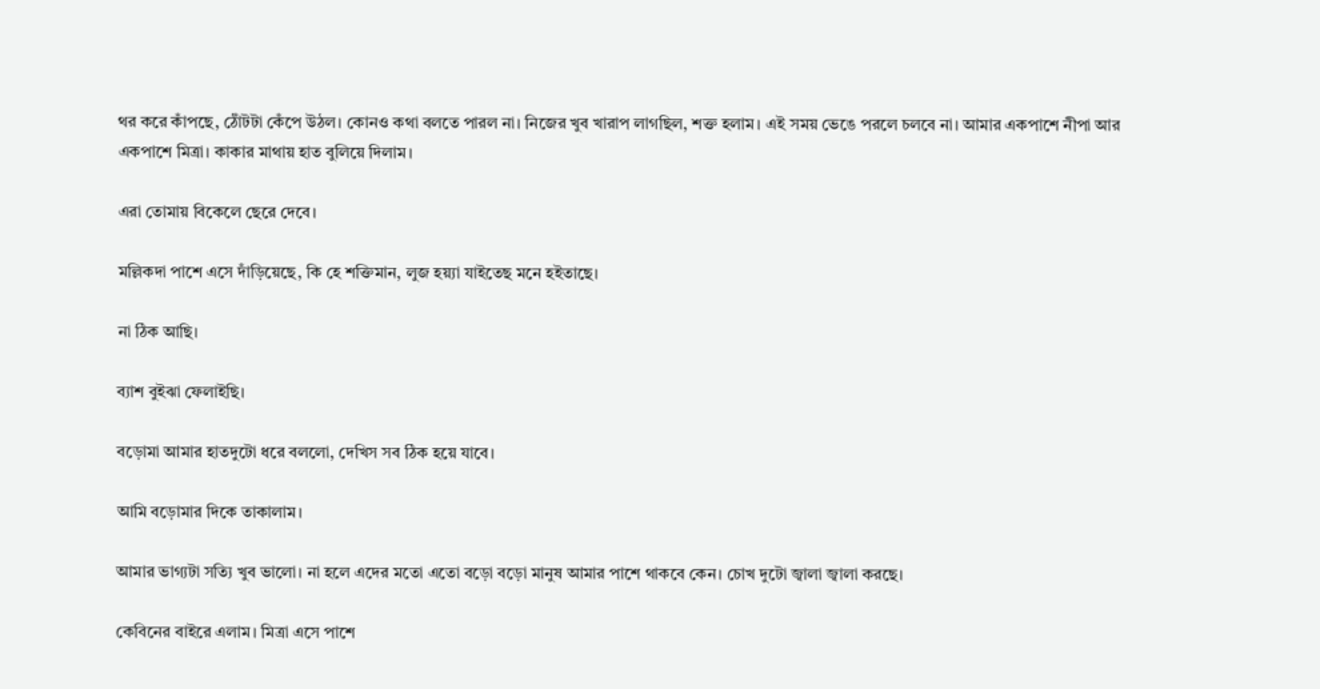থর করে কাঁপছে, ঠোঁটটা কেঁপে উঠল। কোনও কথা বলতে পারল না। নিজের খুব খারাপ লাগছিল, শক্ত হলাম। এই সময় ভেঙে পরলে চলবে না। আমার একপাশে নীপা আর একপাশে মিত্রা। কাকার মাথায় হাত বুলিয়ে দিলাম।

এরা তোমায় বিকেলে ছেরে দেবে।

মল্লিকদা পাশে এসে দাঁড়িয়েছে, কি হে শক্তিমান, লুজ হয়্যা যাইতেছ মনে হইতাছে।

না ঠিক আছি।

ব্যাশ বুইঝা ফেলাইছি।

বড়োমা আমার হাতদুটো ধরে বললো, দেখিস সব ঠিক হয়ে যাবে।

আমি বড়োমার দিকে তাকালাম।

আমার ভাগ্যটা সত্যি খুব ভালো। না হলে এদের মতো এতো বড়ো বড়ো মানুষ আমার পাশে থাকবে কেন। চোখ দুটো জ্বালা জ্বালা করছে।

কেবিনের বাইরে এলাম। মিত্রা এসে পাশে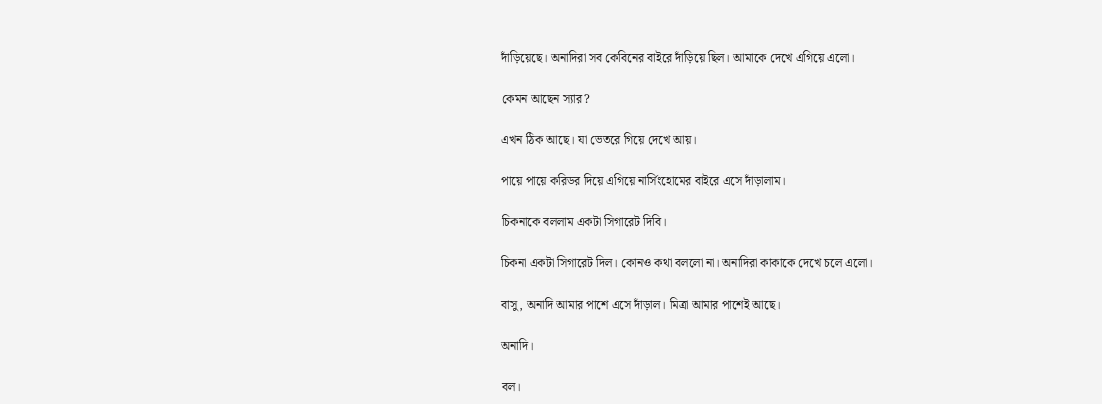দাঁড়িয়েছে। অনাদিরা সব কেবিনের বাইরে দাঁড়িয়ে ছিল। আমাকে দেখে এগিয়ে এলো।

কেমন আছেন স্যার?

এখন ঠিক আছে। যা ভেতরে গিয়ে দেখে আয়।

পায়ে পায়ে করিডর দিয়ে এগিয়ে নার্সিংহোমের বাইরে এসে দাঁড়ালাম।

চিকনাকে বললাম একটা সিগারেট দিবি।

চিকনা একটা সিগারেট দিল। কোনও কথা বললো না। অনাদিরা কাকাকে দেখে চলে এলো।

বাসু, অনাদি আমার পাশে এসে দাঁড়াল। মিত্রা আমার পাশেই আছে।

অনাদি।

বল।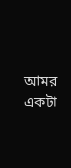আমর একটা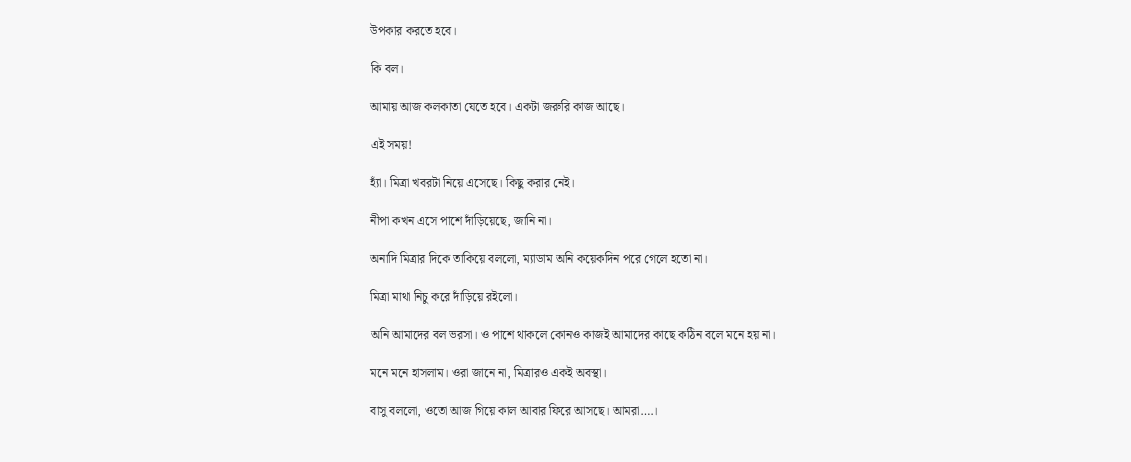উপকার করতে হবে।

কি বল।

আমায় আজ কলকাতা যেতে হবে। একটা জরুরি কাজ আছে।

এই সময়!

হ্যাঁ। মিত্রা খবরটা নিয়ে এসেছে। কিছু করার নেই।

নীপা কখন এসে পাশে দাঁড়িয়েছে, জানি না।

অনাদি মিত্রার দিকে তাকিয়ে বললো, ম্যাডাম অনি কয়েকদিন পরে গেলে হতো না।

মিত্রা মাথা নিচু করে দাঁড়িয়ে রইলো।

অনি আমাদের বল ভরসা। ও পাশে থাকলে কোনও কাজই আমাদের কাছে কঠিন বলে মনে হয় না।

মনে মনে হাসলাম। ওরা জানে না, মিত্রারও একই অবস্থা।

বাসু বললো, ওতো আজ গিয়ে কাল আবার ফিরে আসছে। আমরা….।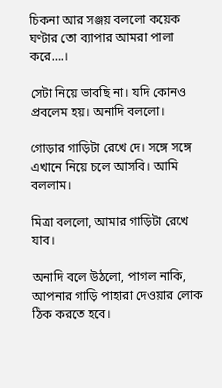চিকনা আর সঞ্জয় বললো কয়েক ঘণ্টার তো ব্যাপার আমরা পালা করে….।

সেটা নিয়ে ভাবছি না। যদি কোনও প্রবলেম হয়। অনাদি বললো।

গোড়ার গাড়িটা রেখে দে। সঙ্গে সঙ্গে এখানে নিয়ে চলে আসবি। আমি বললাম।

মিত্রা বললো, আমার গাড়িটা রেখে যাব।

অনাদি বলে উঠলো, পাগল নাকি, আপনার গাড়ি পাহারা দেওয়ার লোক ঠিক করতে হবে।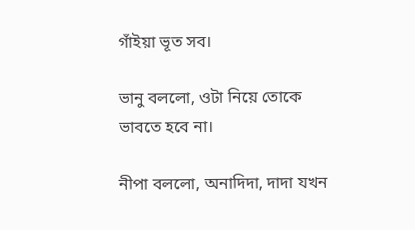গাঁইয়া ভূত সব।

ভানু বললো, ওটা নিয়ে তোকে ভাবতে হবে না।

নীপা বললো, অনাদিদা, দাদা যখন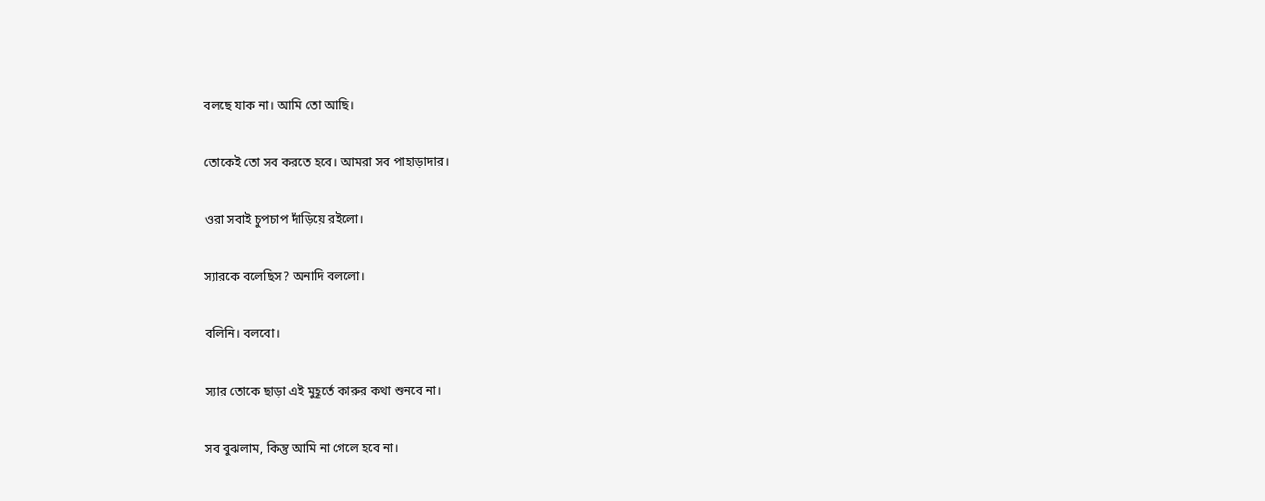বলছে যাক না। আমি তো আছি।

তোকেই তো সব করতে হবে। আমরা সব পাহাড়াদার।

ওরা সবাই চুপচাপ দাঁড়িয়ে রইলো।

স্যারকে বলেছিস? অনাদি বললো।

বলিনি। বলবো।

স্যার তোকে ছাড়া এই মুহূর্তে কারুর কথা শুনবে না।

সব বুঝলাম, কিন্তু আমি না গেলে হবে না।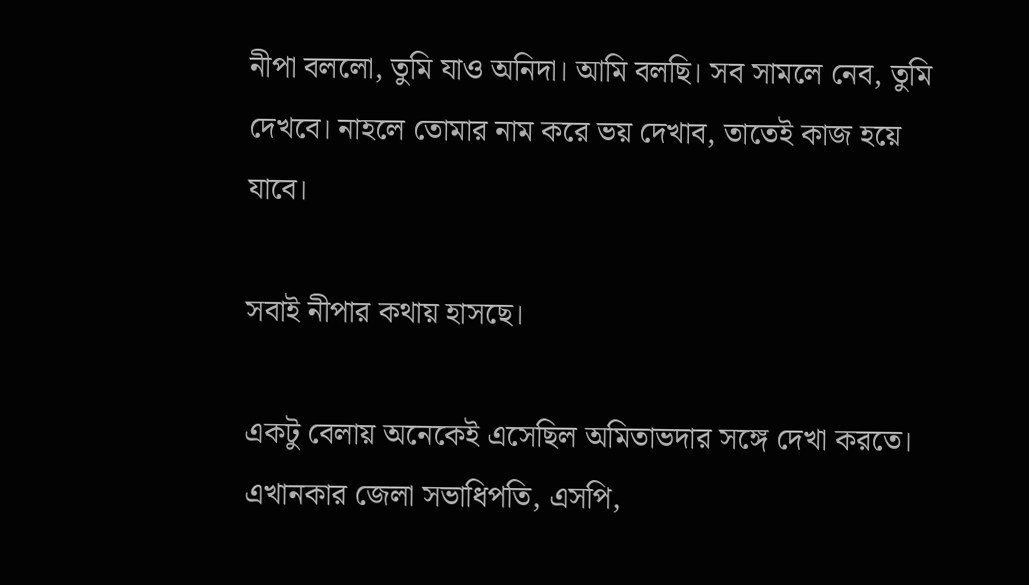নীপা বললো, তুমি যাও অনিদা। আমি বলছি। সব সামলে নেব, তুমি দেখবে। নাহলে তোমার নাম করে ভয় দেখাব, তাতেই কাজ হয়ে যাবে।

সবাই নীপার কথায় হাসছে।

একটু বেলায় অনেকেই এসেছিল অমিতাভদার সঙ্গে দেখা করতে। এখানকার জেলা সভাধিপতি, এসপি,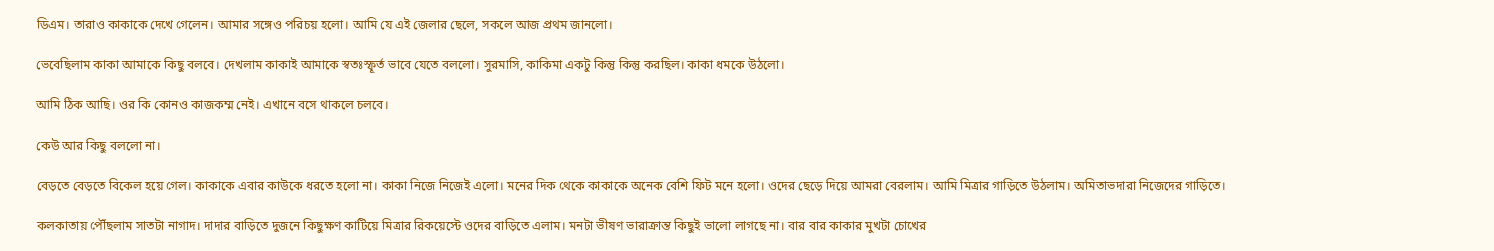ডিএম। তারাও কাকাকে দেখে গেলেন। আমার সঙ্গেও পরিচয় হলো। আমি যে এই জেলার ছেলে, সকলে আজ প্রথম জানলো।

ভেবেছিলাম কাকা আমাকে কিছু বলবে। দেখলাম কাকাই আমাকে স্বতঃস্ফূর্ত ভাবে যেতে বললো। সুরমাসি, কাকিমা একটু কিন্তু কিন্তু করছিল। কাকা ধমকে উঠলো।

আমি ঠিক আছি। ওর কি কোনও কাজকম্ম নেই। এখানে বসে থাকলে চলবে।

কেউ আর কিছু বললো না।

বেড়তে বেড়তে বিকেল হয়ে গেল। কাকাকে এবার কাউকে ধরতে হলো না। কাকা নিজে নিজেই এলো। মনের দিক থেকে কাকাকে অনেক বেশি ফিট মনে হলো। ওদের ছেড়ে দিয়ে আমরা বেরলাম। আমি মিত্রার গাড়িতে উঠলাম। অমিতাভদারা নিজেদের গাড়িতে।

কলকাতায় পৌঁছলাম সাতটা নাগাদ। দাদার বাড়িতে দুজনে কিছুক্ষণ কাটিয়ে মিত্রার রিকয়েস্টে ওদের বাড়িতে এলাম। মনটা ভীষণ ভারাক্রান্ত কিছুই ভালো লাগছে না। বার বার কাকার মুখটা চোখের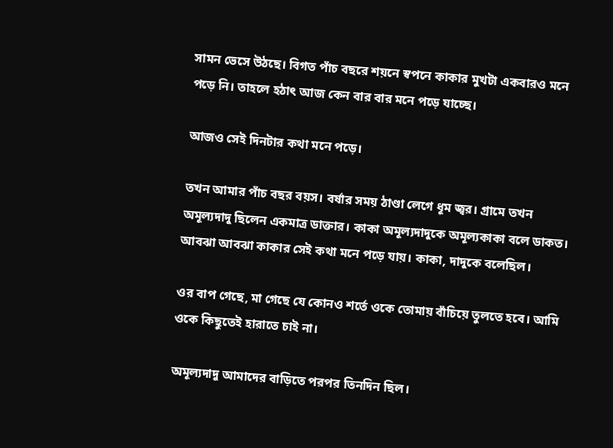সামন ভেসে উঠছে। বিগত পাঁচ বছরে শয়নে স্বপনে কাকার মুখটা একবারও মনে পড়ে নি। তাহলে হঠাৎ আজ কেন বার বার মনে পড়ে যাচ্ছে।

আজও সেই দিনটার কথা মনে পড়ে।

তখন আমার পাঁচ বছর বয়স। বর্ষার সময় ঠাণ্ডা লেগে ধূম জ্বর। গ্রামে তখন অমূল্যদাদু ছিলেন একমাত্র ডাক্তার। কাকা অমূল্যদাদুকে অমূল্যকাকা বলে ডাকত। আবঝা আবঝা কাকার সেই কথা মনে পড়ে যায়। কাকা, দাদুকে বলেছিল।

ওর বাপ গেছে, মা গেছে যে কোনও শর্তে ওকে তোমায় বাঁচিয়ে তুলতে হবে। আমি ওকে কিছুতেই হারাতে চাই না।

অমূল্যদাদু আমাদের বাড়িতে পরপর তিনদিন ছিল।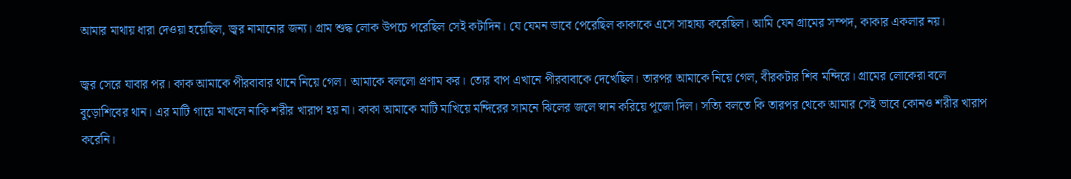আমার মাথায় ধারা দেওয়া হয়েছিল, জ্বর নামানোর জন্য। গ্রাম শুদ্ধ লোক উপচে পরেছিল সেই কটাদিন। যে যেমন ভাবে পেরেছিল কাকাকে এসে সাহায্য করেছিল। আমি যেন গ্রামের সম্পদ, কাকার একলার নয়।

জ্বর সেরে যাবার পর। কাক আমাকে পীরবাবার থানে নিয়ে গেল। আমাকে বললো প্রণাম কর। তোর বাপ এখানে পীরবাবাকে দেখেছিল। তারপর আমাকে নিয়ে গেল, বীরকটার শিব মন্দিরে। গ্রামের লোকেরা বলে বুড়োশিবের থান। এর মাটি গায়ে মাখলে নাকি শরীর খারাপ হয় না। কাকা আমাকে মাটি মাখিয়ে মন্দিরের সামনে ঝিলের জলে স্নান করিয়ে পূজো দিল। সত্যি বলতে কি তারপর থেকে আমার সেই ভাবে কোনও শরীর খারাপ করেনি।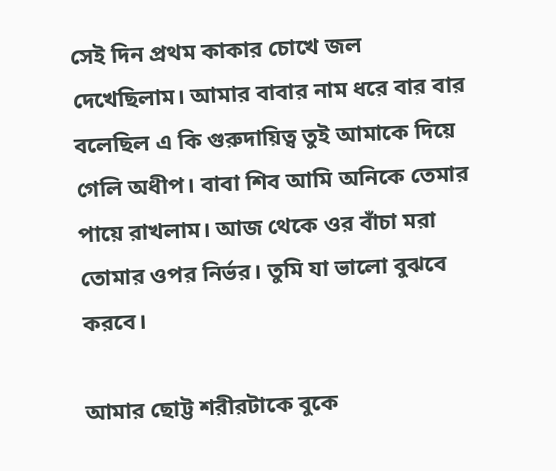সেই দিন প্রথম কাকার চোখে জল দেখেছিলাম। আমার বাবার নাম ধরে বার বার বলেছিল এ কি গুরুদায়িত্ব তুই আমাকে দিয়ে গেলি অধীপ। বাবা শিব আমি অনিকে তেমার পায়ে রাখলাম। আজ থেকে ওর বাঁচা মরা তোমার ওপর নির্ভর। তুমি যা ভালো বুঝবে করবে।

আমার ছোট্ট শরীরটাকে বুকে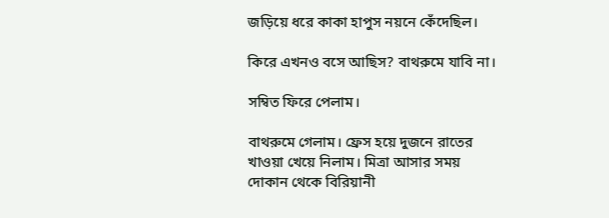জড়িয়ে ধরে কাকা হাপুস নয়নে কেঁদেছিল।

কিরে এখনও বসে আছিস? বাথরুমে যাবি না।

সম্বিত ফিরে পেলাম।

বাথরুমে গেলাম। ফ্রেস হয়ে দুজনে রাতের খাওয়া খেয়ে নিলাম। মিত্রা আসার সময় দোকান থেকে বিরিয়ানী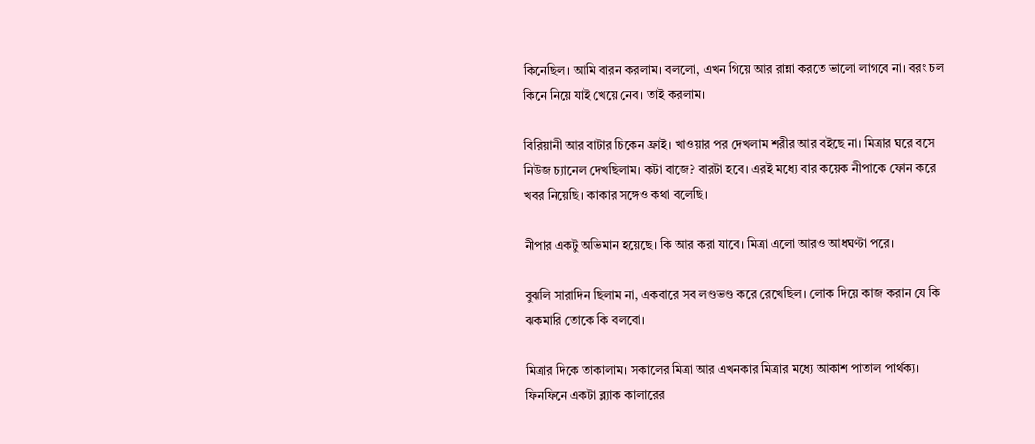কিনেছিল। আমি বারন করলাম। বললো, এখন গিয়ে আর রান্না করতে ভালো লাগবে না। বরং চল কিনে নিয়ে যাই খেয়ে নেব। তাই করলাম।

বিরিয়ানী আর বাটার চিকেন ফ্রাই। খাওয়ার পর দেখলাম শরীর আর বইছে না। মিত্রার ঘরে বসে নিউজ চ্যানেল দেখছিলাম। কটা বাজে? বারটা হবে। এরই মধ্যে বার কয়েক নীপাকে ফোন করে খবর নিয়েছি। কাকার সঙ্গেও কথা বলেছি।

নীপার একটু অভিমান হয়েছে। কি আর করা যাবে। মিত্রা এলো আরও আধঘণ্টা পরে।

বুঝলি সারাদিন ছিলাম না, একবারে সব লণ্ডভণ্ড করে রেখেছিল। লোক দিয়ে কাজ করান যে কি ঝকমারি তোকে কি বলবো।

মিত্রার দিকে তাকালাম। সকালের মিত্রা আর এখনকার মিত্রার মধ্যে আকাশ পাতাল পার্থক্য। ফিনফিনে একটা ব্ল্যাক কালারের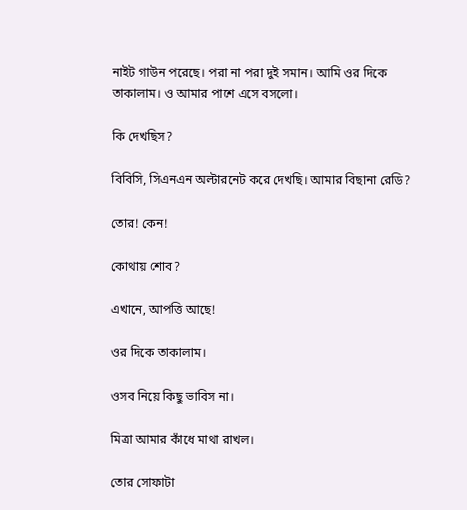নাইট গাউন পরেছে। পরা না পরা দুই সমান। আমি ওর দিকে তাকালাম। ও আমার পাশে এসে বসলো।

কি দেখছিস?

বিবিসি, সিএনএন অল্টারনেট করে দেখছি। আমার বিছানা রেডি?

তোর! কেন!

কোথায় শোব?

এখানে, আপত্তি আছে!

ওর দিকে তাকালাম।

ওসব নিয়ে কিছু ভাবিস না।

মিত্রা আমার কাঁধে মাথা রাখল।

তোর সোফাটা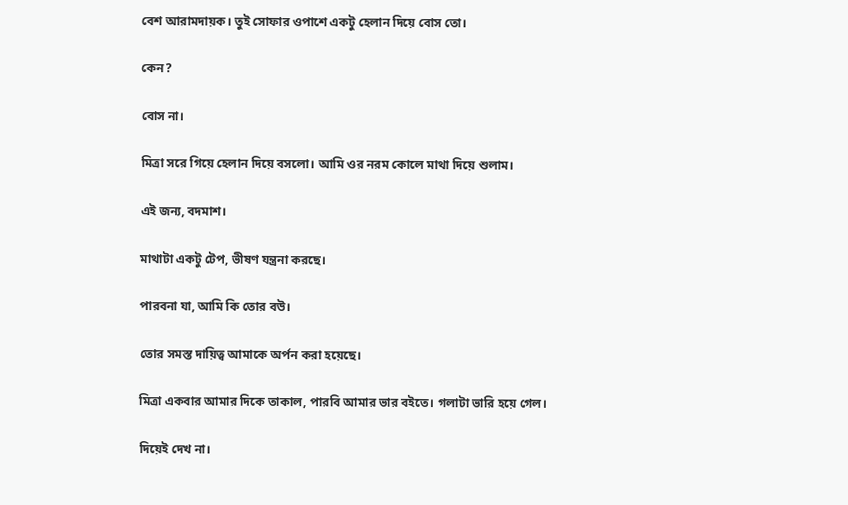বেশ আরামদায়ক। তুই সোফার ওপাশে একটু হেলান দিয়ে বোস তো।

কেন?

বোস না।

মিত্রা সরে গিয়ে হেলান দিয়ে বসলো। আমি ওর নরম কোলে মাথা দিয়ে শুলাম।

এই জন্য, বদমাশ।

মাথাটা একটু টেপ, ভীষণ যন্ত্রনা করছে।

পারবনা যা, আমি কি তোর বউ।

তোর সমস্ত দায়িত্ব আমাকে অর্পন করা হয়েছে।

মিত্রা একবার আমার দিকে তাকাল, পারবি আমার ভার বইতে। গলাটা ভারি হয়ে গেল।

দিয়েই দেখ না।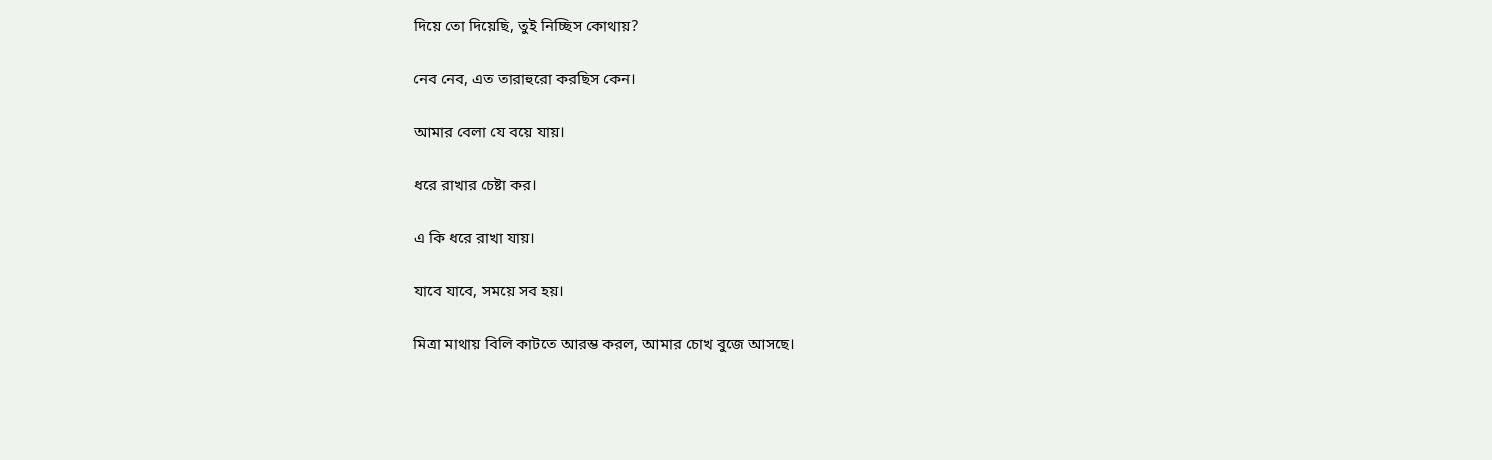দিয়ে তো দিয়েছি, তুই নিচ্ছিস কোথায়?

নেব নেব, এত তারাহুরো করছিস কেন।

আমার বেলা যে বয়ে যায়।

ধরে রাখার চেষ্টা কর।

এ কি ধরে রাখা যায়।

যাবে যাবে, সময়ে সব হয়।

মিত্রা মাথায় বিলি কাটতে আরম্ভ করল, আমার চোখ বুজে আসছে।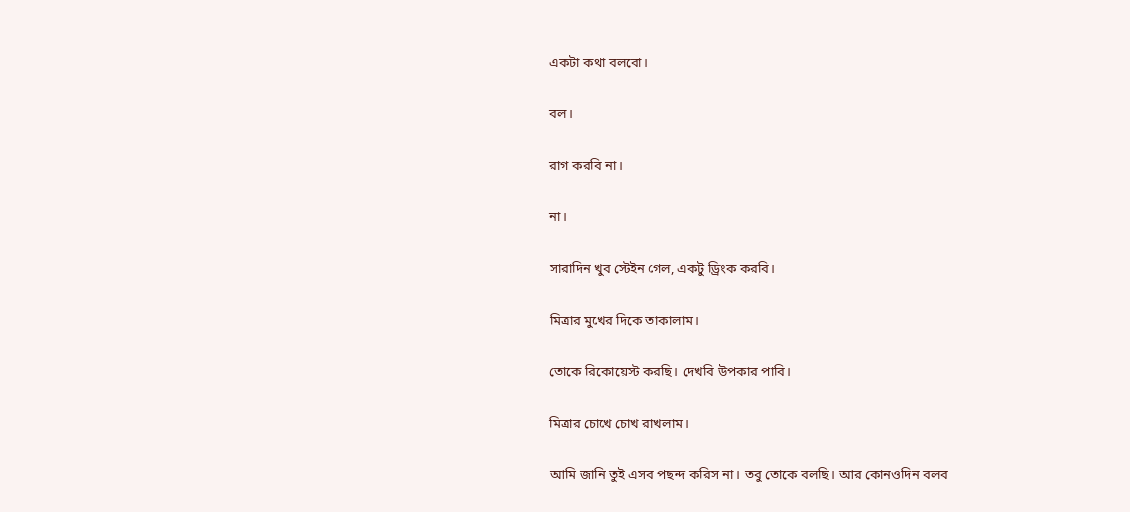একটা কথা বলবো।

বল।

রাগ করবি না।

না।

সারাদিন খুব স্টেইন গেল, একটু ড্রিংক করবি।

মিত্রার মুখের দিকে তাকালাম।

তোকে রিকোয়েস্ট করছি। দেখবি উপকার পাবি।

মিত্রার চোখে চোখ রাখলাম।

আমি জানি তুই এসব পছন্দ করিস না। তবু তোকে বলছি। আর কোনওদিন বলব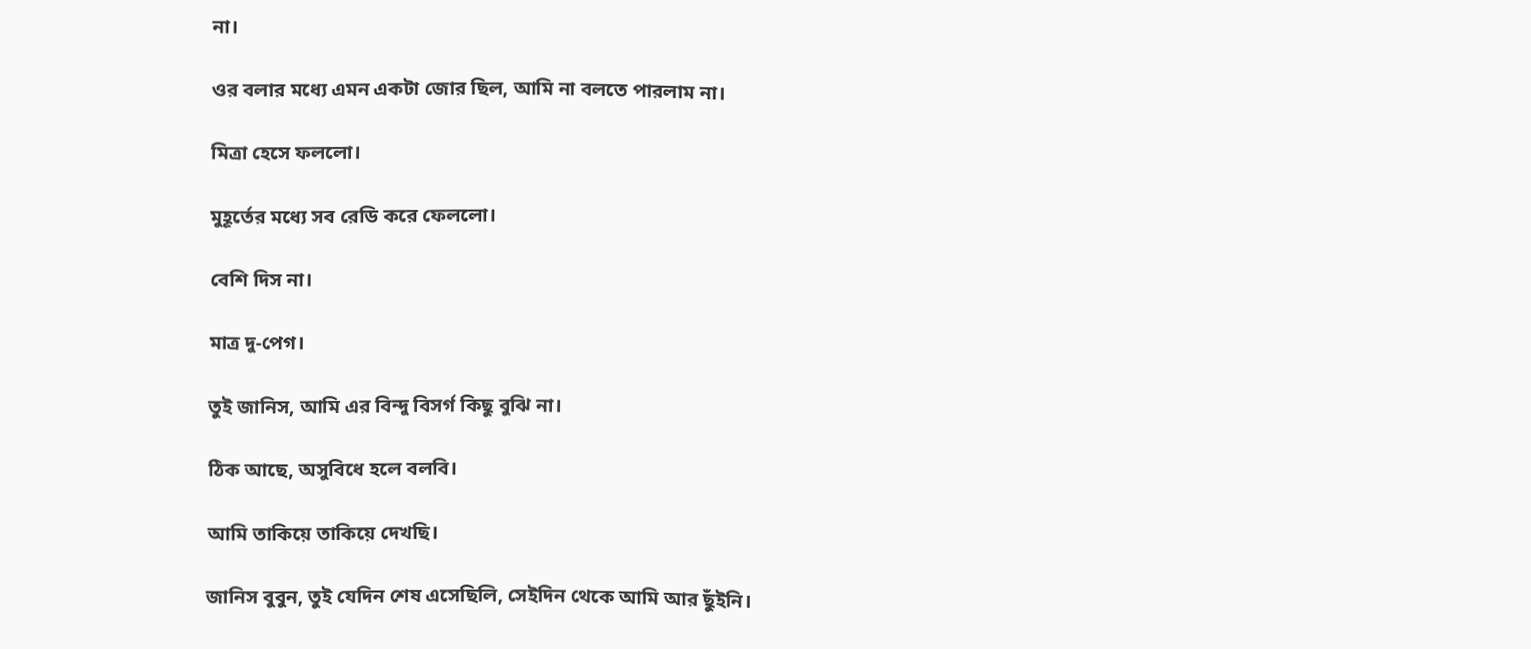না।

ওর বলার মধ্যে এমন একটা জোর ছিল, আমি না বলতে পারলাম না।

মিত্রা হেসে ফললো।

মুহূর্তের মধ্যে সব রেডি করে ফেললো।

বেশি দিস না।

মাত্র দু-পেগ।

তুই জানিস, আমি এর বিন্দু বিসর্গ কিছু বুঝি না।

ঠিক আছে, অসুবিধে হলে বলবি।

আমি তাকিয়ে তাকিয়ে দেখছি।

জানিস বুবুন, তুই যেদিন শেষ এসেছিলি, সেইদিন থেকে আমি আর ছুঁইনি।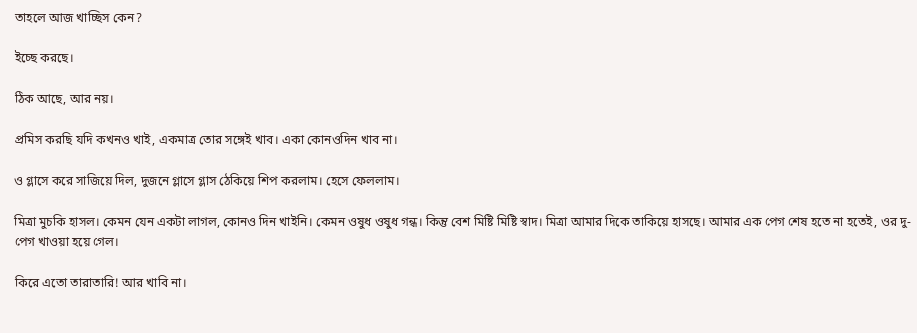তাহলে আজ খাচ্ছিস কেন?

ইচ্ছে করছে।

ঠিক আছে, আর নয়।

প্রমিস করছি যদি কখনও খাই, একমাত্র তোর সঙ্গেই খাব। একা কোনওদিন খাব না।

ও গ্লাসে করে সাজিয়ে দিল, দুজনে গ্লাসে গ্লাস ঠেকিয়ে শিপ করলাম। হেসে ফেললাম।

মিত্রা মুচকি হাসল। কেমন যেন একটা লাগল, কোনও দিন খাইনি। কেমন ওষুধ ওষুধ গন্ধ। কিন্তু বেশ মিষ্টি মিষ্টি স্বাদ। মিত্রা আমার দিকে তাকিয়ে হাসছে। আমার এক পেগ শেষ হতে না হতেই, ওর দু-পেগ খাওয়া হয়ে গেল।

কিরে এতো তারাতারি! আর খাবি না।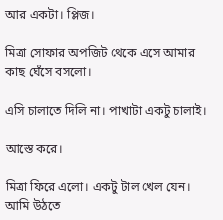আর একটা। প্লিজ।

মিত্রা সোফার অপজিট থেকে এসে আমার কাছ ঘেঁসে বসলো।

এসি চালাতে দিলি না। পাখাটা একটু চালাই।

আস্তে করে।

মিত্রা ফিরে এলো। একটু টাল খেল যেন। আমি উঠতে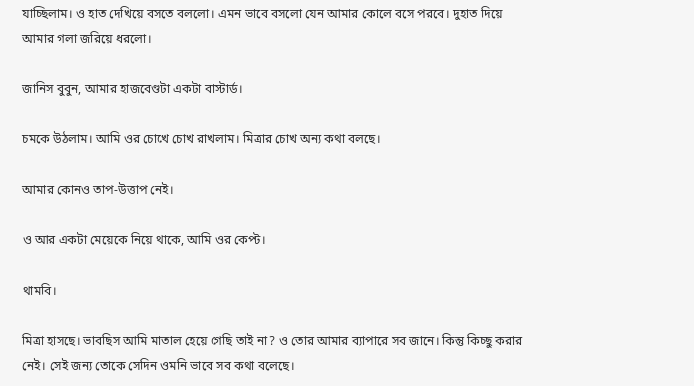যাচ্ছিলাম। ও হাত দেখিয়ে বসতে বললো। এমন ভাবে বসলো যেন আমার কোলে বসে পরবে। দুহাত দিয়ে আমার গলা জরিয়ে ধরলো।

জানিস বুবুন, আমার হাজবেণ্ডটা একটা বাস্টার্ড।

চমকে উঠলাম। আমি ওর চোখে চোখ রাখলাম। মিত্রার চোখ অন্য কথা বলছে।

আমার কোনও তাপ-উত্তাপ নেই।

ও আর একটা মেয়েকে নিয়ে থাকে, আমি ওর কেপ্ট।

থামবি।

মিত্রা হাসছে। ভাবছিস আমি মাতাল হেয়ে গেছি তাই না? ও তোর আমার ব্যাপারে সব জানে। কিন্তু কিচ্ছু করার নেই। সেই জন্য তোকে সেদিন ওমনি ভাবে সব কথা বলেছে।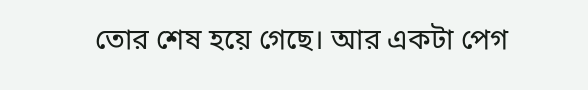তোর শেষ হয়ে গেছে। আর একটা পেগ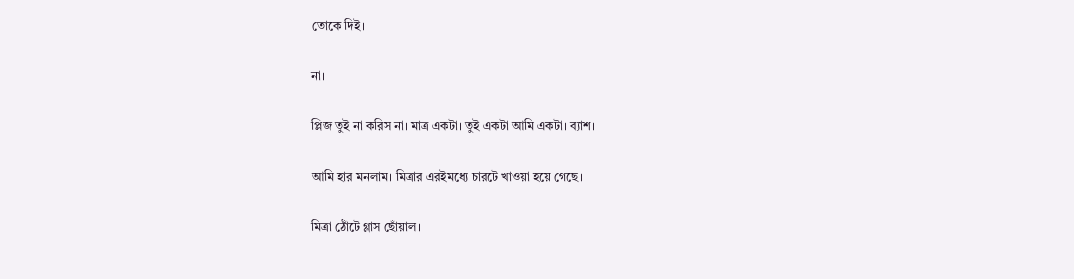তোকে দিই।

না।

প্লিজ তুই না করিস না। মাত্র একটা। তুই একটা আমি একটা। ব্যাশ।

আমি হার মনলাম। মিত্রার এরইমধ্যে চারটে খাওয়া হয়ে গেছে।

মিত্রা ঠোঁটে গ্লাস ছোঁয়াল।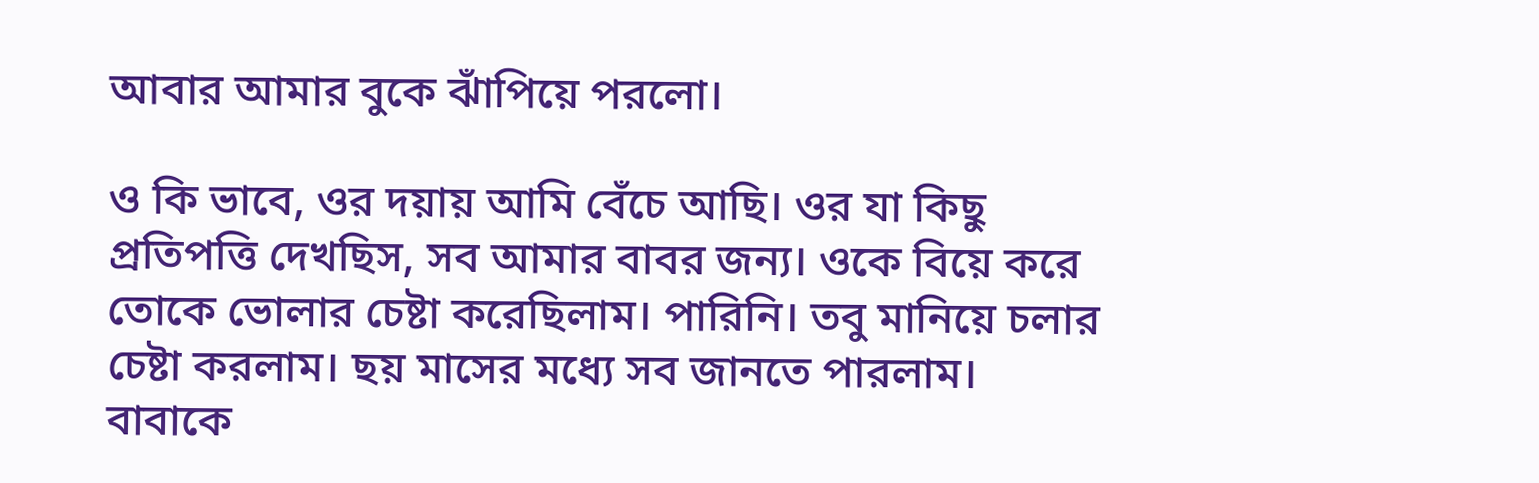আবার আমার বুকে ঝাঁপিয়ে পরলো।

ও কি ভাবে, ওর দয়ায় আমি বেঁচে আছি। ওর যা কিছু প্রতিপত্তি দেখছিস, সব আমার বাবর জন্য। ওকে বিয়ে করে তোকে ভোলার চেষ্টা করেছিলাম। পারিনি। তবু মানিয়ে চলার চেষ্টা করলাম। ছয় মাসের মধ্যে সব জানতে পারলাম। বাবাকে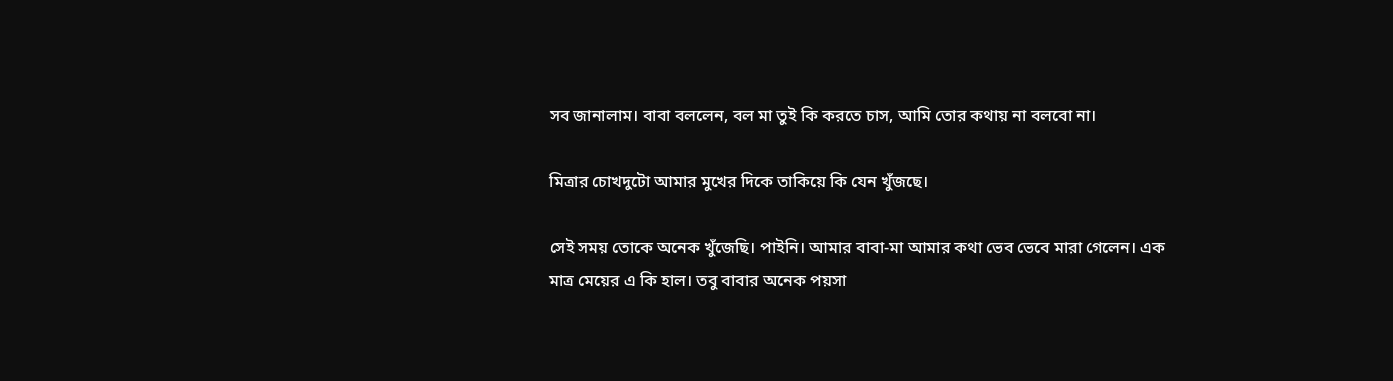সব জানালাম। বাবা বললেন, বল মা তুই কি করতে চাস, আমি তোর কথায় না বলবো না।

মিত্রার চোখদুটো আমার মুখের দিকে তাকিয়ে কি যেন খুঁজছে।

সেই সময় তোকে অনেক খুঁজেছি। পাইনি। আমার বাবা-মা আমার কথা ভেব ভেবে মারা গেলেন। এক মাত্র মেয়ের এ কি হাল। তবু বাবার অনেক পয়সা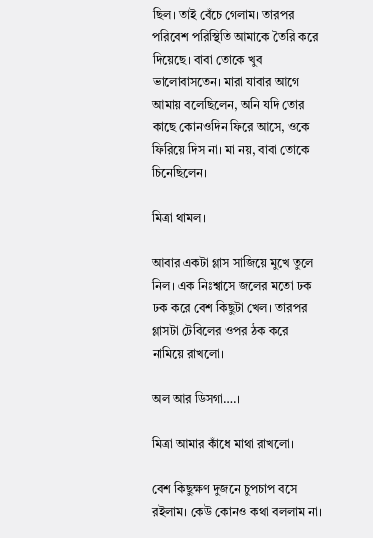ছিল। তাই বেঁচে গেলাম। তারপর পরিবেশ পরিস্থিতি আমাকে তৈরি করে দিয়েছে। বাবা তোকে খুব ভালোবাসতেন। মারা যাবার আগে আমায় বলেছিলেন, অনি যদি তোর কাছে কোনওদিন ফিরে আসে, ওকে ফিরিয়ে দিস না। মা নয়, বাবা তোকে চিনেছিলেন।

মিত্রা থামল।

আবার একটা গ্লাস সাজিয়ে মুখে তুলে নিল। এক নিঃশ্বাসে জলের মতো ঢক ঢক করে বেশ কিছুটা খেল। তারপর গ্লাসটা টেবিলের ওপর ঠক করে নামিয়ে রাখলো।

অল আর ডিসগা….।

মিত্রা আমার কাঁধে মাথা রাখলো।

বেশ কিছুক্ষণ দুজনে চুপচাপ বসে রইলাম। কেউ কোনও কথা বললাম না।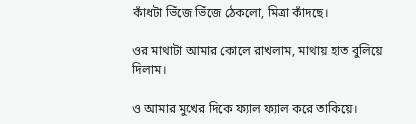কাঁধটা ভিঁজে ভিঁজে ঠেকলো, মিত্রা কাঁদছে।

ওর মাথাটা আমার কোলে রাখলাম, মাথায় হাত বুলিয়ে দিলাম।

ও আমার মুখের দিকে ফ্যাল ফ্যাল করে তাকিয়ে।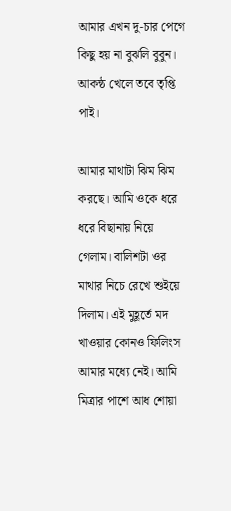আমার এখন দু-চার পেগে কিছু হয় না বুঝলি বুবুন। আকন্ঠ খেলে তবে তৃপ্তি পাই।

আমার মাথাটা ঝিম ঝিম করছে। আমি ওকে ধরে ধরে বিছানায় নিয়ে গেলাম। বালিশটা ওর মাথার নিচে রেখে শুইয়ে দিলাম। এই মুহূর্তে মদ খাওয়ার কোনও ফিলিংস আমার মধ্যে নেই। আমি মিত্রার পাশে আধ শোয়া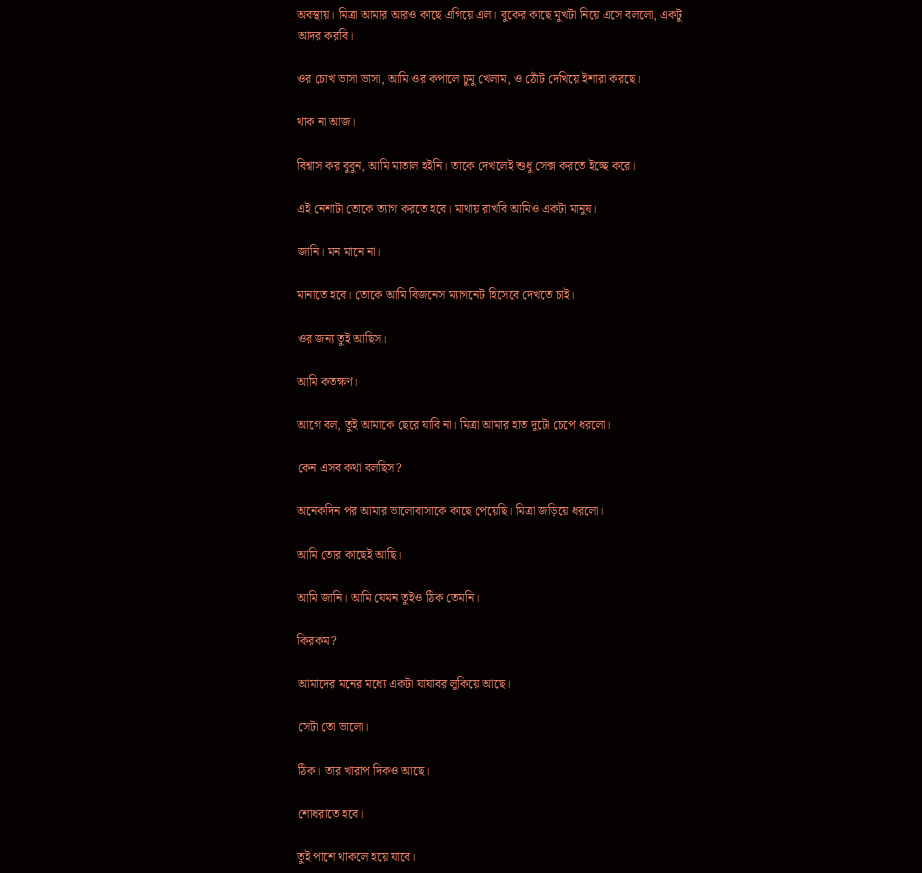অবস্থায়। মিত্রা আমার আরও কাছে এগিয়ে এল। বুকের কাছে মুখটা নিয়ে এসে বললো, একটু আদর করবি।

ওর চোখ ভাসা ভাসা, আমি ওর কপালে চুমু খেলাম, ও ঠোঁট দেখিয়ে ইশারা করছে।

থাক না আজ।

বিশ্বাস কর বুবুন, আমি মাতাল হইনি। তাকে দেখলেই শুধু সেক্স করতে ইচ্ছে করে।

এই নেশাটা তোকে ত্যাগ করতে হবে। মাথায় রাখবি আমিও একটা মানুষ।

জানি। মন মানে না।

মানাতে হবে। তোকে আমি বিজনেস ম্যাগনেট হিসেবে দেখতে চাই।

ওর জন্য তুই আছিস।

আমি কতক্ষণ।

আগে বল, তুই আমাকে ছেরে যাবি না। মিত্রা আমার হাত দুটো চেপে ধরলো।

কেন এসব কথা বলছিস?

অনেকদিন পর আমার ভালোবাসাকে কাছে পেয়েছি। মিত্রা জড়িয়ে ধরলো।

আমি তোর কাছেই আছি।

আমি জানি। আমি যেমন তুইও ঠিক তেমনি।

কিরকম?

আমাদের মনের মধ্যে একটা যাযাবর লুকিয়ে আছে।

সেটা তো ভালো।

ঠিক। তার খারাপ দিকও আছে।

শোধরাতে হবে।

তুই পাশে থাকলে হয়ে যাবে।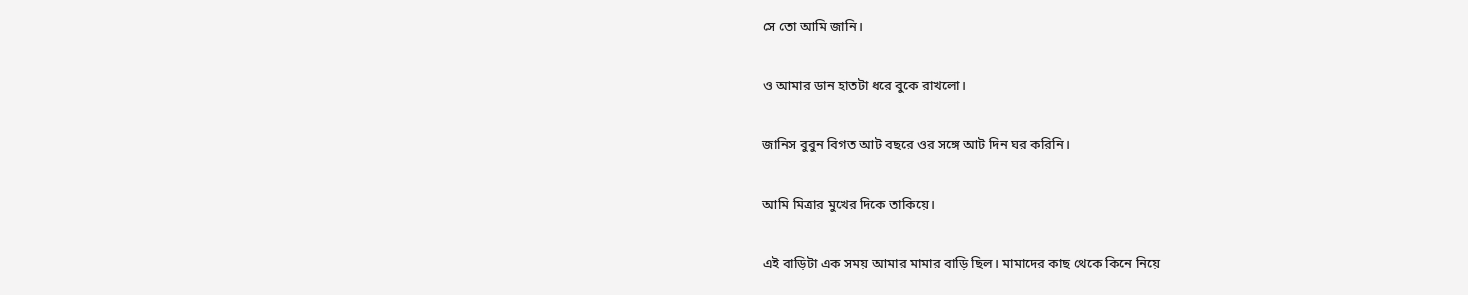সে তো আমি জানি।

ও আমার ডান হাতটা ধরে বুকে রাখলো।

জানিস বুবুন বিগত আট বছরে ওর সঙ্গে আট দিন ঘর করিনি।

আমি মিত্রার মুখের দিকে তাকিয়ে।

এই বাড়িটা এক সময় আমার মামার বাড়ি ছিল। মামাদের কাছ থেকে কিনে নিয়ে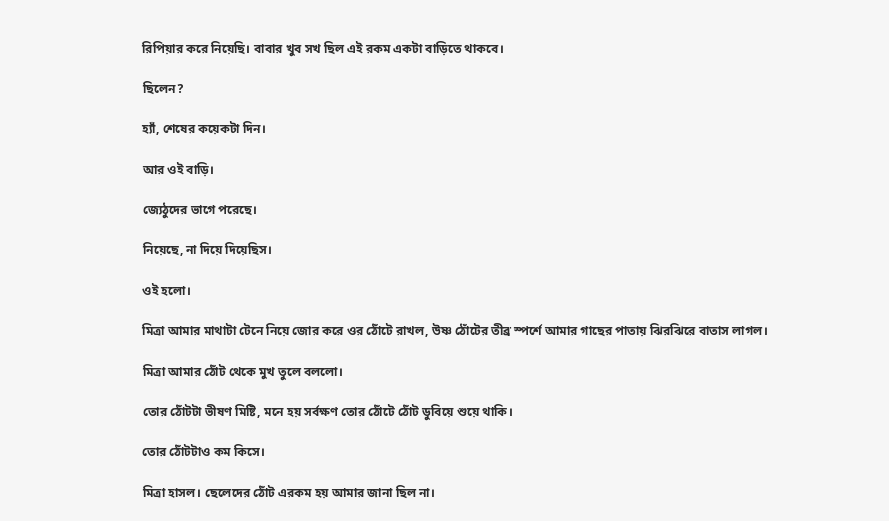রিপিয়ার করে নিয়েছি। বাবার খুব সখ ছিল এই রকম একটা বাড়িতে থাকবে।

ছিলেন?

হ্যাঁ, শেষের কয়েকটা দিন।

আর ওই বাড়ি।

জ্যেঠুদের ভাগে পরেছে।

নিয়েছে, না দিয়ে দিয়েছিস।

ওই হলো।

মিত্রা আমার মাথাটা টেনে নিয়ে জোর করে ওর ঠোঁটে রাখল, উষ্ণ ঠোঁটের তীব্র স্পর্শে আমার গাছের পাতায় ঝিরঝিরে বাতাস লাগল।

মিত্রা আমার ঠোঁট থেকে মুখ তুলে বললো।

তোর ঠোঁটটা ভীষণ মিষ্টি, মনে হয় সর্বক্ষণ তোর ঠোঁটে ঠোঁট ডুবিয়ে শুয়ে থাকি।

তোর ঠোঁটটাও কম কিসে।

মিত্রা হাসল। ছেলেদের ঠোঁট এরকম হয় আমার জানা ছিল না।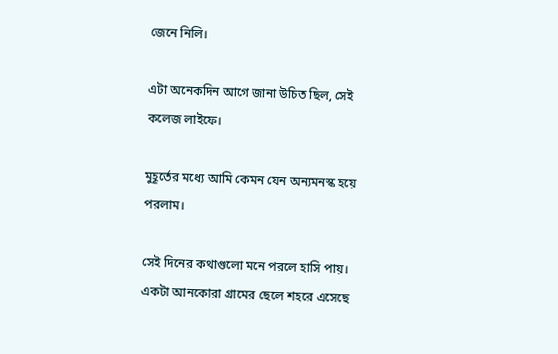জেনে নিলি।

এটা অনেকদিন আগে জানা উচিত ছিল, সেই কলেজ লাইফে।

মুহূর্তের মধ্যে আমি কেমন যেন অন্যমনস্ক হয়ে পরলাম।

সেই দিনের কথাগুলো মনে পরলে হাসি পায়। একটা আনকোরা গ্রামের ছেলে শহরে এসেছে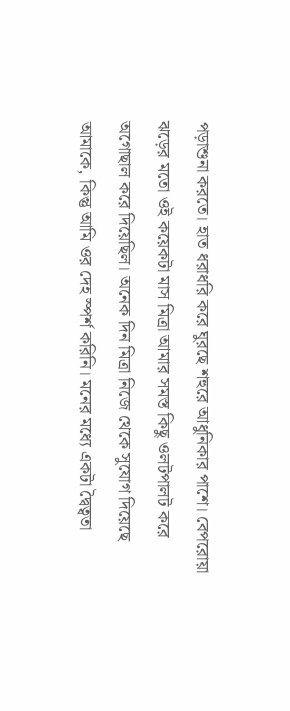পড়াশুনা করতে। হাত ধরাধরি করে ঘুরছে শহুরে আধুনিকার পাশে। বেপরোয়া ঝড়ের মতো ওই কয়েকটা মাস মিত্রা আমার সমস্ত কিছু ওলটপালট করে অগোছাল করে দিয়েছিল। অনেক দিন মিত্রা নিজে থেকে সুযোগ দিয়েছে আমাকে, কিন্তু আমি ওর দেহ স্পর্শ করিনি। মনের মধ্যে একটা দ্বৈত্বতা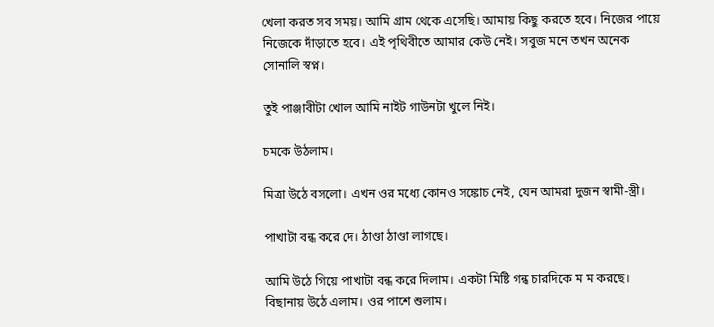খেলা করত সব সময়। আমি গ্রাম থেকে এসেছি। আমায় কিছু করতে হবে। নিজের পায়ে নিজেকে দাঁড়াতে হবে। এই পৃথিবীতে আমার কেউ নেই। সবুজ মনে তখন অনেক সোনালি স্বপ্ন।

তুই পাঞ্জাবীটা খোল আমি নাইট গাউনটা খুলে নিই।

চমকে উঠলাম।

মিত্রা উঠে বসলো। এখন ওর মধ্যে কোনও সঙ্কোচ নেই, যেন আমরা দুজন স্বামী-স্ত্রী।

পাখাটা বন্ধ করে দে। ঠাণ্ডা ঠাণ্ডা লাগছে।

আমি উঠে গিয়ে পাখাটা বন্ধ করে দিলাম। একটা মিষ্টি গন্ধ চারদিকে ম ম করছে। বিছানায় উঠে এলাম। ওর পাশে শুলাম।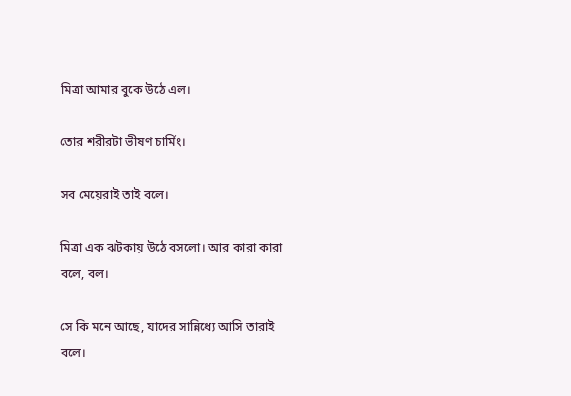মিত্রা আমার বুকে উঠে এল।

তোর শরীরটা ভীষণ চার্মিং।

সব মেয়েরাই তাই বলে।

মিত্রা এক ঝটকায় উঠে বসলো। আর কারা কারা বলে, বল।

সে কি মনে আছে, যাদের সান্নিধ্যে আসি তারাই বলে।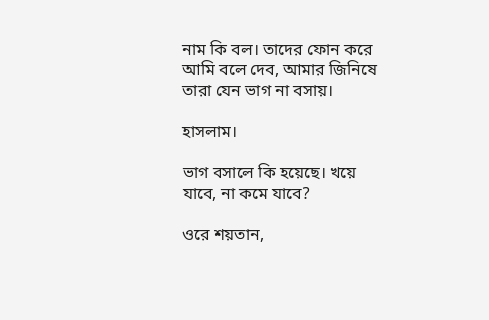নাম কি বল। তাদের ফোন করে আমি বলে দেব, আমার জিনিষে তারা যেন ভাগ না বসায়।

হাসলাম।

ভাগ বসালে কি হয়েছে। খয়ে যাবে, না কমে যাবে?

ওরে শয়তান,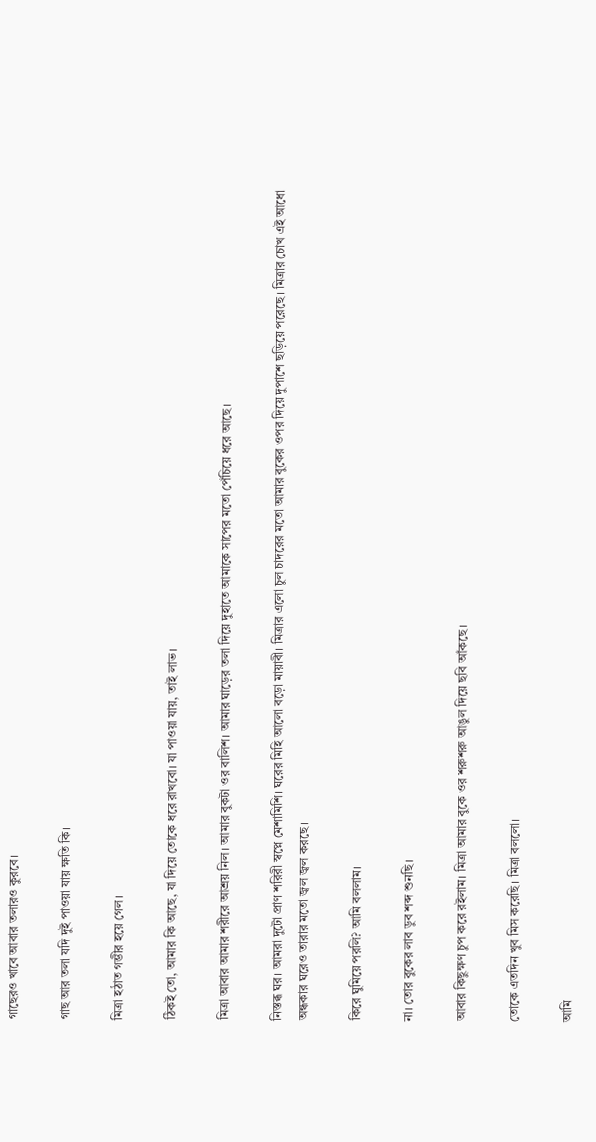গাছেরও খাবে আবার তলারও কুরবে।

গাছ আর তলা যদি দুই পাওয়া যায় ক্ষতি কি।

মিত্রা হঠাত গম্ভীর হয়ে গেল।

ঠিকই তো, আমার কি আছে, যা দিয়ে তোকে ধরে রাখবো। যা পাওয়া যায়, তাই লাভ।

মিত্রা আবার আমার শরীরে আশ্রয় নিল। আমার বুকটা ওর বালিশ। আমার ঘাড়ের তলা দিয়ে দুহাতে আমাকে সাপের মতো পেঁচিয়ে ধরে আছে।

নিস্তব্ধ ঘর। আমরা দুটো প্রাণ শরিরী স্বপ্নে মেশামিশি। ঘরের মিহি আলো বড়ো মায়াবী। মিত্রার এলো চুল চাদরের মতো আমার বুকের ওপর দিয়ে দুপাশে ছড়িয়ে পরেছে। মিত্রার চোখ এই আধো অন্ধকার ঘরেও তারার মতো জ্বল জ্বল করছে।

কিরে ঘুমিয়ে পরলি? আমি বললাম।

না। তোর বুকের লাব ডুব শব্দ শুনছি।

আবার কিছুক্ষণ চুপ করে রইলাম। মিত্রা আমার বুকে ওর শরুশরু আঙুল দিয়ে ছবি আঁকছে।

তোকে এতদিন খুব মিস করেছি। মিত্রা বললো।

আমি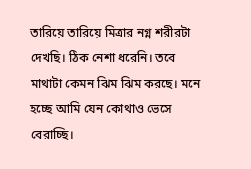তারিয়ে তারিয়ে মিত্রার নগ্ন শরীরটা দেখছি। ঠিক নেশা ধরেনি। তবে মাথাটা কেমন ঝিম ঝিম করছে। মনে হচ্ছে আমি যেন কোথাও ভেসে বেরাচ্ছি।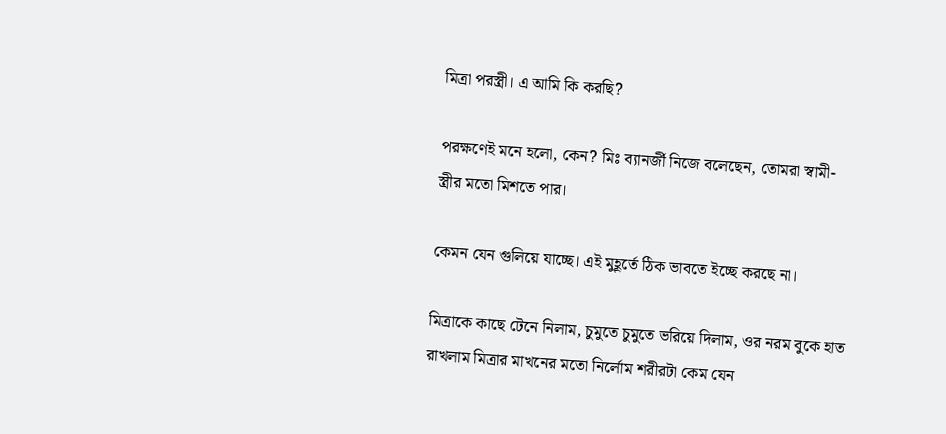মিত্রা পরস্ত্রী। এ আমি কি করছি?

পরক্ষণেই মনে হলো, কেন? মিঃ ব্যানর্জী নিজে বলেছেন, তোমরা স্বামী-স্ত্রীর মতো মিশতে পার।

কেমন যেন গুলিয়ে যাচ্ছে। এই মুহূর্তে ঠিক ভাবতে ইচ্ছে করছে না।

মিত্রাকে কাছে টেনে নিলাম, চুমুতে চুমুতে ভরিয়ে দিলাম, ওর নরম বুকে হাত রাখলাম মিত্রার মাখনের মতো নির্লোম শরীরটা কেম যেন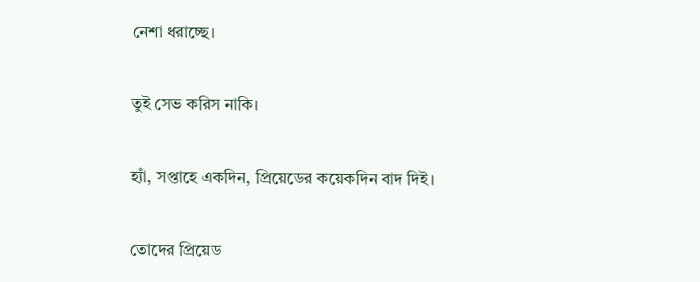নেশা ধরাচ্ছে।

তুই সেভ করিস নাকি।

হ্যাঁ, সপ্তাহে একদিন, প্রিয়েডের কয়েকদিন বাদ দিই।

তোদের প্রিয়েড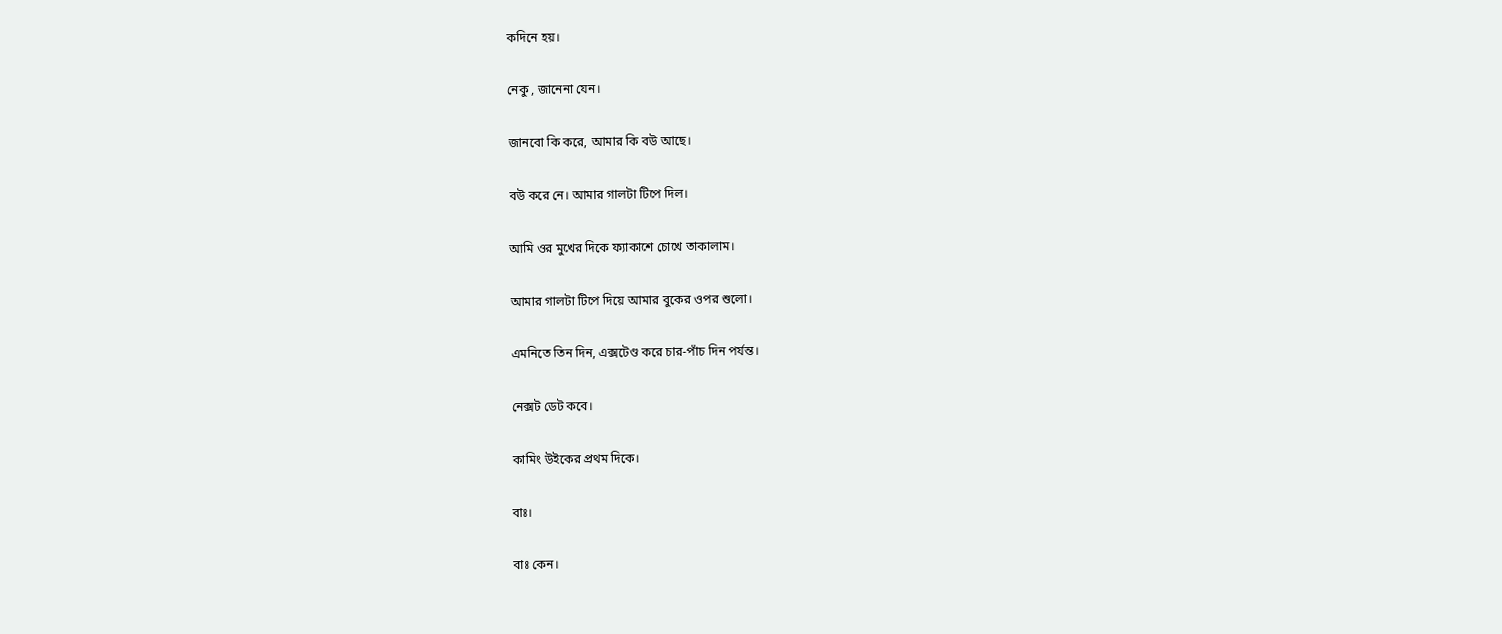কদিনে হয়।

নেকু , জানেনা যেন।

জানবো কি করে, আমার কি বউ আছে।

বউ করে নে। আমার গালটা টিপে দিল।

আমি ওর মুখের দিকে ফ্যাকাশে চোখে তাকালাম।

আমার গালটা টিপে দিয়ে আমার বুকের ওপর শুলো।

এমনিতে তিন দিন, এক্সটেণ্ড করে চার-পাঁচ দিন পর্যন্ত।

নেক্সট ডেট কবে।

কামিং উইকের প্রথম দিকে।

বাঃ।

বাঃ কেন।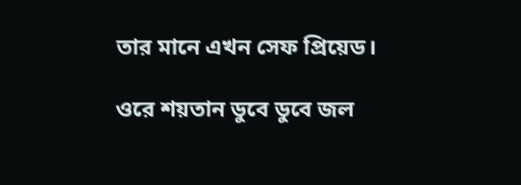তার মানে এখন সেফ প্রিয়েড।

ওরে শয়তান ডুবে ডুবে জল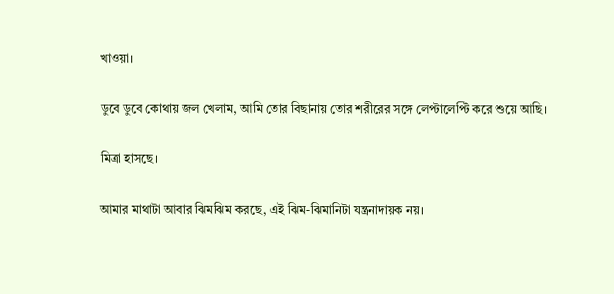খাওয়া।

ডুবে ডুবে কোথায় জল খেলাম, আমি তোর বিছানায় তোর শরীরের সঙ্গে লেপ্টালেপ্টি করে শুয়ে আছি।

মিত্রা হাসছে।

আমার মাথাটা আবার ঝিমঝিম করছে, এই ঝিম-ঝিমানিটা যন্ত্রনাদায়ক নয়।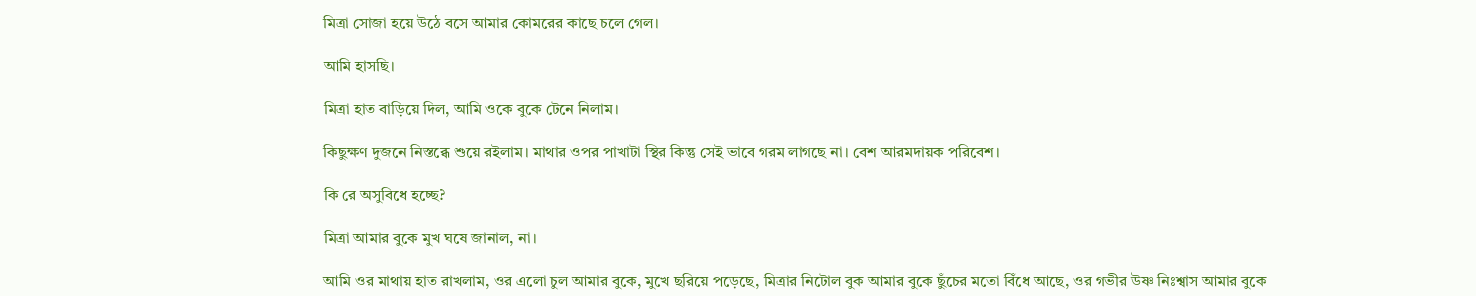মিত্রা সোজা হয়ে উঠে বসে আমার কোমরের কাছে চলে গেল।

আমি হাসছি।

মিত্রা হাত বাড়িয়ে দিল, আমি ওকে বুকে টেনে নিলাম।

কিছুক্ষণ দুজনে নিস্তব্ধে শুয়ে রইলাম। মাথার ওপর পাখাটা স্থির কিন্তু সেই ভাবে গরম লাগছে না। বেশ আরমদায়ক পরিবেশ।

কি রে অসুবিধে হচ্ছে?

মিত্রা আমার বুকে মুখ ঘষে জানাল, না।

আমি ওর মাথায় হাত রাখলাম, ওর এলো চুল আমার বুকে, মুখে ছরিয়ে পড়েছে, মিত্রার নিটোল বুক আমার বুকে ছুঁচের মতো বিঁধে আছে, ওর গভীর উষ্ণ নিঃশ্বাস আমার বুকে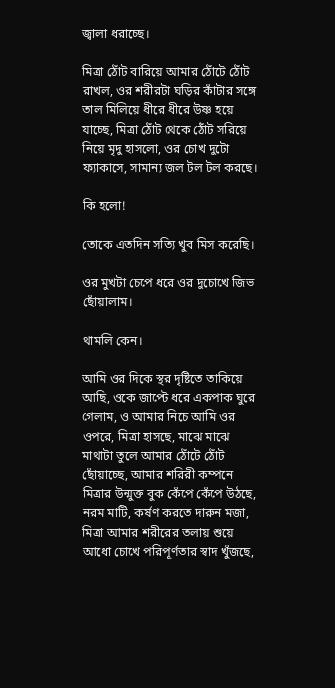জ্বালা ধরাচ্ছে।

মিত্রা ঠোঁট বারিয়ে আমার ঠোঁটে ঠোঁট রাখল, ওর শরীরটা ঘড়ির কাঁটার সঙ্গে তাল মিলিয়ে ধীরে ধীরে উষ্ণ হয়ে যাচ্ছে, মিত্রা ঠোঁট থেকে ঠোঁট সরিয়ে নিয়ে মৃদু হাসলো, ওর চোখ দুটো ফ্যাকাসে, সামান্য জল টল টল করছে।

কি হলো!

তোকে এতদিন সত্যি খুব মিস করেছি।

ওর মুখটা চেপে ধরে ওর দুচোখে জিভ ছোঁয়ালাম।

থামলি কেন।

আমি ওর দিকে স্থর দৃষ্টিতে তাকিয়ে আছি, ওকে জাপ্টে ধরে একপাক ঘুরে গেলাম, ও আমার নিচে আমি ওর ওপরে, মিত্রা হাসছে, মাঝে মাঝে মাথাটা তুলে আমার ঠোঁটে ঠোঁট ছোঁয়াচ্ছে, আমার শরিরী কম্পনে মিত্রার উন্মুক্ত বুক কেঁপে কেঁপে উঠছে, নরম মাটি, কর্ষণ করতে দারুন মজা, মিত্রা আমার শরীরের তলায় শুয়ে আধো চোখে পরিপূর্ণতার স্বাদ খুঁজছে,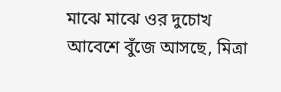মাঝে মাঝে ওর দুচোখ আবেশে বুঁজে আসছে, মিত্রা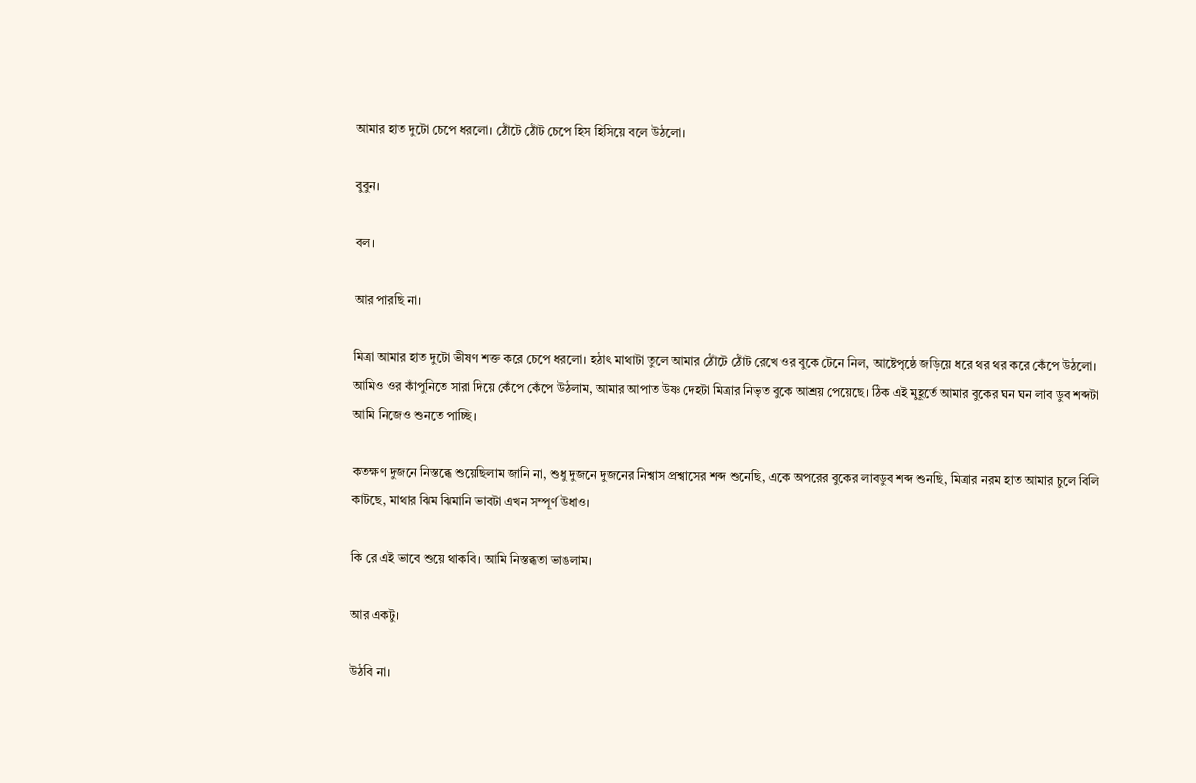আমার হাত দুটো চেপে ধরলো। ঠোঁটে ঠোঁট চেপে হিস হিসিয়ে বলে উঠলো।

বুবুন।

বল।

আর পারছি না।

মিত্রা আমার হাত দুটো ভীষণ শক্ত করে চেপে ধরলো। হঠাৎ মাথাটা তুলে আমার ঠোঁটে ঠোঁট রেখে ওর বুকে টেনে নিল, আষ্টেপৃষ্ঠে জড়িয়ে ধরে থর থর করে কেঁপে উঠলো। আমিও ওর কাঁপুনিতে সারা দিয়ে কেঁপে কেঁপে উঠলাম, আমার আপাত উষ্ণ দেহটা মিত্রার নিভৃত বুকে আশ্রয় পেয়েছে। ঠিক এই মুহূর্তে আমার বুকের ঘন ঘন লাব ডুব শব্দটা আমি নিজেও শুনতে পাচ্ছি।

কতক্ষণ দুজনে নিস্তব্ধে শুয়েছিলাম জানি না, শুধু দুজনে দুজনের নিশ্বাস প্রশ্বাসের শব্দ শুনেছি, একে অপরের বুকের লাবডুব শব্দ শুনছি, মিত্রার নরম হাত আমার চুলে বিলি কাটছে, মাথার ঝিম ঝিমানি ভাবটা এখন সম্পূর্ণ উধাও।

কি রে এই ভাবে শুয়ে থাকবি। আমি নিস্তব্ধতা ভাঙলাম।

আর একটু।

উঠবি না।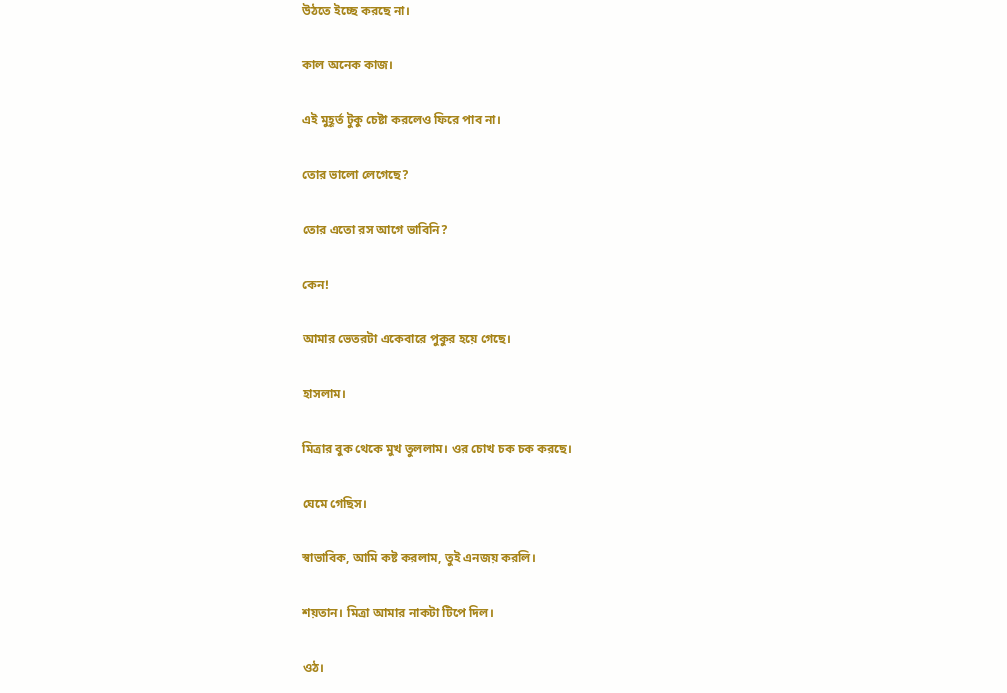উঠতে ইচ্ছে করছে না।

কাল অনেক কাজ।

এই মুহূর্ত টুকু চেষ্টা করলেও ফিরে পাব না।

তোর ভালো লেগেছে?

তোর এতো রস আগে ভাবিনি?

কেন!

আমার ভেতরটা একেবারে পুকুর হয়ে গেছে।

হাসলাম।

মিত্রার বুক থেকে মুখ তুললাম। ওর চোখ চক চক করছে।

ঘেমে গেছিস।

স্বাভাবিক, আমি কষ্ট করলাম, তুই এনজয় করলি।

শয়তান। মিত্রা আমার নাকটা টিপে দিল।

ওঠ।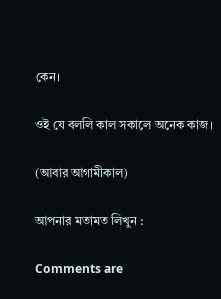কেন।

ওই যে বললি কাল সকালে অনেক কাজ।

(আবার আগামীকাল)

আপনার মতামত লিখুন :

Comments are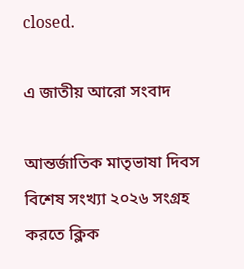closed.

এ জাতীয় আরো সংবাদ

আন্তর্জাতিক মাতৃভাষা দিবস বিশেষ সংখ্যা ২০২৬ সংগ্রহ করতে ক্লিক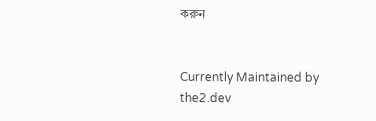করুন


Currently Maintained by the2.dev